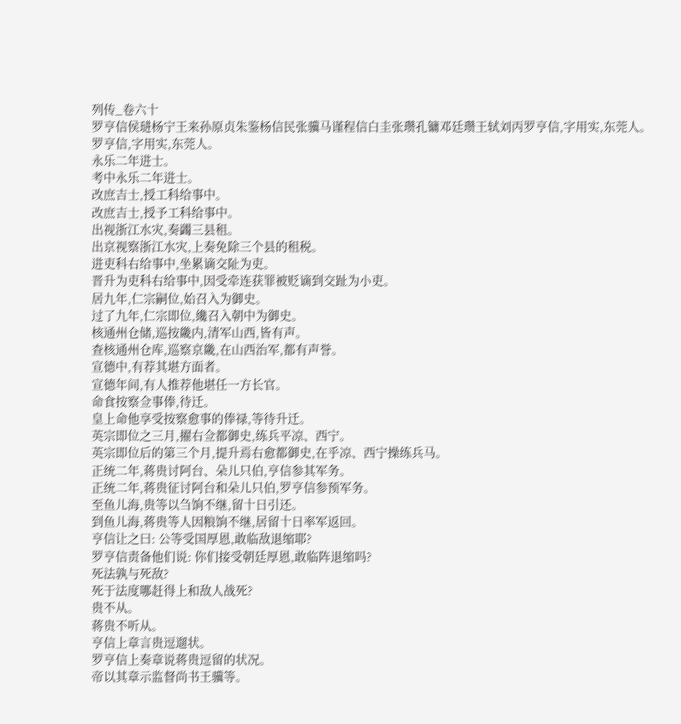列传_卷六十
罗亨信侯琎杨宁王来孙原贞朱鉴杨信民张骥马谨程信白圭张瓒孔镛邓廷瓒王轼刘丙罗亨信,字用实,东莞人。
罗亨信,字用实,东莞人。
永乐二年进士。
考中永乐二年进士。
改庶吉士,授工科给事中。
改庶吉士,授予工科给事中。
出视浙江水灾,奏蠲三县租。
出京视察浙江水灾,上奏免除三个县的租税。
进吏科右给事中,坐累谪交阯为吏。
晋升为吏科右给事中,因受牵连获罪被贬谪到交趾为小吏。
居九年,仁宗嗣位,始召入为御史。
过了九年,仁宗即位,纔召入朝中为御史。
核通州仓储,巡按畿内,清军山西,皆有声。
查核通州仓库,巡察京畿,在山西治军,都有声誉。
宣德中,有荐其堪方面者。
宣德年间,有人推荐他堪任一方长官。
命食按察佥事俸,待迁。
皇上命他享受按察愈事的俸禄,等待升迁。
英宗即位之三月,擢右佥都御史,练兵平凉、西宁。
英宗即位后的第三个月,提升焉右愈都御史,在乎凉、西宁操练兵马。
正统二年,蒋贵讨阿台、朵儿只伯,亨信参其军务。
正统二年,蒋贵征讨阿台和朵儿只伯,罗亨信参预军务。
至鱼儿海,贵等以刍饷不继,留十日引还。
到鱼儿海,蒋贵等人因粮饷不继,居留十日率军返回。
亨信让之曰: 公等受国厚恩,敢临敌退缩耶?
罗亨信责备他们说: 你们接受朝廷厚恩,敢临阵退缩吗?
死法孰与死敌?
死于法度哪赶得上和敌人战死?
贵不从。
蒋贵不听从。
亨信上章言贵逗遛状。
罗亨信上奏章说蒋贵逗留的状况。
帝以其章示监督尚书王骥等。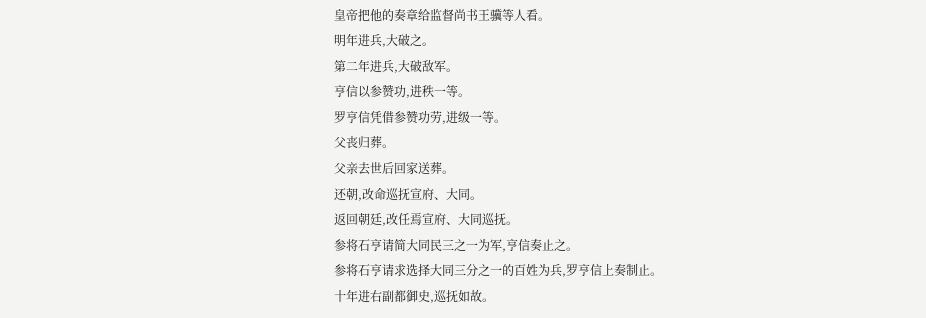皇帝把他的奏章给监督尚书王骥等人看。
明年进兵,大破之。
第二年进兵,大破敌军。
亨信以参赞功,进秩一等。
罗亨信凭借参赞功劳,进级一等。
父丧归葬。
父亲去世后回家送葬。
还朝,改命巡抚宣府、大同。
返回朝廷,改任焉宣府、大同巡抚。
参将石亨请简大同民三之一为军,亨信奏止之。
参将石亨请求选择大同三分之一的百姓为兵,罗亨信上奏制止。
十年进右副都御史,巡抚如故。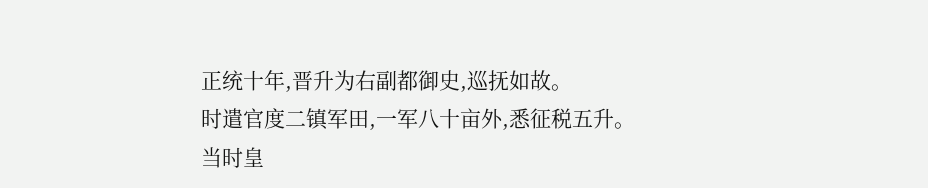正统十年,晋升为右副都御史,巡抚如故。
时遣官度二镇军田,一军八十亩外,悉征税五升。
当时皇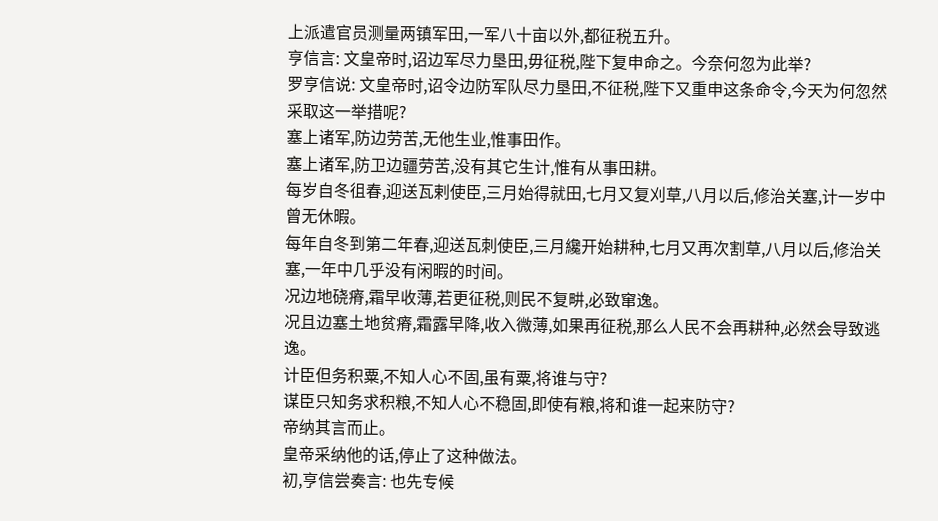上派遣官员测量两镇军田,一军八十亩以外,都征税五升。
亨信言: 文皇帝时,诏边军尽力垦田,毋征税,陛下复申命之。今奈何忽为此举?
罗亨信说: 文皇帝时,诏令边防军队尽力垦田,不征税,陛下又重申这条命令,今天为何忽然采取这一举措呢?
塞上诸军,防边劳苦,无他生业,惟事田作。
塞上诸军,防卫边疆劳苦,没有其它生计,惟有从事田耕。
每岁自冬徂春,迎送瓦剌使臣,三月始得就田,七月又复刈草,八月以后,修治关塞,计一岁中曾无休暇。
每年自冬到第二年春,迎送瓦刺使臣,三月纔开始耕种,七月又再次割草,八月以后,修治关塞,一年中几乎没有闲暇的时间。
况边地硗瘠,霜早收薄,若更征税,则民不复畊,必致窜逸。
况且边塞土地贫瘠,霜露早降,收入微薄,如果再征税,那么人民不会再耕种,必然会导致逃逸。
计臣但务积粟,不知人心不固,虽有粟,将谁与守?
谋臣只知务求积粮,不知人心不稳固,即使有粮,将和谁一起来防守?
帝纳其言而止。
皇帝采纳他的话,停止了这种做法。
初,亨信尝奏言: 也先专候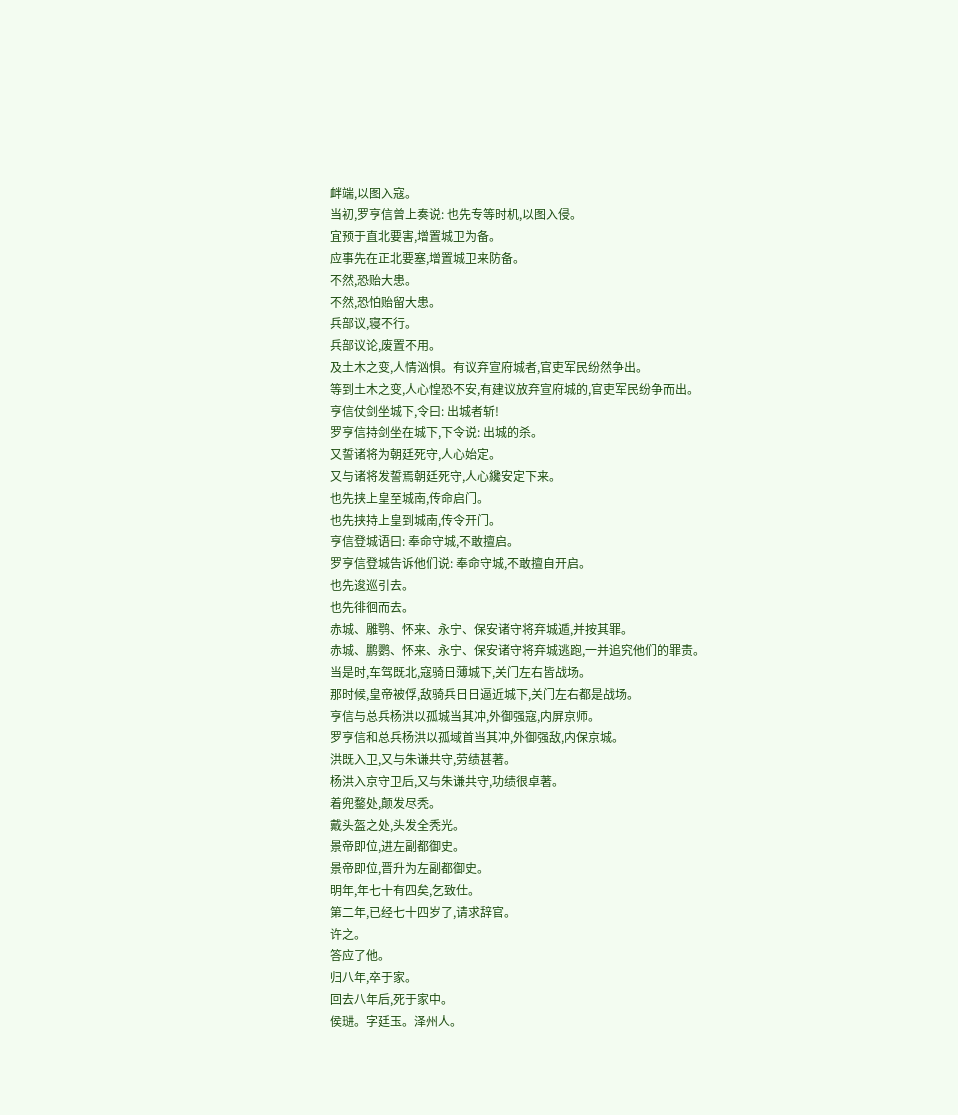衅端,以图入寇。
当初,罗亨信曾上奏说: 也先专等时机,以图入侵。
宜预于直北要害,增置城卫为备。
应事先在正北要塞,增置城卫来防备。
不然,恐贻大患。
不然,恐怕贻留大患。
兵部议,寝不行。
兵部议论,废置不用。
及土木之变,人情汹惧。有议弃宣府城者,官吏军民纷然争出。
等到土木之变,人心惶恐不安,有建议放弃宣府城的,官吏军民纷争而出。
亨信仗剑坐城下,令曰: 出城者斩!
罗亨信持剑坐在城下,下令说: 出城的杀。
又誓诸将为朝廷死守,人心始定。
又与诸将发誓焉朝廷死守,人心纔安定下来。
也先挟上皇至城南,传命启门。
也先挟持上皇到城南,传令开门。
亨信登城语曰: 奉命守城,不敢擅启。
罗亨信登城告诉他们说: 奉命守城,不敢擅自开启。
也先逡巡引去。
也先徘徊而去。
赤城、雕鹗、怀来、永宁、保安诸守将弃城遁,并按其罪。
赤城、鹏鹦、怀来、永宁、保安诸守将弃城逃跑,一并追究他们的罪责。
当是时,车驾既北,寇骑日薄城下,关门左右皆战场。
那时候,皇帝被俘,敌骑兵日日逼近城下,关门左右都是战场。
亨信与总兵杨洪以孤城当其冲,外御强寇,内屏京师。
罗亨信和总兵杨洪以孤域首当其冲,外御强敌,内保京城。
洪既入卫,又与朱谦共守,劳绩甚著。
杨洪入京守卫后,又与朱谦共守,功绩很卓著。
着兜鍪处,颠发尽秃。
戴头盔之处,头发全秃光。
景帝即位,进左副都御史。
景帝即位,晋升为左副都御史。
明年,年七十有四矣,乞致仕。
第二年,已经七十四岁了,请求辞官。
许之。
答应了他。
归八年,卒于家。
回去八年后,死于家中。
侯琎。字廷玉。泽州人。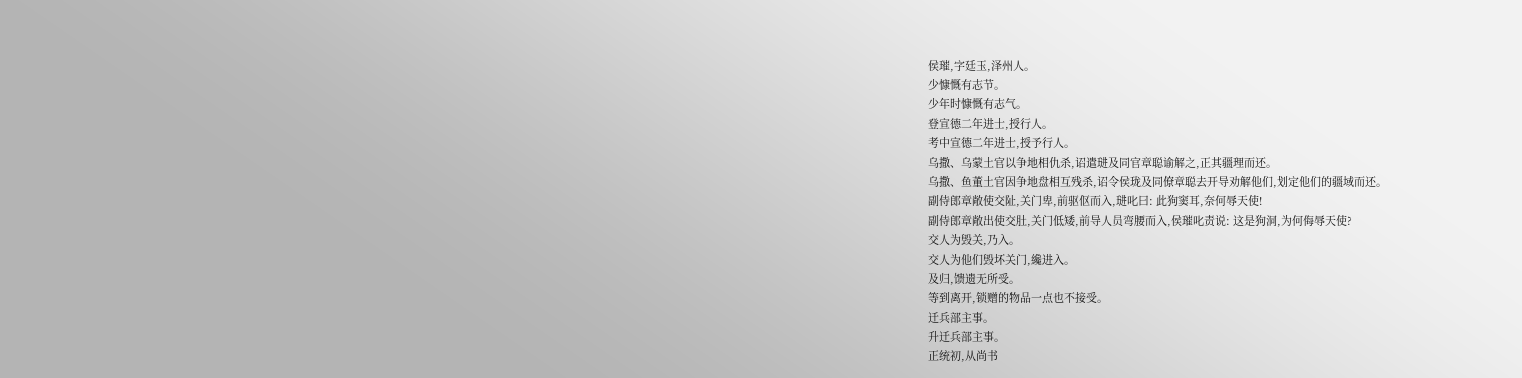侯璀,字廷玉,泽州人。
少慷慨有志节。
少年时慷慨有志气。
登宣德二年进士,授行人。
考中宣德二年进士,授予行人。
乌撒、乌蒙土官以争地相仇杀,诏遣琎及同官章聪谕解之,正其疆理而还。
乌撒、鱼董土官因争地盘相互残杀,诏令侯珑及同僚章聪去开导劝解他们,划定他们的疆域而还。
副侍郎章敞使交阯,关门卑,前驱伛而入,琎叱曰: 此狗窦耳,奈何辱天使!
副侍郎章敞出使交肚,关门低矮,前导人员弯腰而入,侯璀叱责说: 这是狗洞,为何侮辱天使?
交人为毁关,乃入。
交人为他们毁坏关门,纔进入。
及归,馈遗无所受。
等到离开,锁赠的物品一点也不接受。
迁兵部主事。
升迁兵部主事。
正统初,从尚书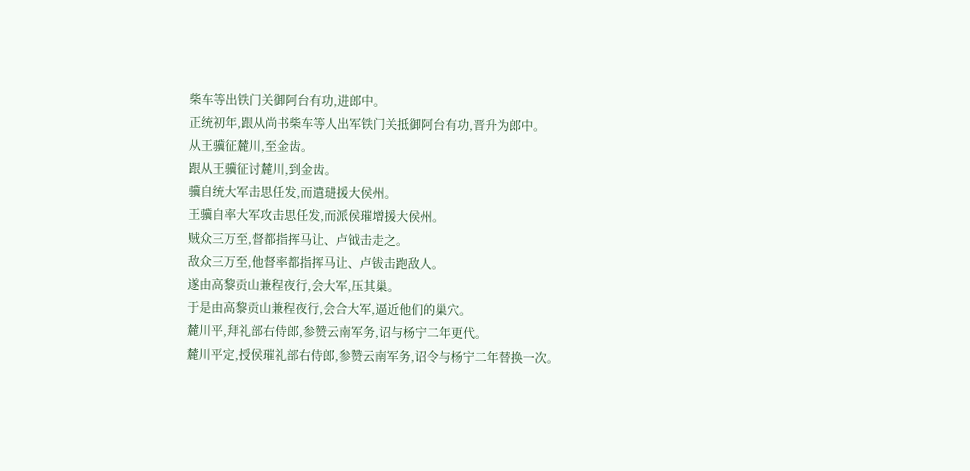柴车等出铁门关御阿台有功,进郎中。
正统初年,跟从尚书柴车等人出军铁门关抵御阿台有功,晋升为郎中。
从王骥征麓川,至金齿。
跟从王骥征讨麓川,到金齿。
骥自统大军击思任发,而遣琎援大侯州。
王骥自率大军攻击思任发,而派侯璀增援大侯州。
贼众三万至,督都指挥马让、卢钺击走之。
敌众三万至,他督率都指挥马让、卢钹击跑敌人。
遂由高黎贡山兼程夜行,会大军,压其巢。
于是由高黎贡山兼程夜行,会合大军,逼近他们的巢穴。
麓川平,拜礼部右侍郎,参赞云南军务,诏与杨宁二年更代。
麓川平定,授侯璀礼部右侍郎,参赞云南军务,诏令与杨宁二年替换一次。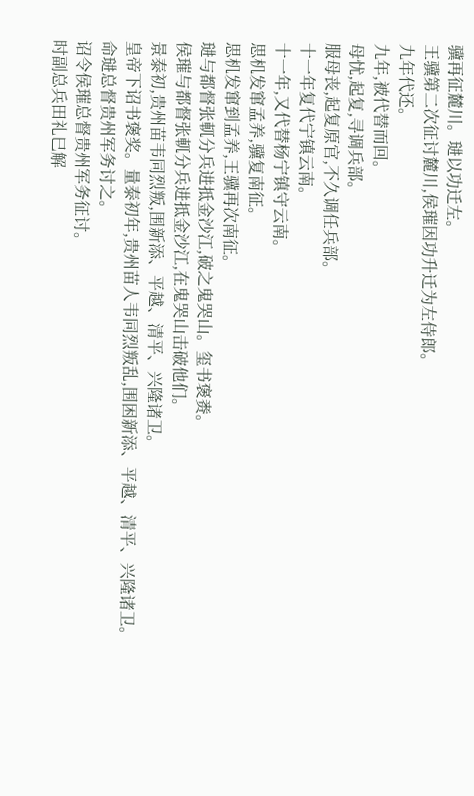骥再征麓川。琎以功迁左。
王骥第二次征讨麓川,侯璀因功升迁为左侍郎。
九年代还。
九年,被代替而回。
母忧,起复,寻调兵部。
服母丧,起复原官,不久调任兵部。
十一年复代宁镇云南。
十一年,又代替杨宁镇守云南。
思机发窜孟养,骥复南征。
思机发窜到孟养,王骥再次南征。
琎与都督张軏分兵进抵金沙江,破之鬼哭山。玺书褒赉。
侯璀与都督张軏分兵进抵金沙江,在鬼哭山击破他们。
景泰初,贵州苗韦同烈叛,围新添、平越、清平、兴隆诸卫。
皇帝下诏书褒奖。量泰初年,贵州苗人韦同烈叛乱,围困新添、平越、清平、兴隆诸卫。
命琎总督贵州军务讨之。
诏令侯璀总督贵州军务征讨。
时副总兵田礼巳解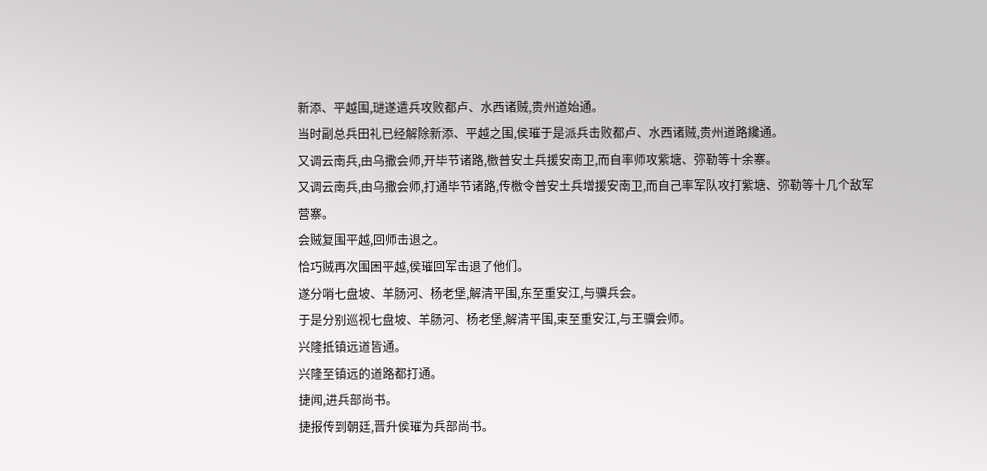新添、平越围,琎遂遣兵攻败都卢、水西诸贼,贵州道始通。
当时副总兵田礼已经解除新添、平越之围,侯璀于是派兵击败都卢、水西诸贼,贵州道路纔通。
又调云南兵,由乌撒会师,开毕节诸路,檄普安土兵援安南卫,而自率师攻紫塘、弥勒等十余寨。
又调云南兵,由乌撒会师,打通毕节诸路,传檄令普安土兵增援安南卫,而自己率军队攻打紫塘、弥勒等十几个敌军营寨。
会贼复围平越,回师击退之。
恰巧贼再次围困平越,侯璀回军击退了他们。
遂分哨七盘坡、羊肠河、杨老堡,解清平围,东至重安江,与骥兵会。
于是分别巡视七盘坡、羊肠河、杨老堡,解清平围,束至重安江,与王骥会师。
兴隆抵镇远道皆通。
兴隆至镇远的道路都打通。
捷闻,进兵部尚书。
捷报传到朝廷,晋升侯璀为兵部尚书。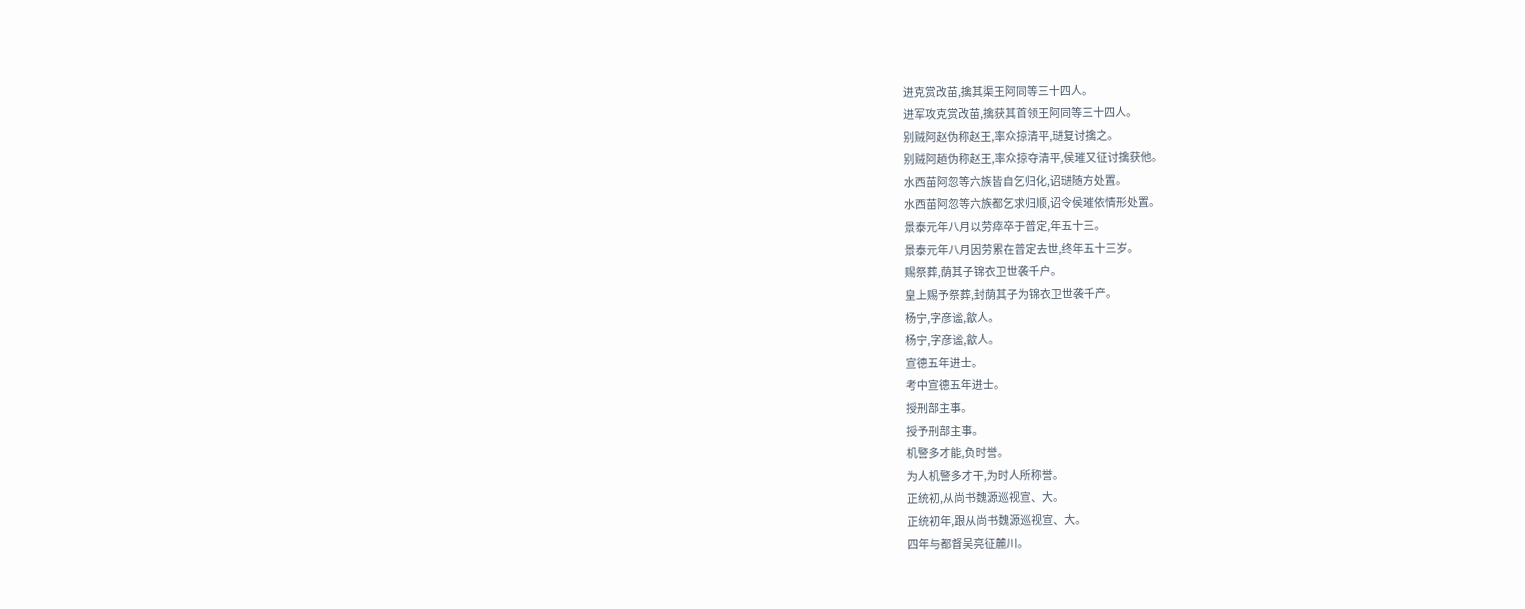进克赏改苗,擒其渠王阿同等三十四人。
进军攻克赏改苗,擒获其首领王阿同等三十四人。
别贼阿赵伪称赵王,率众掠清平,琎复讨擒之。
别贼阿趟伪称赵王,率众掠夺清平,侯璀又征讨擒获他。
水西苗阿忽等六族皆自乞归化,诏琎随方处置。
水西苗阿忽等六族都乞求归顺,诏令侯璀依情形处置。
景泰元年八月以劳瘁卒于普定,年五十三。
景泰元年八月因劳累在普定去世,终年五十三岁。
赐祭葬,荫其子锦衣卫世袭千户。
皇上赐予祭葬,封荫其子为锦衣卫世袭千产。
杨宁,字彦谧,歙人。
杨宁,字彦谧,歙人。
宣德五年进士。
考中宣德五年进士。
授刑部主事。
授予刑部主事。
机警多才能,负时誉。
为人机警多才干,为时人所称誉。
正统初,从尚书魏源巡视宣、大。
正统初年,跟从尚书魏源巡视宣、大。
四年与都督吴亮征麓川。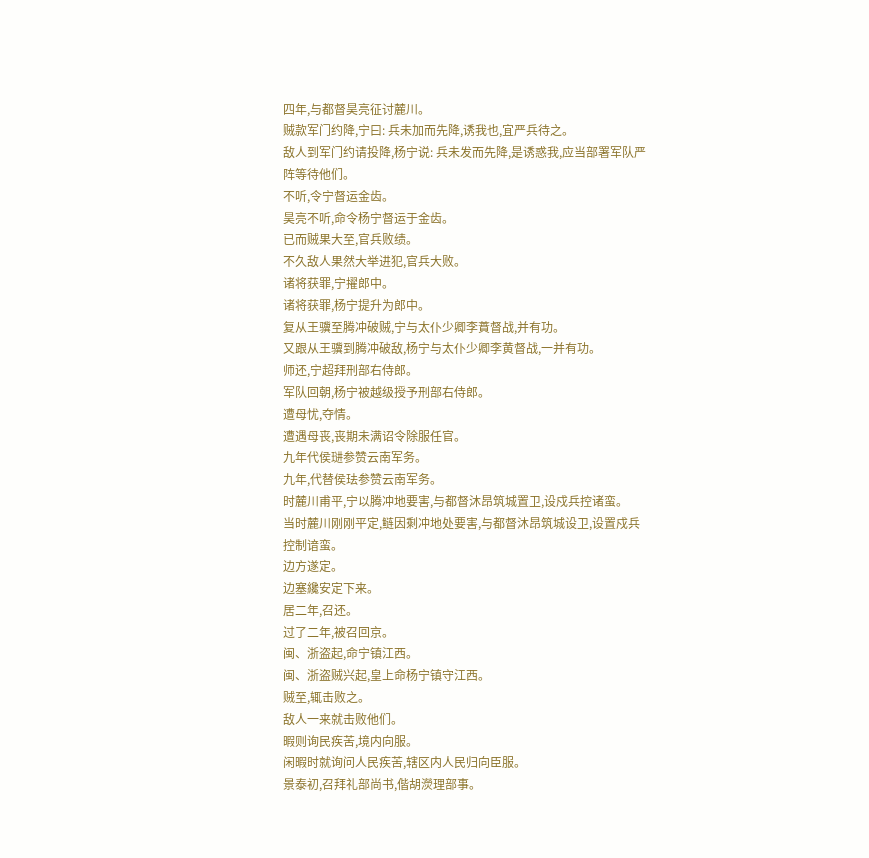四年,与都督昊亮征讨麓川。
贼款军门约降,宁曰: 兵未加而先降,诱我也,宜严兵待之。
敌人到军门约请投降,杨宁说: 兵未发而先降,是诱惑我,应当部署军队严阵等待他们。
不听,令宁督运金齿。
昊亮不听,命令杨宁督运于金齿。
已而贼果大至,官兵败绩。
不久敌人果然大举进犯,官兵大败。
诸将获罪,宁擢郎中。
诸将获罪,杨宁提升为郎中。
复从王骥至腾冲破贼,宁与太仆少卿李蕡督战,并有功。
又跟从王骥到腾冲破敌,杨宁与太仆少卿李黄督战,一并有功。
师还,宁超拜刑部右侍郎。
军队回朝,杨宁被越级授予刑部右侍郎。
遭母忧,夺情。
遭遇母丧,丧期未满诏令除服任官。
九年代侯琎参赞云南军务。
九年,代替侯珐参赞云南军务。
时麓川甫平,宁以腾冲地要害,与都督沐昂筑城置卫,设戍兵控诸蛮。
当时麓川刚刚平定,鲢因剩冲地处要害,与都督沐昂筑城设卫,设置戍兵控制谙蛮。
边方遂定。
边塞纔安定下来。
居二年,召还。
过了二年,被召回京。
闽、浙盗起,命宁镇江西。
闽、浙盗贼兴起,皇上命杨宁镇守江西。
贼至,辄击败之。
敌人一来就击败他们。
暇则询民疾苦,境内向服。
闲暇时就询问人民疾苦,辖区内人民归向臣服。
景泰初,召拜礼部尚书,偕胡濙理部事。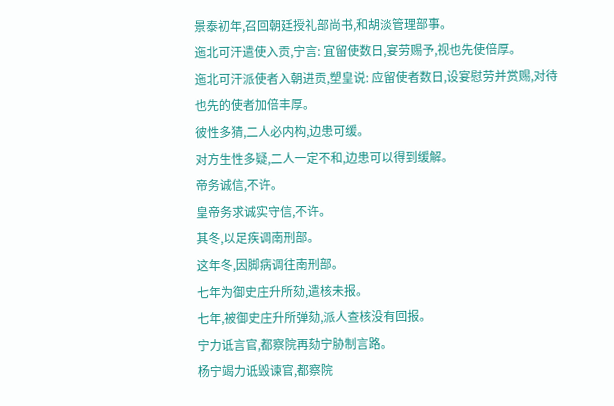景泰初年,召回朝廷授礼部尚书,和胡淡管理部事。
迤北可汗遣使入贡,宁言: 宜留使数日,宴劳赐予,视也先使倍厚。
迤北可汗派使者入朝进贡,塑皇说: 应留使者数日,设宴慰劳并赏赐,对待也先的使者加倍丰厚。
彼性多猜,二人必内构,边患可缓。
对方生性多疑,二人一定不和,边患可以得到缓解。
帝务诚信,不许。
皇帝务求诚实守信,不许。
其冬,以足疾调南刑部。
这年冬,因脚病调往南刑部。
七年为御史庄升所劾,遣核未报。
七年,被御史庄升所弹劾,派人查核没有回报。
宁力诋言官,都察院再劾宁胁制言路。
杨宁竭力诋毁谏官,都察院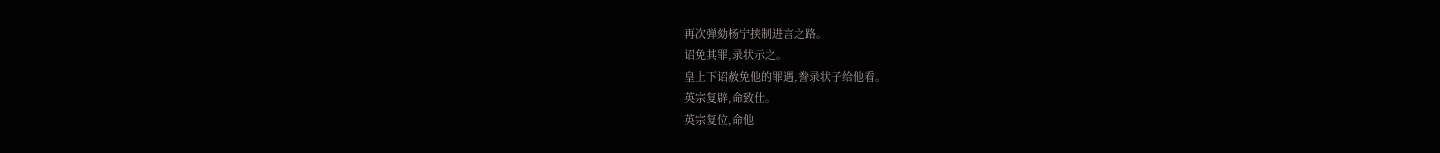再次弹劾杨宁挟制进言之路。
诏免其罪,录状示之。
皇上下诏赦免他的罪遇,誊录状子给他看。
英宗复辟,命致仕。
英宗复位,命他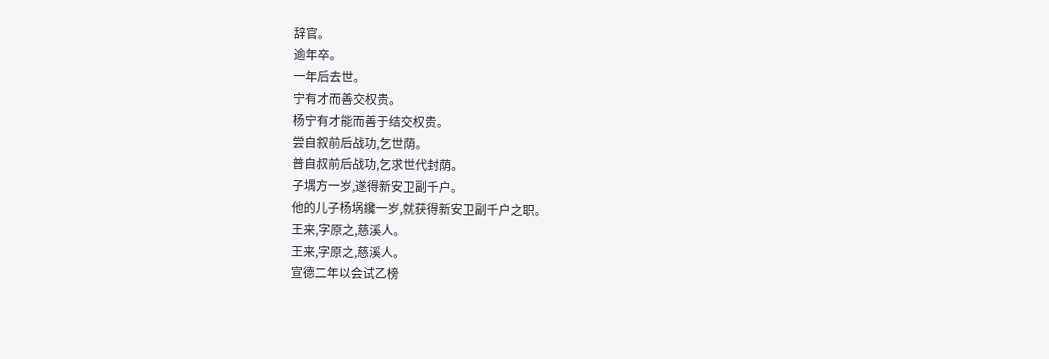辞官。
逾年卒。
一年后去世。
宁有才而善交权贵。
杨宁有才能而善于结交权贵。
尝自叙前后战功,乞世荫。
普自叔前后战功,乞求世代封荫。
子堣方一岁,遂得新安卫副千户。
他的儿子杨埚纔一岁,就获得新安卫副千户之职。
王来,字原之,慈溪人。
王来,字原之,慈溪人。
宣德二年以会试乙榜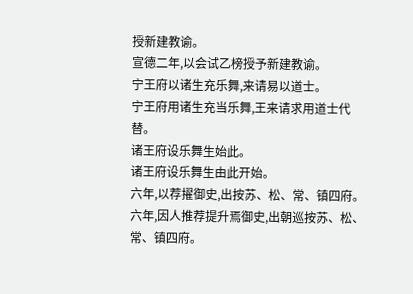授新建教谕。
宣德二年,以会试乙榜授予新建教谕。
宁王府以诸生充乐舞,来请易以道士。
宁王府用诸生充当乐舞,王来请求用道士代替。
诸王府设乐舞生始此。
诸王府设乐舞生由此开始。
六年,以荐擢御史,出按苏、松、常、镇四府。
六年,因人推荐提升焉御史,出朝巡按苏、松、常、镇四府。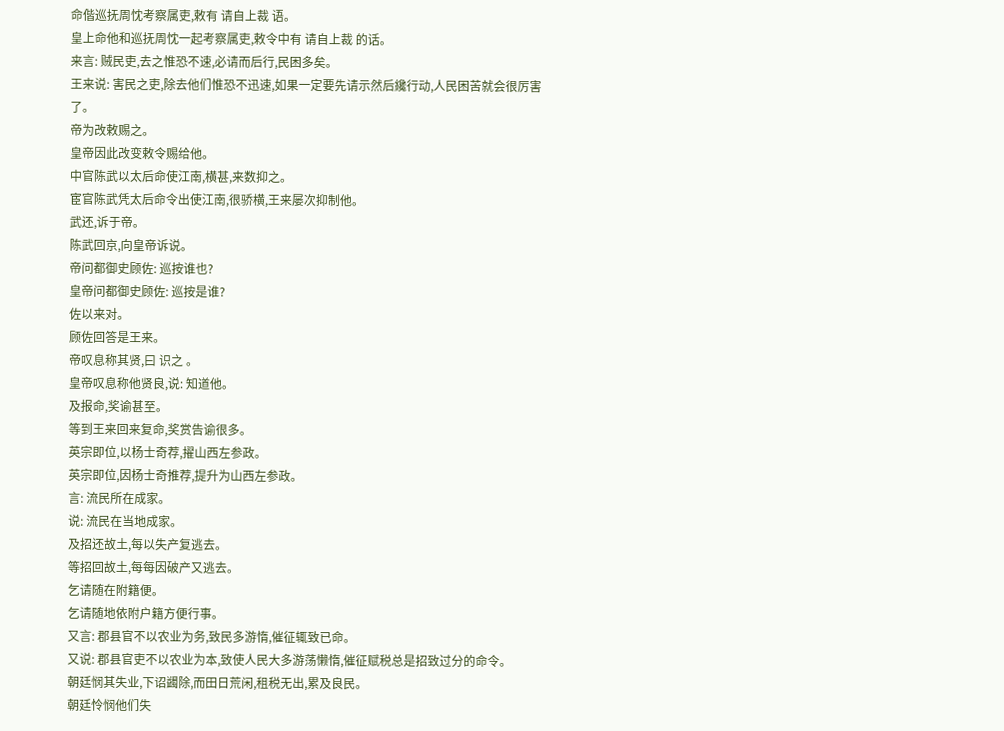命偕巡抚周忱考察属吏,敕有 请自上裁 语。
皇上命他和巡抚周忱一起考察属吏,敕令中有 请自上裁 的话。
来言: 贼民吏,去之惟恐不速,必请而后行,民困多矣。
王来说: 害民之吏,除去他们惟恐不迅速,如果一定要先请示然后纔行动,人民困苦就会很厉害了。
帝为改敕赐之。
皇帝因此改变敕令赐给他。
中官陈武以太后命使江南,横甚,来数抑之。
宦官陈武凭太后命令出使江南,很骄横,王来屡次抑制他。
武还,诉于帝。
陈武回京,向皇帝诉说。
帝问都御史顾佐: 巡按谁也?
皇帝问都御史顾佐: 巡按是谁?
佐以来对。
顾佐回答是王来。
帝叹息称其贤,曰 识之 。
皇帝叹息称他贤良,说: 知道他。
及报命,奖谕甚至。
等到王来回来复命,奖赏告谕很多。
英宗即位,以杨士奇荐,擢山西左参政。
英宗即位,因杨士奇推荐,提升为山西左参政。
言: 流民所在成家。
说: 流民在当地成家。
及招还故土,每以失产复逃去。
等招回故土,每每因破产又逃去。
乞请随在附籍便。
乞请随地依附户籍方便行事。
又言: 郡县官不以农业为务,致民多游惰,催征辄致已命。
又说: 郡县官吏不以农业为本,致使人民大多游荡懒惰,催征赋税总是招致过分的命令。
朝廷悯其失业,下诏蠲除,而田日荒闲,租税无出,累及良民。
朝廷怜悯他们失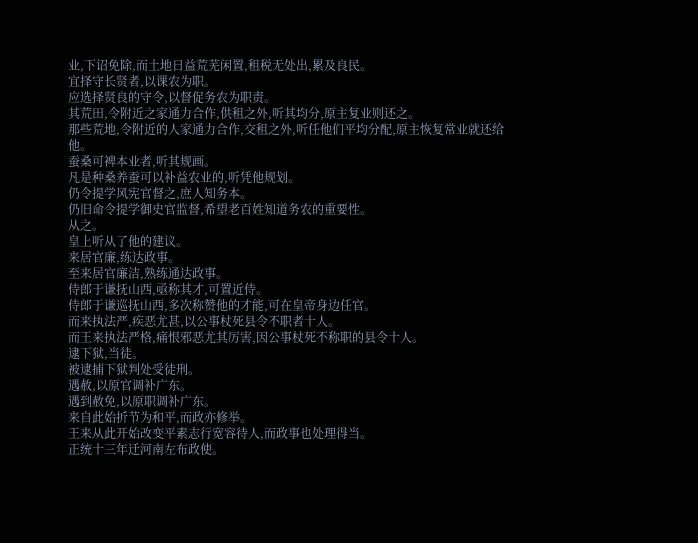业,下诏免除,而土地日益荒芜闲置,租税无处出,累及良民。
宜择守长贤者,以课农为职。
应选择贤良的守令,以督促务农为职责。
其荒田,令附近之家通力合作,供租之外,听其均分,原主复业则还之。
那些荒地,令附近的人家通力合作,交租之外,听任他们平均分配,原主恢复常业就还给他。
蚕桑可裨本业者,听其规画。
凡是种桑养蚕可以补益农业的,听凭他规划。
仍令提学风宪官督之,庶人知务本。
仍旧命令提学御史官监督,希望老百姓知道务农的重要性。
从之。
皇上听从了他的建议。
来居官廉,练达政事。
至来居官廉洁,熟练通达政事。
侍郎于谦抚山西,亟称其才,可置近侍。
侍郎于谦巡抚山西,多次称赞他的才能,可在皇帝身边任官。
而来执法严,疾恶尤甚,以公事杖死县令不职者十人。
而王来执法严格,痛恨邪恶尤其厉害,因公事杖死不称职的县令十人。
逮下狱,当徒。
被逮捕下狱判处受徒刑。
遇赦,以原官调补广东。
遇到赦免,以原职调补广东。
来自此始折节为和平,而政亦修举。
王来从此开始改变平素志行宽容待人,而政事也处理得当。
正统十三年迁河南左布政使。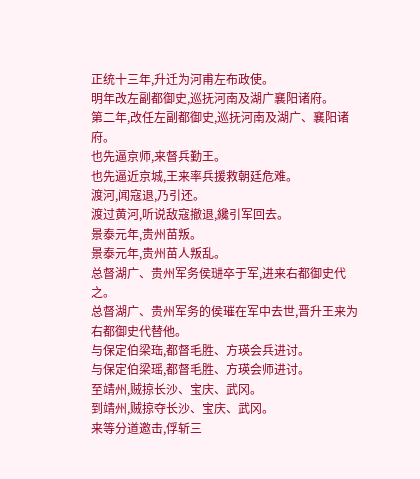正统十三年,升迁为河甫左布政使。
明年改左副都御史,巡抚河南及湖广襄阳诸府。
第二年,改任左副都御史,巡抚河南及湖广、襄阳诸府。
也先逼京师,来督兵勤王。
也先逼近京城,王来率兵援救朝廷危难。
渡河,闻寇退,乃引还。
渡过黄河,听说敌寇撤退,纔引军回去。
景泰元年,贵州苗叛。
景泰元年,贵州苗人叛乱。
总督湖广、贵州军务侯琎卒于军,进来右都御史代之。
总督湖广、贵州军务的侯璀在军中去世,晋升王来为右都御史代替他。
与保定伯梁珤,都督毛胜、方瑛会兵进讨。
与保定伯梁瑶,都督毛胜、方瑛会师进讨。
至靖州,贼掠长沙、宝庆、武冈。
到靖州,贼掠夺长沙、宝庆、武冈。
来等分道邀击,俘斩三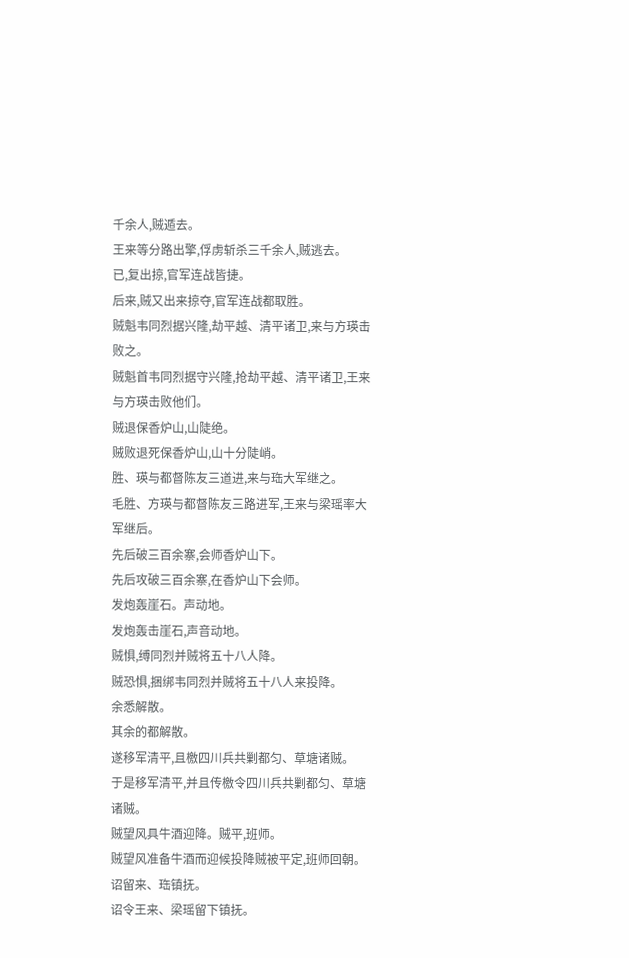千余人,贼遁去。
王来等分路出擎,俘虏斩杀三千余人,贼逃去。
已,复出掠,官军连战皆捷。
后来,贼又出来掠夺,官军连战都取胜。
贼魁韦同烈据兴隆,劫平越、清平诸卫,来与方瑛击败之。
贼魁首韦同烈据守兴隆,抢劫平越、清平诸卫,王来与方瑛击败他们。
贼退保香炉山,山陡绝。
贼败退死保香炉山,山十分陡峭。
胜、瑛与都督陈友三道进,来与珤大军继之。
毛胜、方瑛与都督陈友三路进军,王来与梁瑶率大军继后。
先后破三百余寨,会师香炉山下。
先后攻破三百余寨,在香炉山下会师。
发炮轰崖石。声动地。
发炮轰击崖石,声音动地。
贼惧,缚同烈并贼将五十八人降。
贼恐惧,捆绑韦同烈并贼将五十八人来投降。
余悉解散。
其余的都解散。
遂移军清平,且檄四川兵共剿都匀、草塘诸贼。
于是移军清平,并且传檄令四川兵共剿都匀、草塘诸贼。
贼望风具牛酒迎降。贼平,班师。
贼望风准备牛酒而迎候投降贼被平定,班师回朝。
诏留来、珤镇抚。
诏令王来、梁瑶留下镇抚。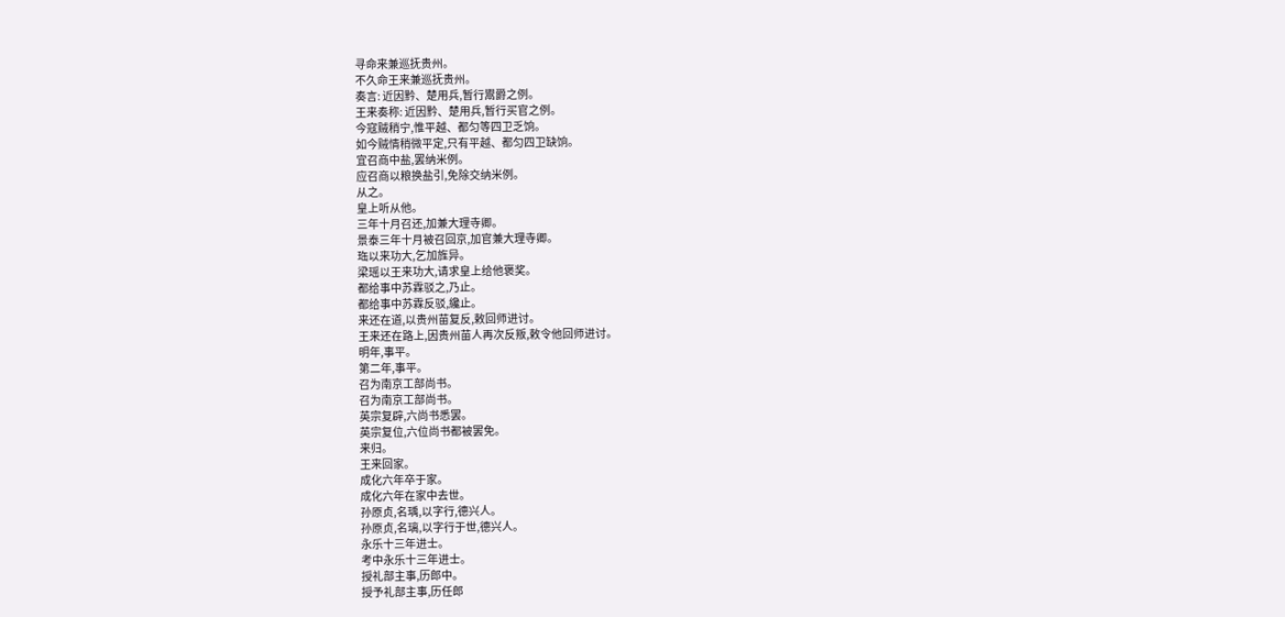寻命来兼巡抚贵州。
不久命王来兼巡抚贵州。
奏言: 近因黔、楚用兵,暂行鬻爵之例。
王来奏称: 近因黔、楚用兵,暂行买官之例。
今寇贼稍宁,惟平越、都匀等四卫乏饷。
如今贼情稍微平定,只有平越、都匀四卫缺饷。
宜召商中盐,罢纳米例。
应召商以粮换盐引,免除交纳米例。
从之。
皇上听从他。
三年十月召还,加兼大理寺卿。
景泰三年十月被召回京,加官兼大理寺卿。
珤以来功大,乞加旌异。
梁瑶以王来功大,请求皇上给他褒奖。
都给事中苏霖驳之,乃止。
都给事中苏霖反驳,纔止。
来还在道,以贵州苗复反,敕回师进讨。
王来还在路上,因贵州苗人再次反叛,敕令他回师进讨。
明年,事平。
第二年,事平。
召为南京工部尚书。
召为南京工部尚书。
英宗复辟,六尚书悉罢。
英宗复位,六位尚书都被罢免。
来归。
王来回家。
成化六年卒于家。
成化六年在家中去世。
孙原贞,名瑀,以字行,德兴人。
孙原贞,名璃,以字行于世,德兴人。
永乐十三年进士。
考中永乐十三年进士。
授礼部主事,历郎中。
授予礼部主事,历任郎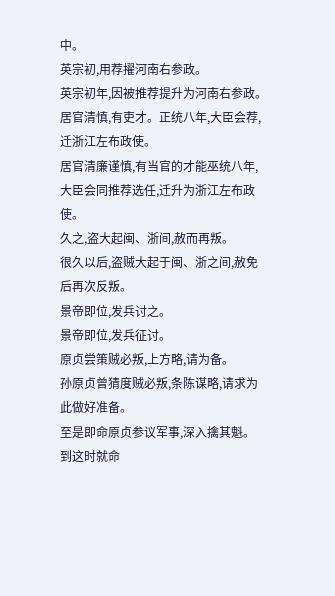中。
英宗初,用荐擢河南右参政。
英宗初年,因被推荐提升为河南右参政。
居官清慎,有吏才。正统八年,大臣会荐,迁浙江左布政使。
居官清廉谨慎,有当官的才能巫统八年,大臣会同推荐选任,迁升为浙江左布政使。
久之,盗大起闽、浙间,赦而再叛。
很久以后,盗贼大起于闽、浙之间,赦免后再次反叛。
景帝即位,发兵讨之。
景帝即位,发兵征讨。
原贞尝策贼必叛,上方略,请为备。
孙原贞曾猜度贼必叛,条陈谋略,请求为此做好准备。
至是即命原贞参议军事,深入擒其魁。
到这时就命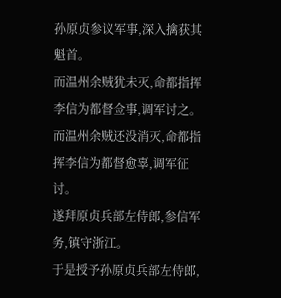孙原贞参议军事,深入擒获其魁首。
而温州余贼犹未灭,命都指挥李信为都督佥事,调军讨之。
而温州余贼还没消灭,命都指挥李信为都督愈辜,调军征讨。
遂拜原贞兵部左侍郎,参信军务,镇守浙江。
于是授予孙原贞兵部左侍郎,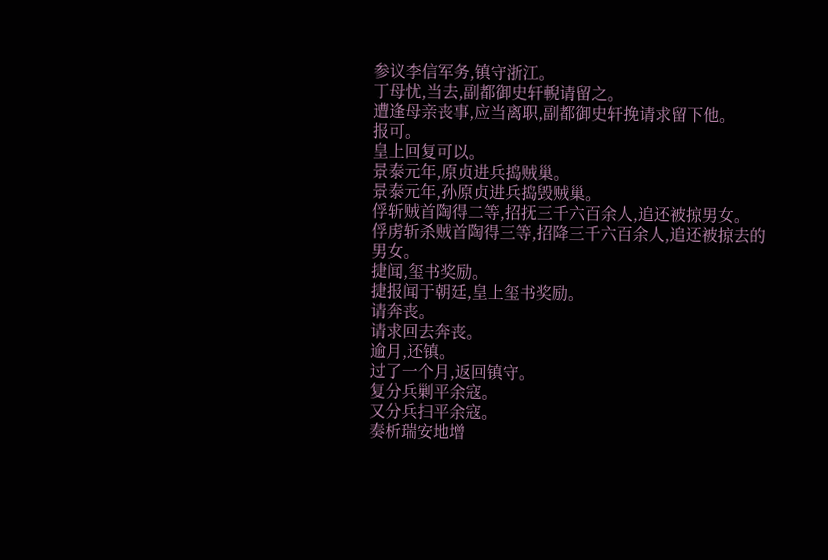参议李信军务,镇守浙江。
丁母忧,当去,副都御史轩輗请留之。
遭逢母亲丧事,应当离职,副都御史轩挽请求留下他。
报可。
皇上回复可以。
景泰元年,原贞进兵捣贼巢。
景泰元年,孙原贞进兵捣毁贼巢。
俘斩贼首陶得二等,招抚三千六百余人,追还被掠男女。
俘虏斩杀贼首陶得三等,招降三千六百余人,追还被掠去的男女。
捷闻,玺书奖励。
捷报闻于朝廷,皇上玺书奖励。
请奔丧。
请求回去奔丧。
逾月,还镇。
过了一个月,返回镇守。
复分兵剿平余寇。
又分兵扫平余寇。
奏析瑞安地增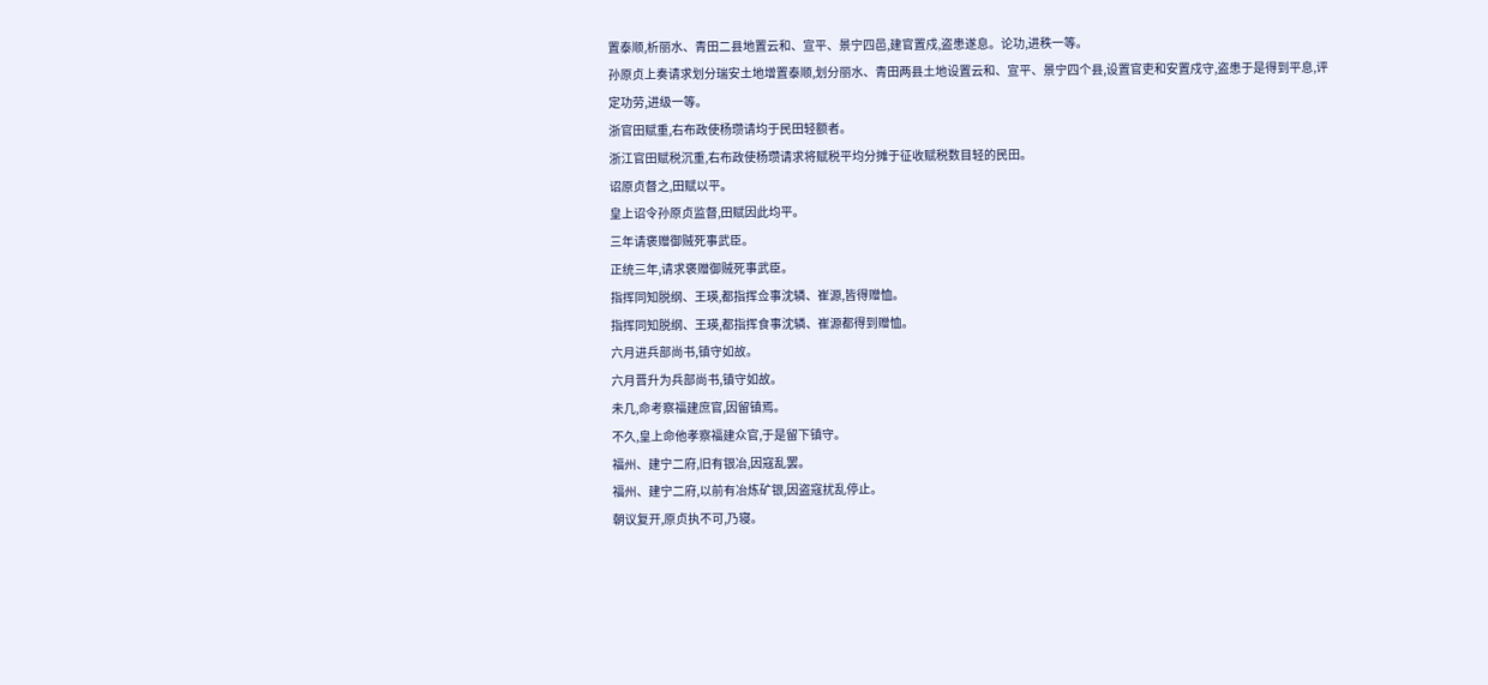置泰顺,析丽水、青田二县地置云和、宣平、景宁四邑,建官置戍,盗患遂息。论功,进秩一等。
孙原贞上奏请求划分瑞安土地增置泰顺,划分丽水、青田两县土地设置云和、宣平、景宁四个县,设置官吏和安置戍守,盗患于是得到平息,评定功劳,进级一等。
浙官田赋重,右布政使杨瓒请均于民田轻额者。
浙江官田赋税沉重,右布政使杨瓒请求将赋税平均分摊于征收赋税数目轻的民田。
诏原贞督之,田赋以平。
皇上诏令孙原贞监督,田赋因此均平。
三年请褒赠御贼死事武臣。
正统三年,请求褒赠御贼死事武臣。
指挥同知脱纲、王瑛,都指挥佥事沈辚、崔源,皆得赠恤。
指挥同知脱纲、王瑛,都指挥食事沈辚、崔源都得到赠恤。
六月进兵部尚书,镇守如故。
六月晋升为兵部尚书,镇守如故。
未几,命考察福建庶官,因留镇焉。
不久,皇上命他孝察福建众官,于是留下镇守。
福州、建宁二府,旧有银冶,因寇乱罢。
福州、建宁二府,以前有冶炼矿银,因盗寇扰乱停止。
朝议复开,原贞执不可,乃寝。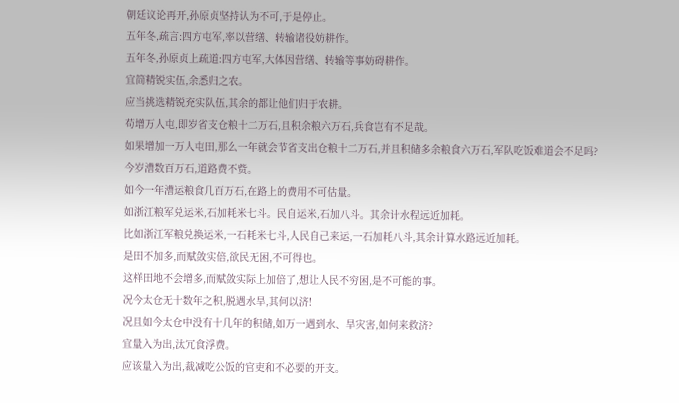朝廷议论再开,孙原贞坚持认为不可,于是停止。
五年冬,疏言:四方屯军,率以营缮、转输诸役妨耕作。
五年冬,孙原贞上疏道:四方屯军,大体因营缮、转输等事妨碍耕作。
宜简精锐实伍,余悉归之农。
应当挑选精锐充实队伍,其余的都让他们归于农耕。
苟增万人屯,即岁省支仓粮十二万石,且积余粮六万石,兵食岂有不足哉。
如果增加一万人屯田,那么一年就会节省支出仓粮十二万石,并且积储多余粮食六万石,军队吃饭难道会不足吗?
今岁漕数百万石,道路费不赀。
如今一年漕运粮食几百万石,在路上的费用不可估量。
如浙江粮军兑运米,石加耗米七斗。民自运米,石加八斗。其余计水程远近加耗。
比如浙江军粮兑换运米,一石耗米七斗,人民自己来运,一石加耗八斗,其余计算水路远近加耗。
是田不加多,而赋敛实倍,欲民无困,不可得也。
这样田地不会增多,而赋敛实际上加倍了,想让人民不穷困,是不可能的事。
况今太仓无十数年之积,脱遇水旱,其何以济!
况且如今太仓中没有十几年的积储,如万一遇到水、旱灾害,如何来救济?
宜量入为出,汰冗食浮费。
应该量入为出,裁减吃公饭的官吏和不必要的开支。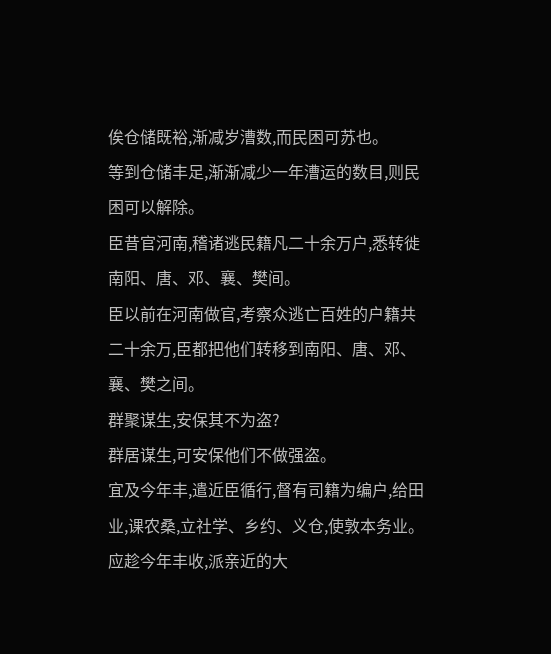俟仓储既裕,渐减岁漕数,而民困可苏也。
等到仓储丰足,渐渐减少一年漕运的数目,则民困可以解除。
臣昔官河南,稽诸逃民籍凡二十余万户,悉转徙南阳、唐、邓、襄、樊间。
臣以前在河南做官,考察众逃亡百姓的户籍共二十余万,臣都把他们转移到南阳、唐、邓、襄、樊之间。
群聚谋生,安保其不为盗?
群居谋生,可安保他们不做强盗。
宜及今年丰,遣近臣循行,督有司籍为编户,给田业,课农桑,立社学、乡约、义仓,使敦本务业。
应趁今年丰收,派亲近的大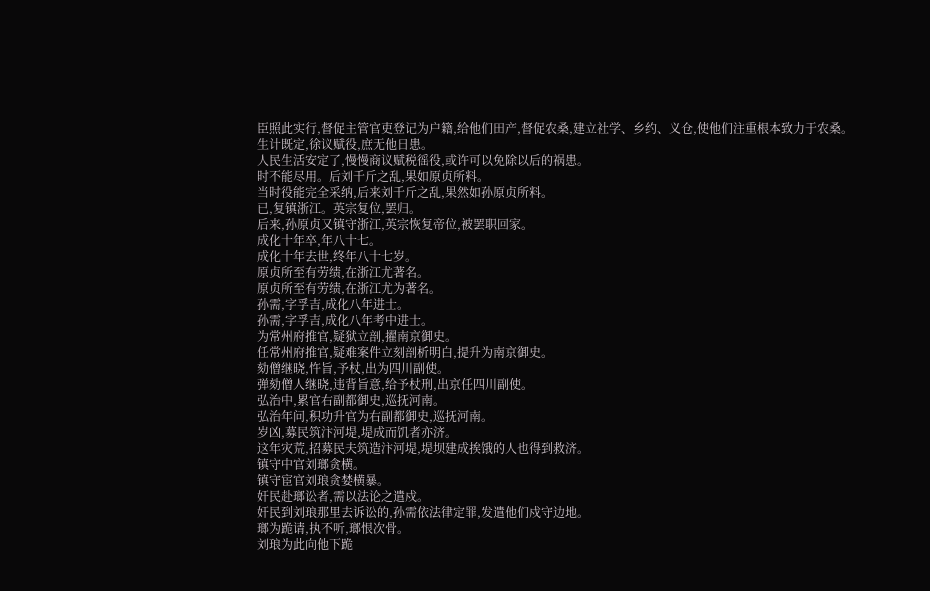臣照此实行,督促主管官吏登记为户籍,给他们田产,督促农桑,建立社学、乡约、义仓,使他们注重根本致力于农桑。
生计既定,徐议赋役,庶无他日患。
人民生活安定了,慢慢商议赋税徭役,或许可以免除以后的祸患。
时不能尽用。后刘千斤之乱,果如原贞所料。
当时役能完全采纳,后来刘千斤之乱,果然如孙原贞所料。
已,复镇浙江。英宗复位,罢归。
后来,孙原贞又镇守浙江,英宗恢复帝位,被罢职回家。
成化十年卒,年八十七。
成化十年去世,终年八十七岁。
原贞所至有劳绩,在浙江尤著名。
原贞所至有劳绩,在浙江尤为著名。
孙需,字孚吉,成化八年进士。
孙需,字孚吉,成化八年考中进士。
为常州府推官,疑狱立剖,擢南京御史。
任常州府推官,疑难案件立刻剖析明白,提升为南京御史。
劾僧继晓,忤旨,予杖,出为四川副使。
弹劾僧人继晓,违背旨意,给予杖刑,出京任四川副使。
弘治中,累官右副都御史,巡抚河南。
弘治年问,积功升官为右副都御史,巡抚河南。
岁凶,募民筑汴河堤,堤成而饥者亦济。
这年灾荒,招募民夫筑造汴河堤,堤坝建成挨饿的人也得到救济。
镇守中官刘瑯贪横。
镇守宦官刘琅贪婪横暴。
奸民赴瑯讼者,需以法论之遣戍。
奸民到刘琅那里去诉讼的,孙需依法律定罪,发遣他们戍守边地。
瑯为跪请,执不听,瑯恨次骨。
刘琅为此向他下跪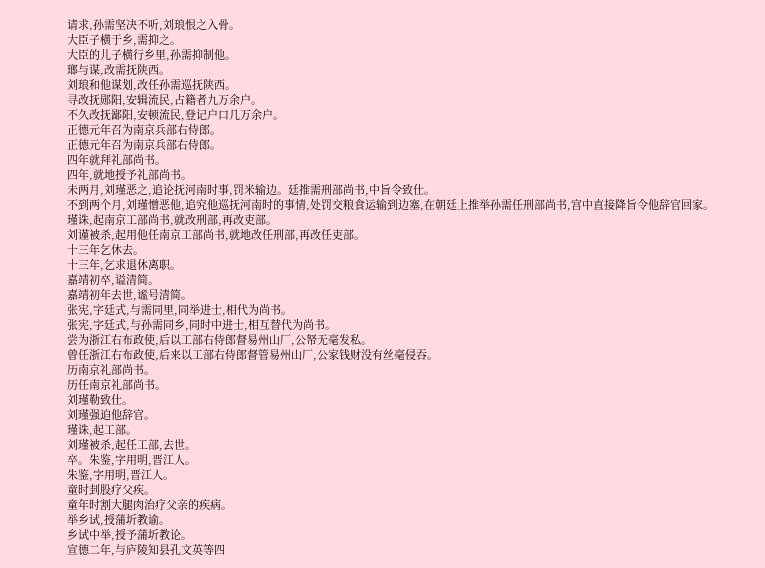请求,孙需坚决不听,刘琅恨之入骨。
大臣子横于乡,需抑之。
大臣的儿子横行乡里,孙需抑制他。
瑯与谋,改需抚陕西。
刘琅和他谋划,改任孙需巡抚陕西。
寻改抚郧阳,安辑流民,占籍者九万余户。
不久改抚鄙阳,安顿流民,登记户口几万余户。
正德元年召为南京兵部右侍郎。
正德元年召为南京兵部右侍郎。
四年就拜礼部尚书。
四年,就地授予礼部尚书。
未两月,刘瑾恶之,追论抚河南时事,罚米输边。廷推需刑部尚书,中旨令致仕。
不到两个月,刘瑾憎恶他,追究他巡抚河南时的事情,处罚交粮食运输到边塞,在朝廷上推举孙需任刑部尚书,宫中直接降旨令他辞官回家。
瑾诛,起南京工部尚书,就改刑部,再改吏部。
刘谨被杀,起用他任南京工部尚书,就地改任刑部,再改任吏部。
十三年乞休去。
十三年,乞求退休离职。
嘉靖初卒,谥清简。
嘉靖初年去世,谧号清简。
张宪,字廷式,与需同里,同举进士,相代为尚书。
张宪,字廷式,与孙需同乡,同时中进士,相互替代为尚书。
尝为浙江右布政使,后以工部右侍郎督易州山厂,公帑无毫发私。
曾任浙江右布政使,后来以工部右侍郎督管易州山厂,公家钱财没有丝毫侵吞。
历南京礼部尚书。
历任南京礼部尚书。
刘瑾勒致仕。
刘瑾强迫他辞官。
瑾诛,起工部。
刘瑾被杀,起任工部,去世。
卒。朱鉴,字用明,晋江人。
朱鉴,字用明,晋江人。
童时刲股疗父疾。
童年时割大腿肉治疗父亲的疾病。
举乡试,授蒲圻教谕。
乡试中举,授予蒲圻教论。
宣德二年,与庐陵知县孔文英等四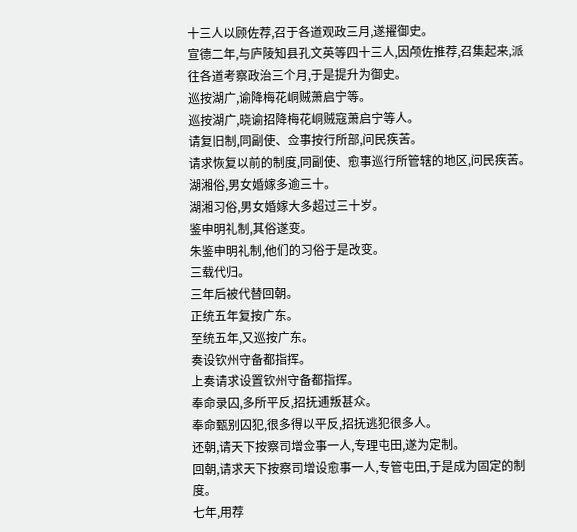十三人以顾佐荐,召于各道观政三月,遂擢御史。
宣德二年,与庐陵知县孔文英等四十三人,因颅佐推荐,召集起来,派往各道考察政治三个月,于是提升为御史。
巡按湖广,谕降梅花峒贼萧启宁等。
巡按湖广,晓谕招降梅花峒贼寇萧启宁等人。
请复旧制,同副使、佥事按行所部,问民疾苦。
请求恢复以前的制度,同副使、愈事巡行所管辖的地区,问民疾苦。
湖湘俗,男女婚嫁多逾三十。
湖湘习俗,男女婚嫁大多超过三十岁。
鉴申明礼制,其俗遂变。
朱鉴申明礼制,他们的习俗于是改变。
三载代归。
三年后被代替回朝。
正统五年复按广东。
至统五年,又巡按广东。
奏设钦州守备都指挥。
上奏请求设置钦州守备都指挥。
奉命录囚,多所平反,招抚逋叛甚众。
奉命甄别囚犯,很多得以平反,招抚逃犯很多人。
还朝,请天下按察司增佥事一人,专理屯田,遂为定制。
回朝,请求天下按察司增设愈事一人,专管屯田,于是成为固定的制度。
七年,用荐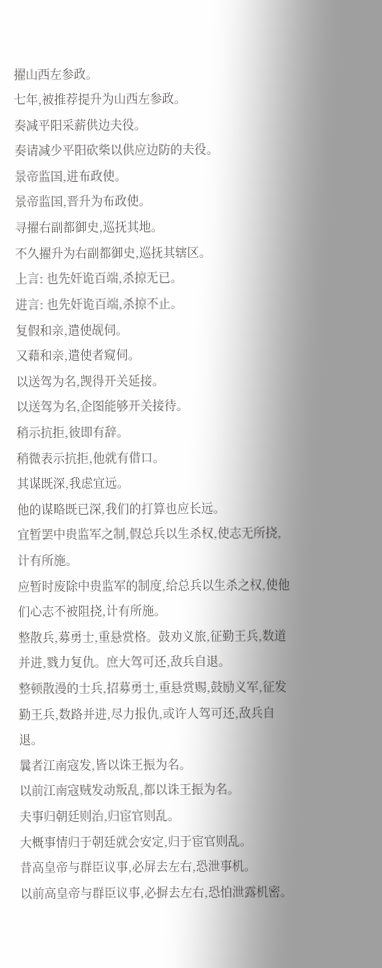擢山西左参政。
七年,被推荐提升为山西左参政。
奏减平阳采薪供边夫役。
奏请减少平阳砍柴以供应边防的夫役。
景帝监国,进布政使。
景帝监国,晋升为布政使。
寻擢右副都御史,巡抚其地。
不久擢升为右副都御史,巡抚其辖区。
上言: 也先奸诡百端,杀掠无已。
进言: 也先奸诡百端,杀掠不止。
复假和亲,遣使觇伺。
又藉和亲,遣使者窥伺。
以送驾为名,觊得开关延接。
以送驾为名,企图能够开关接待。
稍示抗拒,彼即有辞。
稍微表示抗拒,他就有借口。
其谋既深,我虑宜远。
他的谋略既已深,我们的打算也应长远。
宜暂罢中贵监军之制,假总兵以生杀权,使志无所挠,计有所施。
应暂时废除中贵监军的制度,给总兵以生杀之权,使他们心志不被阻挠,计有所施。
整散兵,募勇士,重悬赏格。鼓劝义旅,征勤王兵,数道并进,戮力复仇。庶大驾可还,敌兵自退。
整顿散漫的士兵,招募勇士,重悬赏赐,鼓励义军,征发勤王兵,数路并进,尽力报仇,或许人驾可还,敌兵自退。
曩者江南寇发,皆以诛王振为名。
以前江南寇贼发动叛乱,都以诛王振为名。
夫事归朝廷则治,归宦官则乱。
大概事情归于朝廷就会安定,归于宦官则乱。
昔高皇帝与群臣议事,必屏去左右,恐泄事机。
以前高皇帝与群臣议事,必摒去左右,恐怕泄露机密。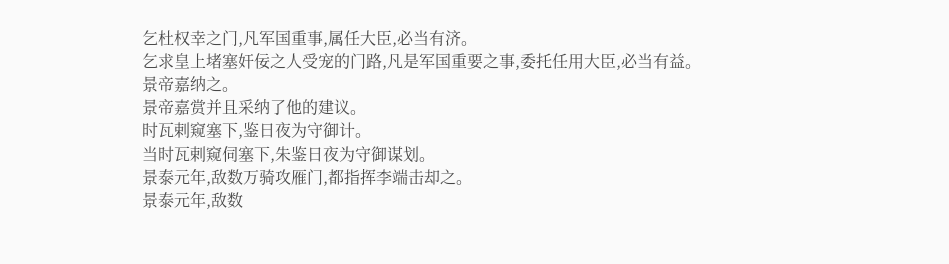乞杜权幸之门,凡军国重事,属任大臣,必当有济。
乞求皇上堵塞奸佞之人受宠的门路,凡是军国重要之事,委托任用大臣,必当有益。
景帝嘉纳之。
景帝嘉赏并且采纳了他的建议。
时瓦剌窥塞下,鉴日夜为守御计。
当时瓦剌窥伺塞下,朱鉴日夜为守御谋划。
景泰元年,敌数万骑攻雁门,都指挥李端击却之。
景泰元年,敌数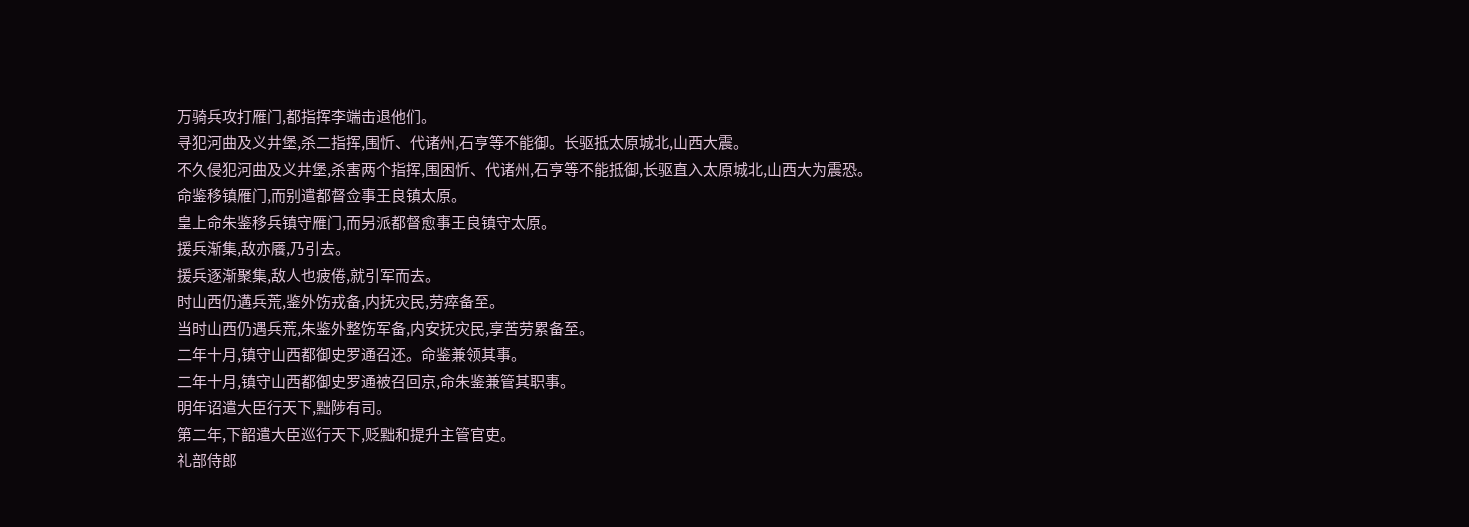万骑兵攻打雁门,都指挥李端击退他们。
寻犯河曲及义井堡,杀二指挥,围忻、代诸州,石亨等不能御。长驱抵太原城北,山西大震。
不久侵犯河曲及义井堡,杀害两个指挥,围困忻、代诸州,石亨等不能抵御,长驱直入太原城北,山西大为震恐。
命鉴移镇雁门,而别遣都督佥事王良镇太原。
皇上命朱鉴移兵镇守雁门,而另派都督愈事王良镇守太原。
援兵渐集,敌亦餍,乃引去。
援兵逐渐聚集,敌人也疲倦,就引军而去。
时山西仍遘兵荒,鉴外饬戎备,内抚灾民,劳瘁备至。
当时山西仍遇兵荒,朱鉴外整饬军备,内安抚灾民,享苦劳累备至。
二年十月,镇守山西都御史罗通召还。命鉴兼领其事。
二年十月,镇守山西都御史罗通被召回京,命朱鉴兼管其职事。
明年诏遣大臣行天下,黜陟有司。
第二年,下韶遣大臣巡行天下,贬黜和提升主管官吏。
礼部侍郎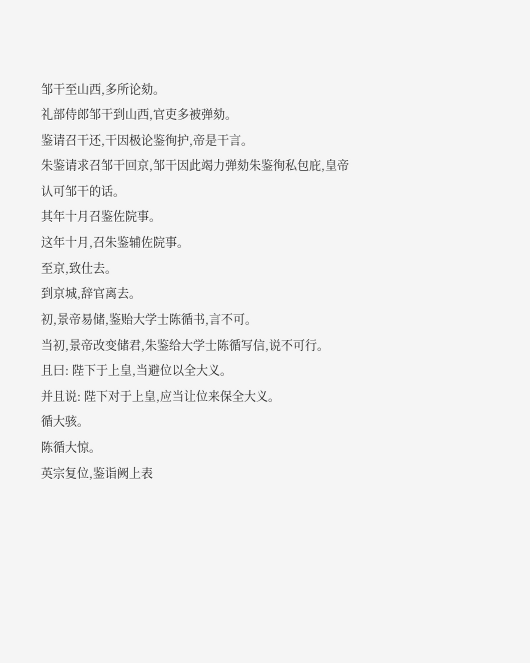邹干至山西,多所论劾。
礼部侍郎邹干到山西,官吏多被弹劾。
鉴请召干还,干因极论鉴徇护,帝是干言。
朱鉴请求召邹干回京,邹干因此竭力弹劾朱鉴徇私包庇,皇帝认可邹干的话。
其年十月召鉴佐院事。
这年十月,召朱鉴辅佐院事。
至京,致仕去。
到京城,辞官离去。
初,景帝易储,鉴贻大学士陈循书,言不可。
当初,景帝改变储君,朱鉴给大学士陈循写信,说不可行。
且曰: 陛下于上皇,当避位以全大义。
并且说: 陛下对于上皇,应当让位来保全大义。
循大骇。
陈循大惊。
英宗复位,鉴诣阙上表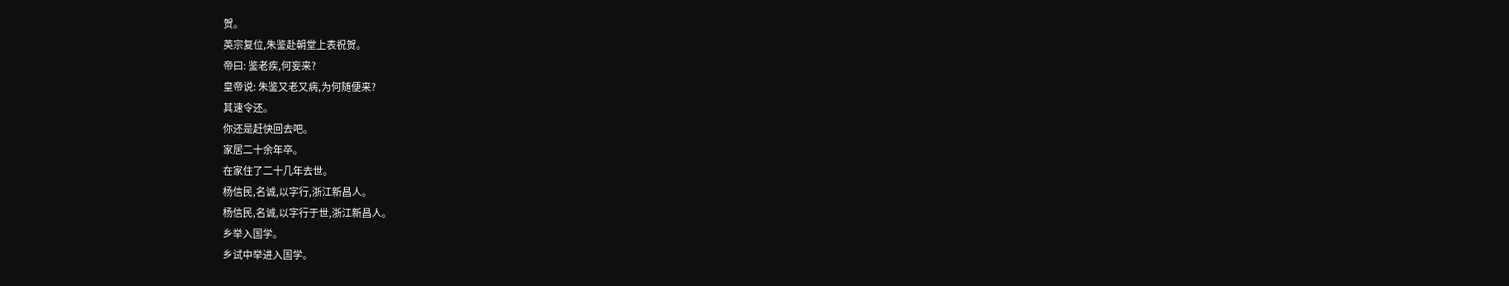贺。
英宗复位,朱鉴赴朝堂上表祝贺。
帝曰: 鉴老疾,何妄来?
皇帝说: 朱鉴又老又病,为何随便来?
其速令还。
你还是赶快回去吧。
家居二十余年卒。
在家住了二十几年去世。
杨信民,名诚,以字行,浙江新昌人。
杨信民,名诚,以字行于世,浙江新昌人。
乡举入国学。
乡试中举进入国学。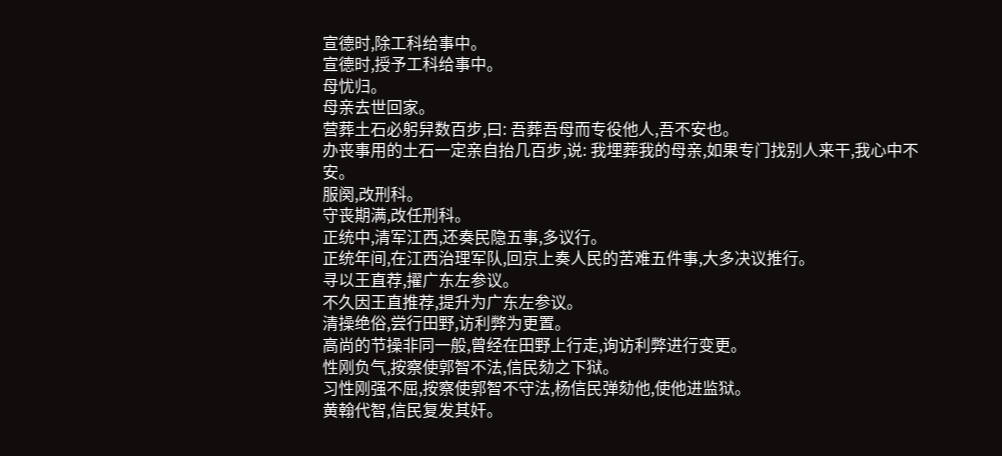宣德时,除工科给事中。
宣德时,授予工科给事中。
母忧归。
母亲去世回家。
营葬土石必躬舁数百步,曰: 吾葬吾母而专役他人,吾不安也。
办丧事用的土石一定亲自抬几百步,说: 我埋葬我的母亲,如果专门找别人来干,我心中不安。
服阕,改刑科。
守丧期满,改任刑科。
正统中,清军江西,还奏民隐五事,多议行。
正统年间,在江西治理军队,回京上奏人民的苦难五件事,大多决议推行。
寻以王直荐,擢广东左参议。
不久因王直推荐,提升为广东左参议。
清操绝俗,尝行田野,访利弊为更置。
高尚的节操非同一般,曾经在田野上行走,询访利弊进行变更。
性刚负气,按察使郭智不法,信民劾之下狱。
习性刚强不屈,按察使郭智不守法,杨信民弹劾他,使他进监狱。
黄翰代智,信民复发其奸。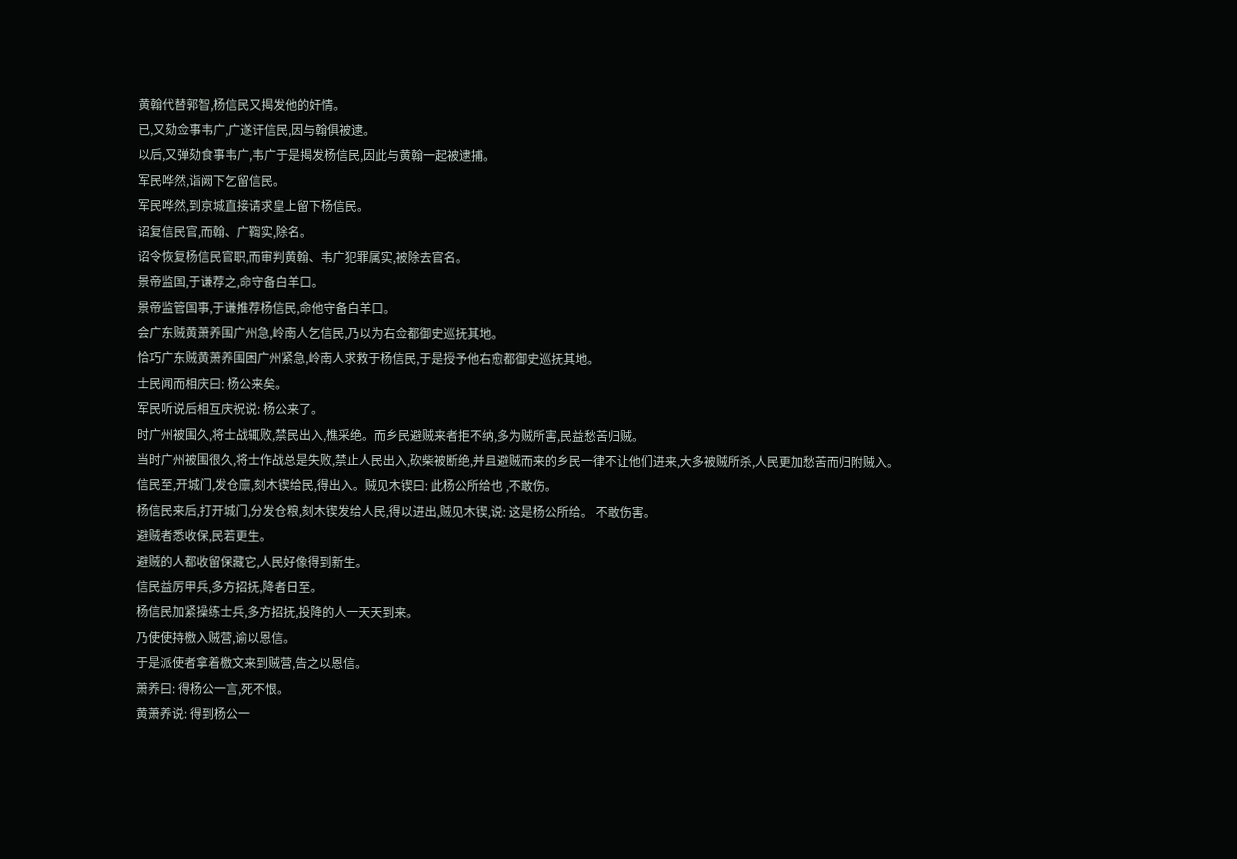黄翰代替郭智,杨信民又揭发他的奸情。
已,又劾佥事韦广,广遂讦信民,因与翰俱被逮。
以后,又弹劾食事韦广,韦广于是揭发杨信民,因此与黄翰一起被逮捕。
军民哗然,诣阙下乞留信民。
军民哗然,到京城直接请求皇上留下杨信民。
诏复信民官,而翰、广鞫实,除名。
诏令恢复杨信民官职,而审判黄翰、韦广犯罪属实,被除去官名。
景帝监国,于谦荐之,命守备白羊口。
景帝监管国事,于谦推荐杨信民,命他守备白羊口。
会广东贼黄萧养围广州急,岭南人乞信民,乃以为右佥都御史巡抚其地。
恰巧广东贼黄萧养围困广州紧急,岭南人求救于杨信民,于是授予他右愈都御史巡抚其地。
士民闻而相庆曰: 杨公来矣。
军民听说后相互庆祝说: 杨公来了。
时广州被围久,将士战辄败,禁民出入,樵采绝。而乡民避贼来者拒不纳,多为贼所害,民益愁苦归贼。
当时广州被围很久,将士作战总是失败,禁止人民出入,砍柴被断绝,并且避贼而来的乡民一律不让他们进来,大多被贼所杀,人民更加愁苦而归附贼入。
信民至,开城门,发仓廪,刻木锲给民,得出入。贼见木锲曰: 此杨公所给也 ,不敢伤。
杨信民来后,打开城门,分发仓粮,刻木锲发给人民,得以进出,贼见木锲,说: 这是杨公所给。 不敢伤害。
避贼者悉收保,民若更生。
避贼的人都收留保藏它,人民好像得到新生。
信民益厉甲兵,多方招抚,降者日至。
杨信民加紧操练士兵,多方招抚,投降的人一天天到来。
乃使使持檄入贼营,谕以恩信。
于是派使者拿着檄文来到贼营,告之以恩信。
萧养曰: 得杨公一言,死不恨。
黄萧养说: 得到杨公一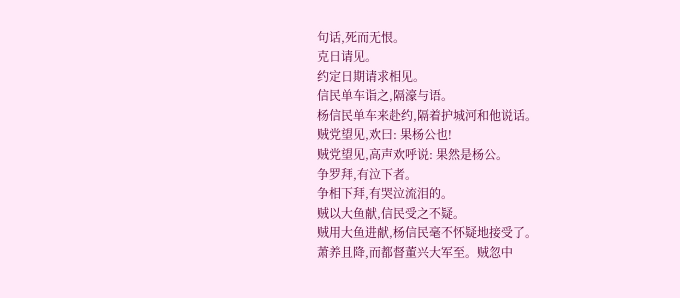句话,死而无恨。
克日请见。
约定日期请求相见。
信民单车诣之,隔濠与语。
杨信民单车来赴约,隔着护城河和他说话。
贼党望见,欢曰: 果杨公也!
贼党望见,高声欢呼说: 果然是杨公。
争罗拜,有泣下者。
争相下拜,有哭泣流泪的。
贼以大鱼献,信民受之不疑。
贼用大鱼进献,杨信民毫不怀疑地接受了。
萧养且降,而都督董兴大军至。贼忽中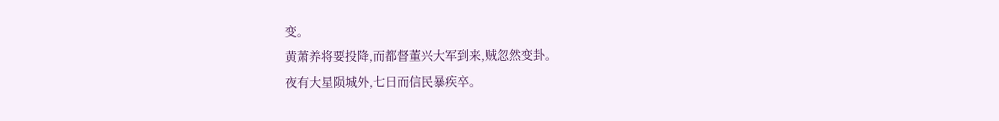变。
黄萧养将要投降,而都督董兴大军到来,贼忽然变卦。
夜有大星陨城外,七日而信民暴疾卒。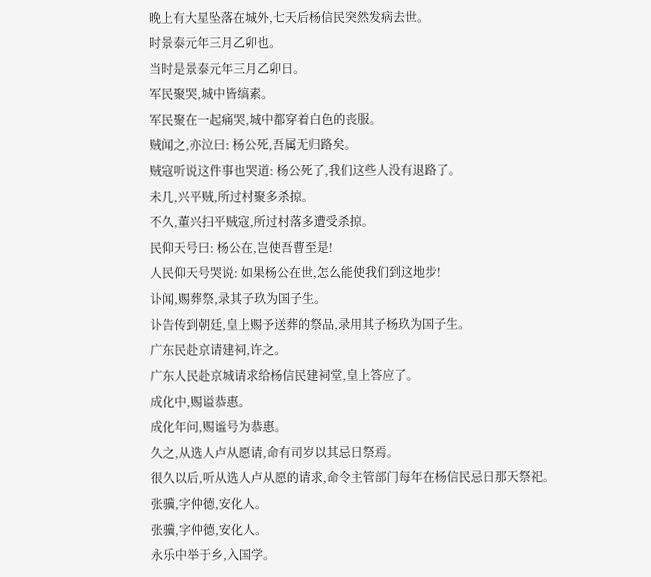晚上有大星坠落在城外,七天后杨信民突然发病去世。
时景泰元年三月乙卯也。
当时是景泰元年三月乙卯日。
军民聚哭,城中皆缟素。
军民聚在一起痛哭,城中都穿着白色的丧服。
贼闻之,亦泣曰: 杨公死,吾属无归路矣。
贼寇听说这件事也哭道: 杨公死了,我们这些人没有退路了。
未几,兴平贼,所过村聚多杀掠。
不久,董兴扫平贼寇,所过村落多遭受杀掠。
民仰天号曰: 杨公在,岂使吾曹至是!
人民仰天号哭说: 如果杨公在世,怎么能使我们到这地步!
讣闻,赐葬祭,录其子玖为国子生。
讣告传到朝廷,皇上赐予送葬的祭品,录用其子杨玖为国子生。
广东民赴京请建祠,许之。
广东人民赴京城请求给杨信民建祠堂,皇上答应了。
成化中,赐谥恭惠。
成化年问,赐谧号为恭惠。
久之,从选人卢从愿请,命有司岁以其忌日祭焉。
很久以后,听从选人卢从愿的请求,命令主管部门每年在杨信民忌日那天祭祀。
张骥,字仲德,安化人。
张骥,字仲德,安化人。
永乐中举于乡,入国学。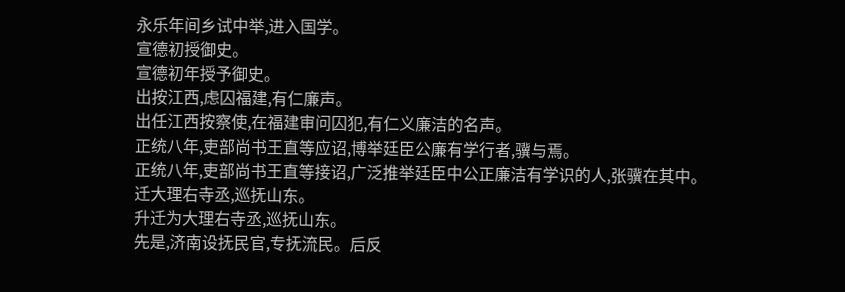永乐年间乡试中举,进入国学。
宣德初授御史。
宣德初年授予御史。
出按江西,虑囚福建,有仁廉声。
出任江西按察使,在福建审问囚犯,有仁义廉洁的名声。
正统八年,吏部尚书王直等应诏,博举廷臣公廉有学行者,骥与焉。
正统八年,吏部尚书王直等接诏,广泛推举廷臣中公正廉洁有学识的人,张骥在其中。
迁大理右寺丞,巡抚山东。
升迁为大理右寺丞,巡抚山东。
先是,济南设抚民官,专抚流民。后反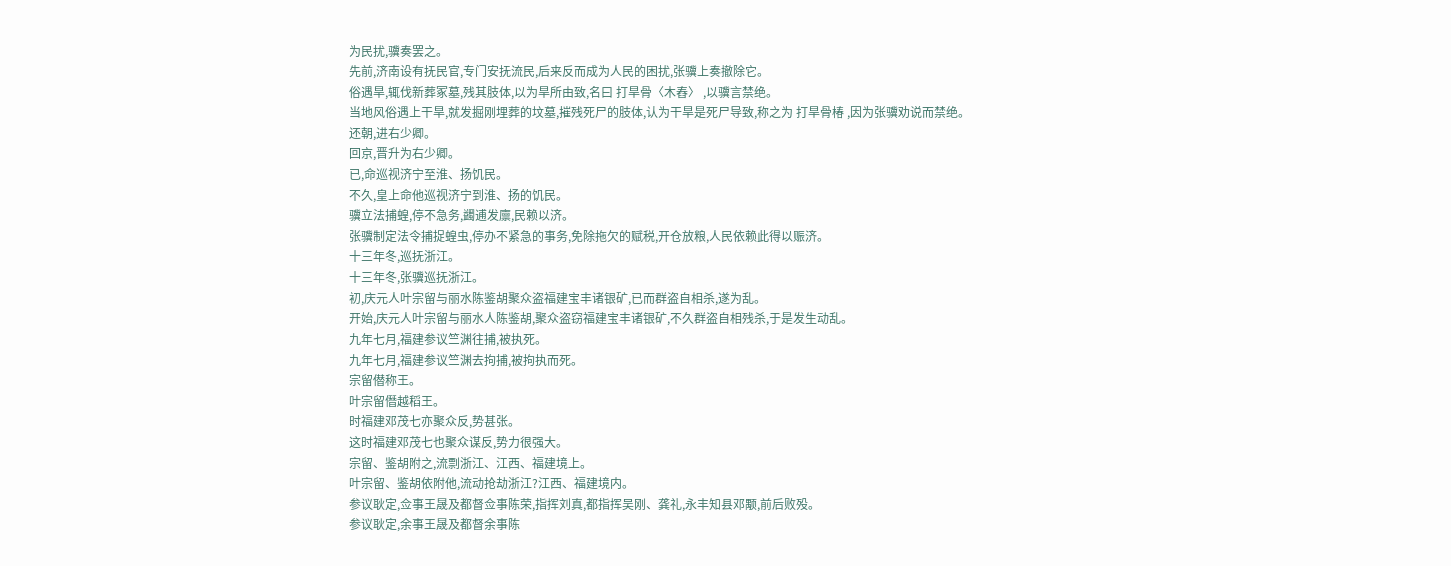为民扰,骥奏罢之。
先前,济南设有抚民官,专门安抚流民,后来反而成为人民的困扰,张骥上奏撤除它。
俗遇旱,辄伐新葬冢墓,残其肢体,以为旱所由致,名曰 打旱骨〈木舂〉 ,以骥言禁绝。
当地风俗遇上干旱,就发掘刚埋葬的坟墓,摧残死尸的肢体,认为干旱是死尸导致,称之为 打旱骨椿 ,因为张骥劝说而禁绝。
还朝,进右少卿。
回京,晋升为右少卿。
已,命巡视济宁至淮、扬饥民。
不久,皇上命他巡视济宁到淮、扬的饥民。
骥立法捕蝗,停不急务,蠲逋发廪,民赖以济。
张骥制定法令捕捉蝗虫,停办不紧急的事务,免除拖欠的赋税,开仓放粮,人民依赖此得以赈济。
十三年冬,巡抚浙江。
十三年冬,张骥巡抚浙江。
初,庆元人叶宗留与丽水陈鉴胡聚众盗福建宝丰诸银矿,已而群盗自相杀,遂为乱。
开始,庆元人叶宗留与丽水人陈鉴胡,聚众盗窃福建宝丰诸银矿,不久群盗自相残杀,于是发生动乱。
九年七月,福建参议竺渊往捕,被执死。
九年七月,福建参议竺渊去拘捕,被拘执而死。
宗留僣称王。
叶宗留僭越稻王。
时福建邓茂七亦聚众反,势甚张。
这时福建邓茂七也聚众谋反,势力很强大。
宗留、鉴胡附之,流剽浙江、江西、福建境上。
叶宗留、鉴胡依附他,流动抢劫浙江?江西、福建境内。
参议耿定,佥事王晟及都督佥事陈荣,指挥刘真,都指挥吴刚、龚礼,永丰知县邓颙,前后败殁。
参议耿定,余事王晟及都督余事陈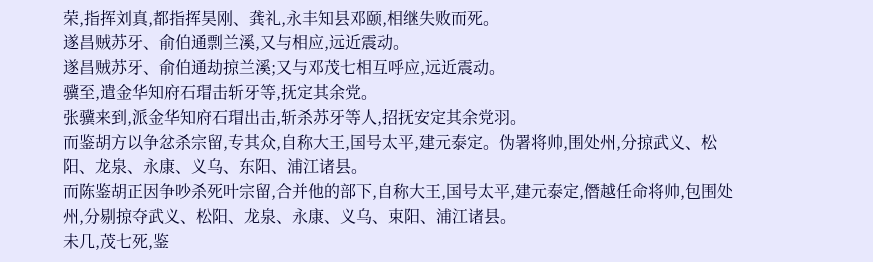荣,指挥刘真,都指挥昊刚、龚礼,永丰知县邓颐,相继失败而死。
遂昌贼苏牙、俞伯通剽兰溪,又与相应,远近震动。
遂昌贼苏牙、俞伯通劫掠兰溪;又与邓茂七相互呼应,远近震动。
骥至,遣金华知府石瑁击斩牙等,抚定其余党。
张骥来到,派金华知府石瑁出击,斩杀苏牙等人,招抚安定其余党羽。
而鉴胡方以争忿杀宗留,专其众,自称大王,国号太平,建元泰定。伪署将帅,围处州,分掠武义、松阳、龙泉、永康、义乌、东阳、浦江诸县。
而陈鉴胡正因争吵杀死叶宗留,合并他的部下,自称大王,国号太平,建元泰定,僭越任命将帅,包围处州,分剔掠夺武义、松阳、龙泉、永康、义乌、束阳、浦江诸县。
未几,茂七死,鉴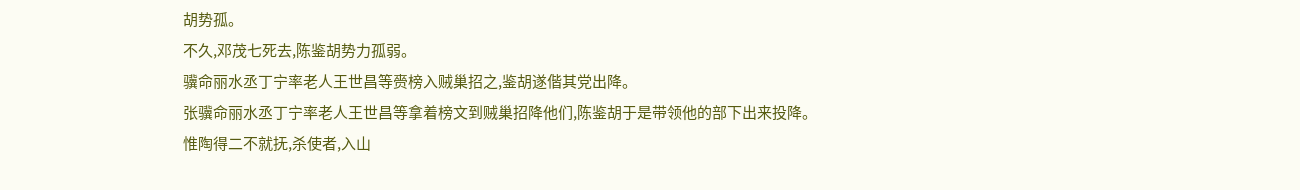胡势孤。
不久,邓茂七死去,陈鉴胡势力孤弱。
骥命丽水丞丁宁率老人王世昌等赍榜入贼巢招之,鉴胡遂偕其党出降。
张骥命丽水丞丁宁率老人王世昌等拿着榜文到贼巢招降他们,陈鉴胡于是带领他的部下出来投降。
惟陶得二不就抚,杀使者,入山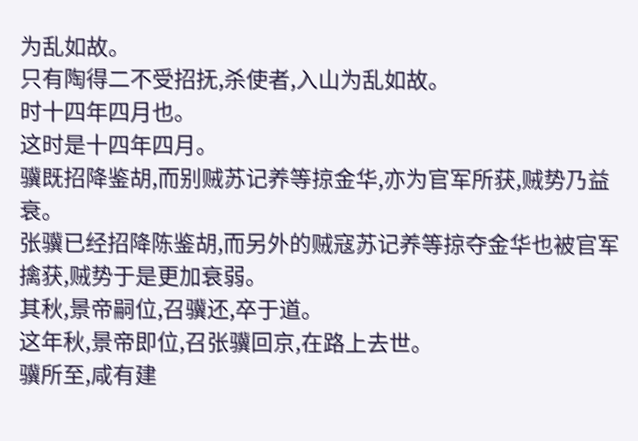为乱如故。
只有陶得二不受招抚,杀使者,入山为乱如故。
时十四年四月也。
这时是十四年四月。
骥既招降鉴胡,而别贼苏记养等掠金华,亦为官军所获,贼势乃益衰。
张骥已经招降陈鉴胡,而另外的贼寇苏记养等掠夺金华也被官军擒获,贼势于是更加衰弱。
其秋,景帝嗣位,召骥还,卒于道。
这年秋,景帝即位,召张骥回京,在路上去世。
骥所至,咸有建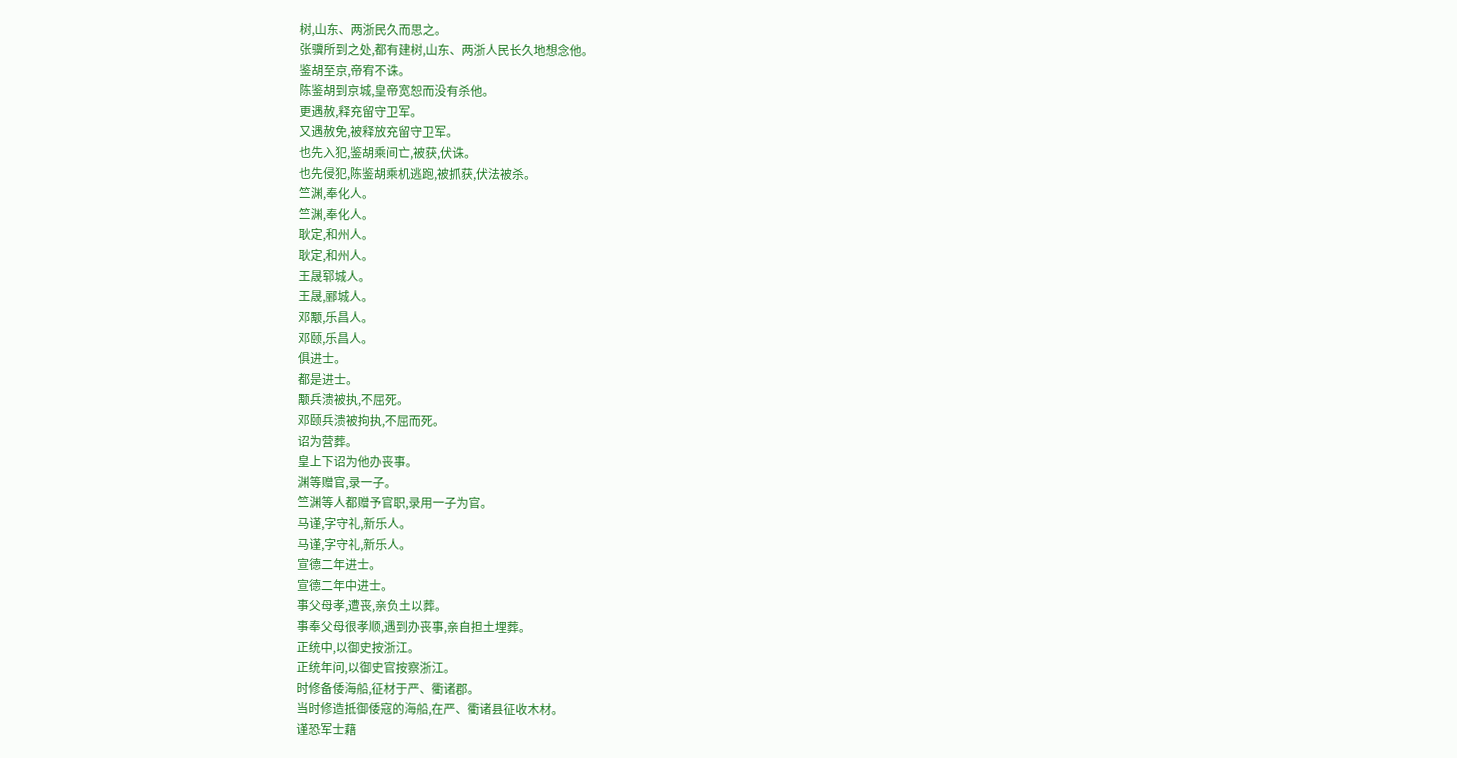树,山东、两浙民久而思之。
张骥所到之处,都有建树,山东、两浙人民长久地想念他。
鉴胡至京,帝宥不诛。
陈鉴胡到京城,皇帝宽恕而没有杀他。
更遇赦,释充留守卫军。
又遇赦免,被释放充留守卫军。
也先入犯,鉴胡乘间亡,被获,伏诛。
也先侵犯,陈鉴胡乘机逃跑,被抓获,伏法被杀。
竺渊,奉化人。
竺渊,奉化人。
耿定,和州人。
耿定,和州人。
王晟郓城人。
王晟,郦城人。
邓颙,乐昌人。
邓颐,乐昌人。
俱进士。
都是进士。
颙兵溃被执,不屈死。
邓颐兵溃被拘执,不屈而死。
诏为营葬。
皇上下诏为他办丧事。
渊等赠官,录一子。
竺渊等人都赠予官职,录用一子为官。
马谨,字守礼,新乐人。
马谨,字守礼,新乐人。
宣德二年进士。
宣德二年中进士。
事父母孝,遭丧,亲负土以葬。
事奉父母很孝顺,遇到办丧事,亲自担土埋葬。
正统中,以御史按浙江。
正统年问,以御史官按察浙江。
时修备倭海船,征材于严、衢诸郡。
当时修造抵御倭寇的海船,在严、衢诸县征收木材。
谨恐军士藉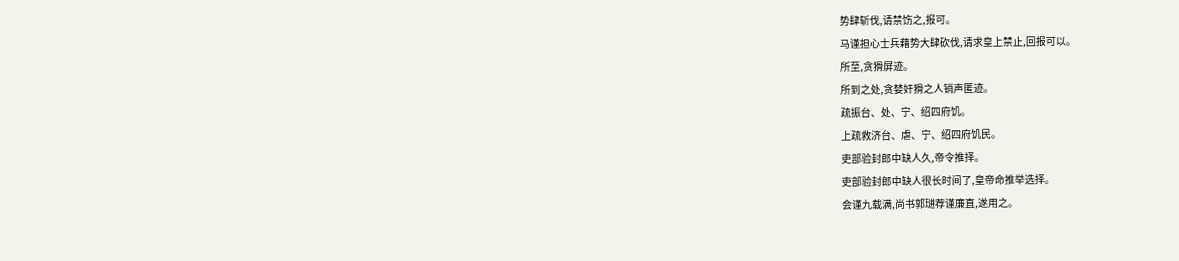势肆斩伐,请禁饬之,报可。
马谨担心士兵藉势大肆砍伐,请求皇上禁止,回报可以。
所至,贪猾屏迹。
所到之处,贪婪奸猾之人销声匿迹。
疏振台、处、宁、绍四府饥。
上疏救济台、虐、宁、绍四府饥民。
吏部验封郎中缺人久,帝令推择。
吏部验封郎中缺人很长时间了,皇帝命推举选择。
会谨九载满,尚书郭琎荐谨廉直,遂用之。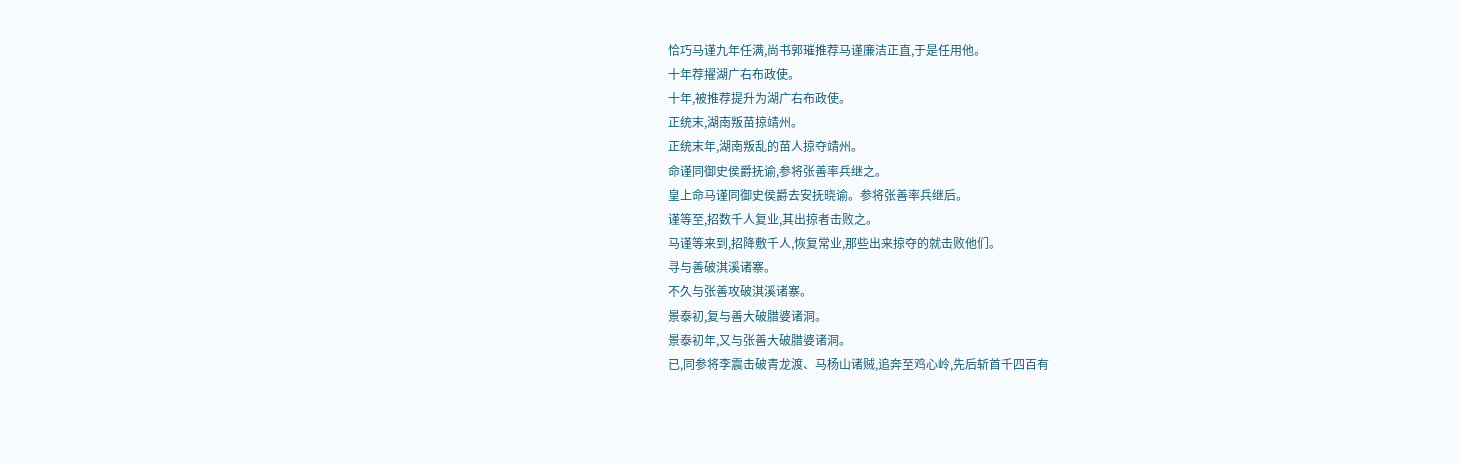恰巧马谨九年任满,尚书郭璀推荐马谨廉洁正直,于是任用他。
十年荐擢湖广右布政使。
十年,被推荐提升为湖广右布政使。
正统末,湖南叛苗掠靖州。
正统末年,湖南叛乱的苗人掠夺靖州。
命谨同御史侯爵抚谕,参将张善率兵继之。
皇上命马谨同御史侯爵去安抚晓谕。参将张善率兵继后。
谨等至,招数千人复业,其出掠者击败之。
马谨等来到,招降敷千人,恢复常业,那些出来掠夺的就击败他们。
寻与善破淇溪诸寨。
不久与张善攻破淇溪诸寨。
景泰初,复与善大破腊婆诸洞。
景泰初年,又与张善大破腊婆诸洞。
已,同参将李震击破青龙渡、马杨山诸贼,追奔至鸡心岭,先后斩首千四百有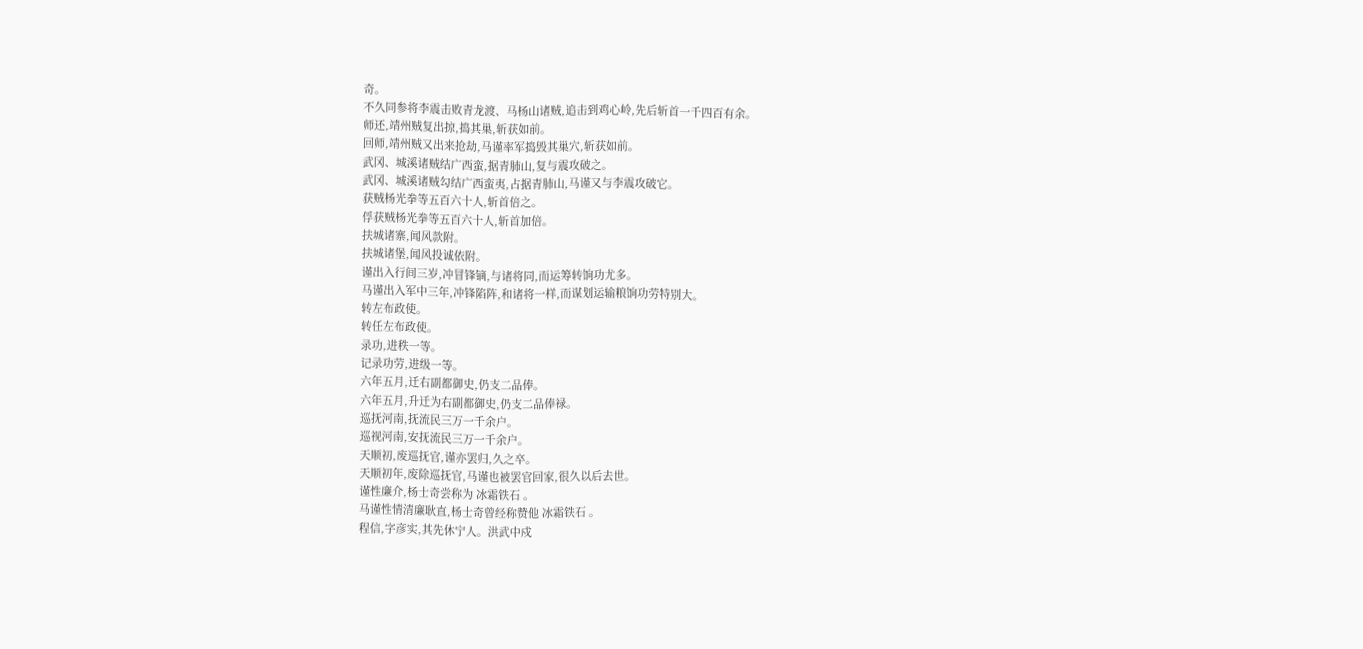奇。
不久同参将李震击败青龙渡、马杨山诸贼,追击到鸡心岭,先后斩首一千四百有余。
师还,靖州贼复出掠,捣其巢,斩获如前。
回师,靖州贼又出来抢劫,马谨率军捣毁其巢穴,斩获如前。
武冈、城溪诸贼结广西蛮,据青肺山,复与震攻破之。
武冈、城溪诸贼勾结广西蛮夷,占据青肺山,马谨又与李震攻破它。
获贼杨光拳等五百六十人,斩首倍之。
俘获贼杨光拳等五百六十人,斩首加倍。
扶城诸寨,闻风款附。
扶城诸堡,闻风投诚依附。
谨出入行间三岁,冲冒锋镝,与诸将同,而运筹转饷功尤多。
马谨出入军中三年,冲锋陷阵,和诸将一样,而谋划运输粮饷功劳特别大。
转左布政使。
转任左布政使。
录功,进秩一等。
记录功劳,进级一等。
六年五月,迁右副都御史,仍支二品俸。
六年五月,升迁为右副都御史,仍支二品俸禄。
巡抚河南,抚流民三万一千余户。
巡视河南,安抚流民三万一千余户。
天顺初,废巡抚官,谨亦罢归,久之卒。
天顺初年,废除巡抚官,马谨也被罢官回家,很久以后去世。
谨性廉介,杨士奇尝称为 冰霜铁石 。
马谨性情清廉耿直,杨士奇曾经称赞他 冰霜铁石 。
程信,字彦实,其先休宁人。洪武中戍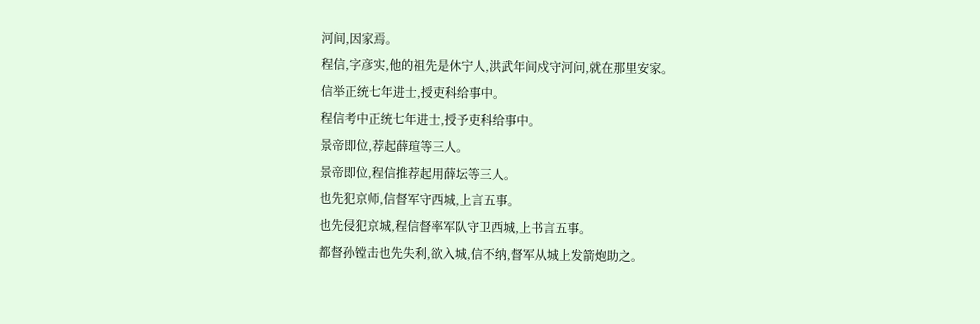河间,因家焉。
程信,字彦实,他的祖先是休宁人,洪武年间戍守河问,就在那里安家。
信举正统七年进士,授吏科给事中。
程信考中正统七年进士,授予吏科给事中。
景帝即位,荐起薛瑄等三人。
景帝即位,程信推荐起用薛坛等三人。
也先犯京师,信督军守西城,上言五事。
也先侵犯京城,程信督率军队守卫西城,上书言五事。
都督孙镗击也先失利,欲入城,信不纳,督军从城上发箭炮助之。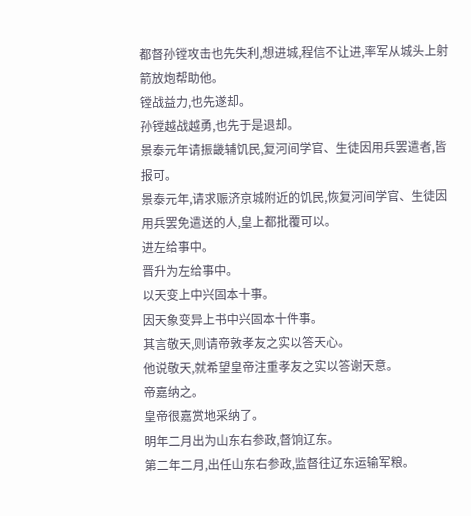都督孙镗攻击也先失利,想进城,程信不让进,率军从城头上射箭放炮帮助他。
镗战益力,也先遂却。
孙镗越战越勇,也先于是退却。
景泰元年请振畿辅饥民,复河间学官、生徒因用兵罢遣者,皆报可。
景泰元年,请求赈济京城附近的饥民,恢复河间学官、生徒因用兵罢免遣送的人,皇上都批覆可以。
进左给事中。
晋升为左给事中。
以天变上中兴固本十事。
因天象变异上书中兴固本十件事。
其言敬天,则请帝敦孝友之实以答天心。
他说敬天,就希望皇帝注重孝友之实以答谢天意。
帝嘉纳之。
皇帝很嘉赏地采纳了。
明年二月出为山东右参政,督饷辽东。
第二年二月,出任山东右参政,监督往辽东运输军粮。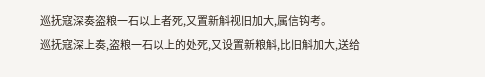巡抚寇深奏盗粮一石以上者死,又置新斛视旧加大,属信钩考。
巡抚寇深上奏,盗粮一石以上的处死,又设置新粮斛,比旧斛加大,送给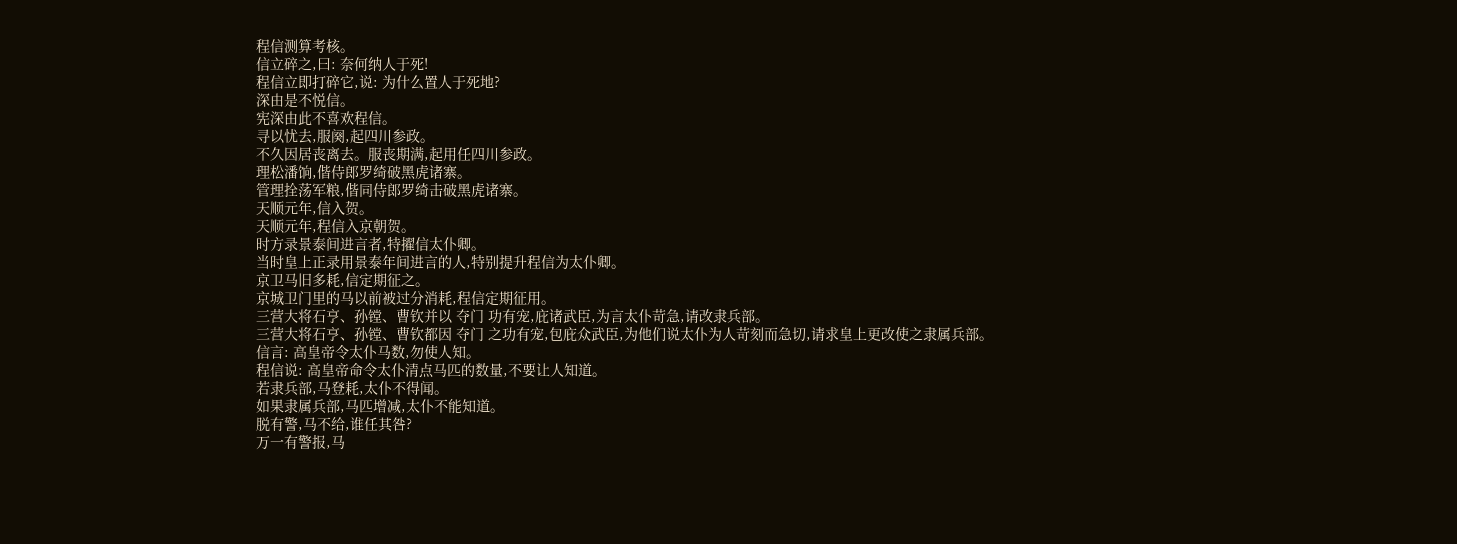程信测算考核。
信立碎之,曰: 奈何纳人于死!
程信立即打碎它,说: 为什么置人于死地?
深由是不悦信。
宪深由此不喜欢程信。
寻以忧去,服阕,起四川参政。
不久因居丧离去。服丧期满,起用任四川参政。
理松潘饷,偕侍郎罗绮破黑虎诸寨。
管理拴荡军粮,偕同侍郎罗绮击破黑虎诸寨。
天顺元年,信入贺。
天顺元年,程信入京朝贺。
时方录景泰间进言者,特擢信太仆卿。
当时皇上正录用景泰年间进言的人,特别提升程信为太仆卿。
京卫马旧多耗,信定期征之。
京城卫门里的马以前被过分消耗,程信定期征用。
三营大将石亨、孙镗、曹钦并以 夺门 功有宠,庇诸武臣,为言太仆苛急,请改隶兵部。
三营大将石亨、孙镗、曹钦都因 夺门 之功有宠,包庇众武臣,为他们说太仆为人苛刻而急切,请求皇上更改使之隶属兵部。
信言: 高皇帝令太仆马数,勿使人知。
程信说: 高皇帝命令太仆清点马匹的数量,不要让人知道。
若隶兵部,马登耗,太仆不得闻。
如果隶属兵部,马匹增减,太仆不能知道。
脱有警,马不给,谁任其咎?
万一有警报,马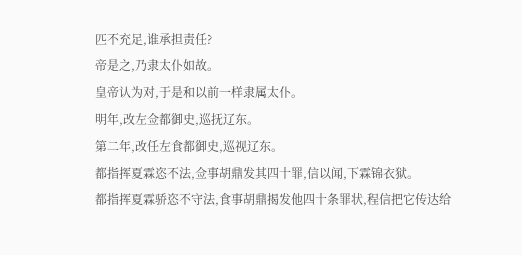匹不充足,谁承担责任?
帝是之,乃隶太仆如故。
皇帝认为对,于是和以前一样隶属太仆。
明年,改左佥都御史,巡抚辽东。
第二年,改任左食都御史,巡视辽东。
都指挥夏霖恣不法,佥事胡鼎发其四十罪,信以闻,下霖锦衣狱。
都指挥夏霖骄恣不守法,食事胡鼎揭发他四十条罪状,程信把它传达给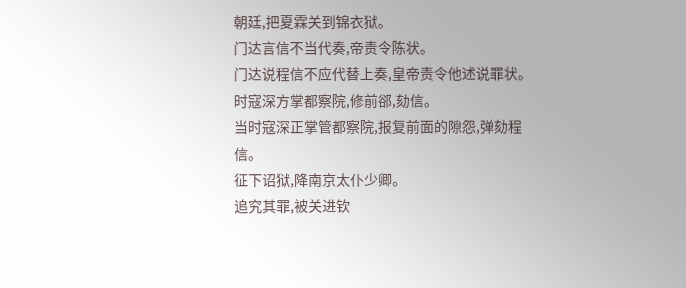朝廷,把夏霖关到锦衣狱。
门达言信不当代奏,帝责令陈状。
门达说程信不应代替上奏,皇帝责令他述说罪状。
时寇深方掌都察院,修前郤,劾信。
当时寇深正掌管都察院,报复前面的隙怨,弹劾程信。
征下诏狱,降南京太仆少卿。
追究其罪,被关进钦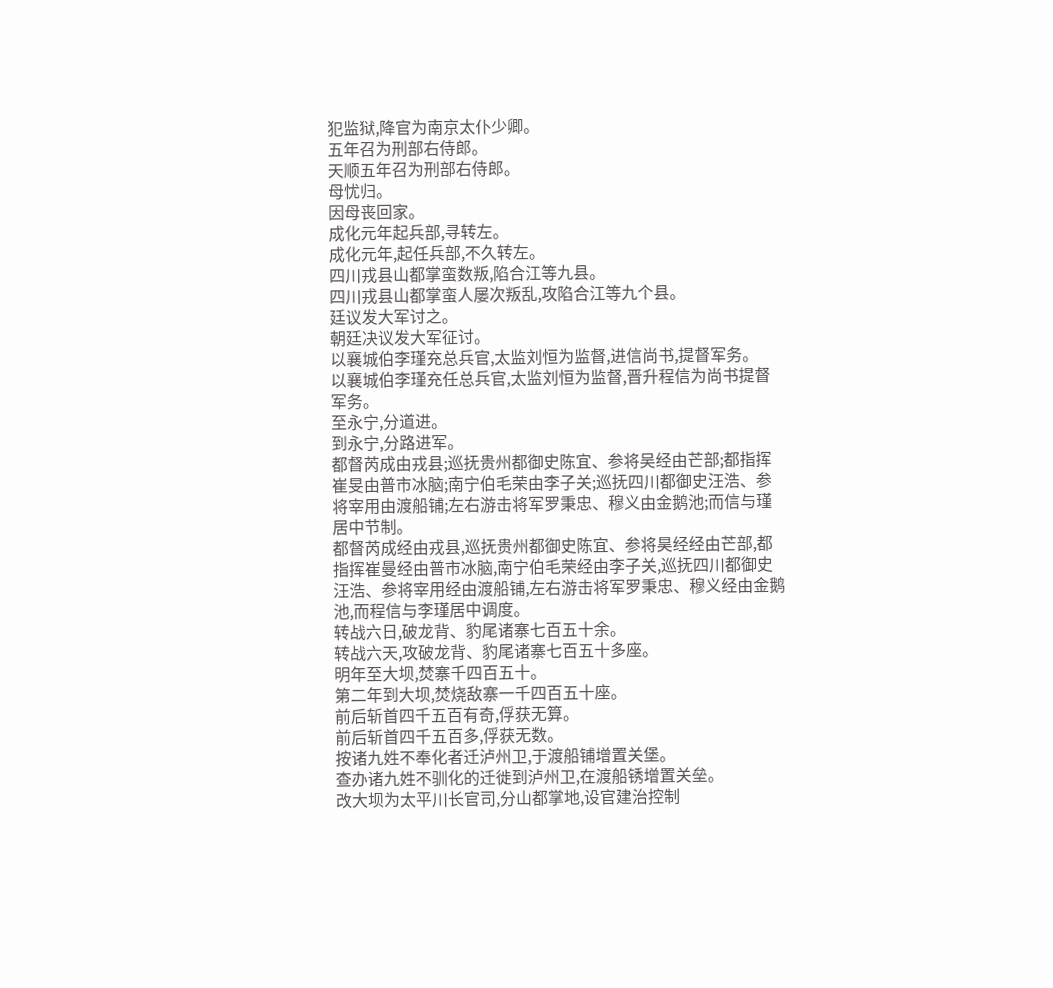犯监狱,降官为南京太仆少卿。
五年召为刑部右侍郎。
天顺五年召为刑部右侍郎。
母忧归。
因母丧回家。
成化元年起兵部,寻转左。
成化元年,起任兵部,不久转左。
四川戎县山都掌蛮数叛,陷合江等九县。
四川戎县山都掌蛮人屡次叛乱,攻陷合江等九个县。
廷议发大军讨之。
朝廷决议发大军征讨。
以襄城伯李瑾充总兵官,太监刘恒为监督,进信尚书,提督军务。
以襄城伯李瑾充任总兵官,太监刘恒为监督,晋升程信为尚书提督军务。
至永宁,分道进。
到永宁,分路进军。
都督芮成由戎县;巡抚贵州都御史陈宜、参将吴经由芒部;都指挥崔旻由普市冰脑;南宁伯毛荣由李子关;巡抚四川都御史汪浩、参将宰用由渡船铺;左右游击将军罗秉忠、穆义由金鹅池;而信与瑾居中节制。
都督芮成经由戎县,巡抚贵州都御史陈宜、参将昊经经由芒部,都指挥崔曼经由普市冰脑,南宁伯毛荣经由李子关,巡抚四川都御史汪浩、参将宰用经由渡船铺,左右游击将军罗秉忠、穆义经由金鹅池,而程信与李瑾居中调度。
转战六日,破龙背、豹尾诸寨七百五十余。
转战六天,攻破龙背、豹尾诸寨七百五十多座。
明年至大坝,焚寨千四百五十。
第二年到大坝,焚烧敌寨一千四百五十座。
前后斩首四千五百有奇,俘获无算。
前后斩首四千五百多,俘获无数。
按诸九姓不奉化者迁泸州卫,于渡船铺增置关堡。
查办诸九姓不驯化的迁徙到泸州卫,在渡船锈增置关垒。
改大坝为太平川长官司,分山都掌地,设官建治控制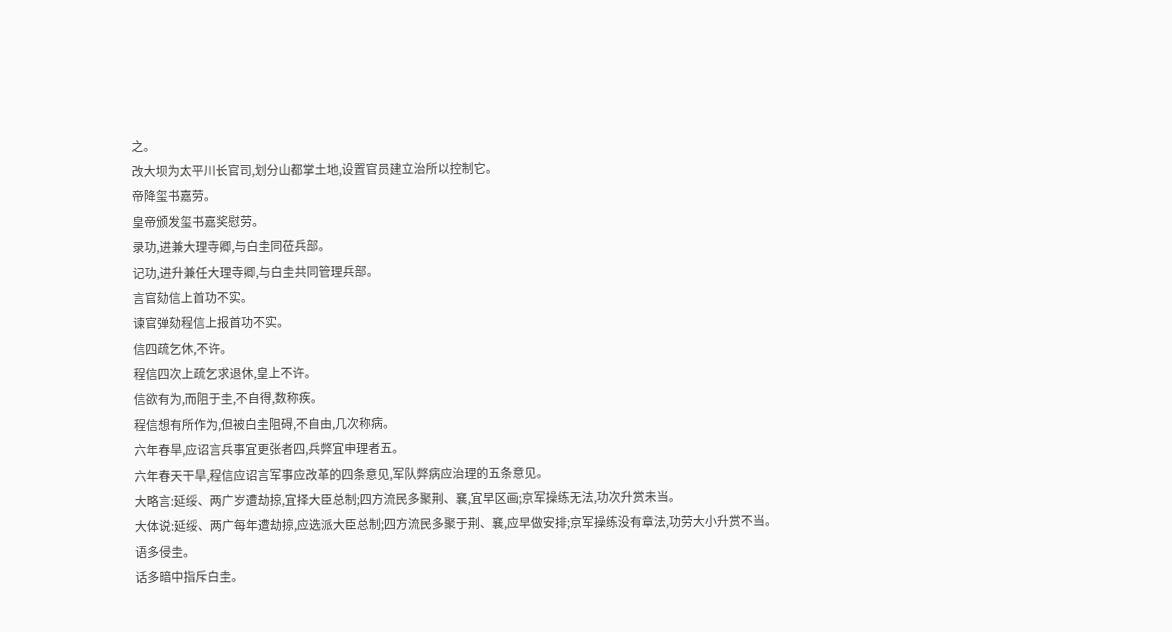之。
改大坝为太平川长官司,划分山都掌土地,设置官员建立治所以控制它。
帝降玺书嘉劳。
皇帝颁发玺书嘉奖慰劳。
录功,进兼大理寺卿,与白圭同莅兵部。
记功,进升兼任大理寺卿,与白圭共同管理兵部。
言官劾信上首功不实。
谏官弹劾程信上报首功不实。
信四疏乞休,不许。
程信四次上疏乞求退休,皇上不许。
信欲有为,而阻于圭,不自得,数称疾。
程信想有所作为,但被白圭阻碍,不自由,几次称病。
六年春旱,应诏言兵事宜更张者四,兵弊宜申理者五。
六年春天干旱,程信应诏言军事应改革的四条意见,军队弊病应治理的五条意见。
大略言:延绥、两广岁遭劫掠,宜择大臣总制;四方流民多聚荆、襄,宜早区画;京军操练无法,功次升赏未当。
大体说:延绥、两广每年遭劫掠,应选派大臣总制;四方流民多聚于荆、襄,应早做安排;京军操练没有章法,功劳大小升赏不当。
语多侵圭。
话多暗中指斥白圭。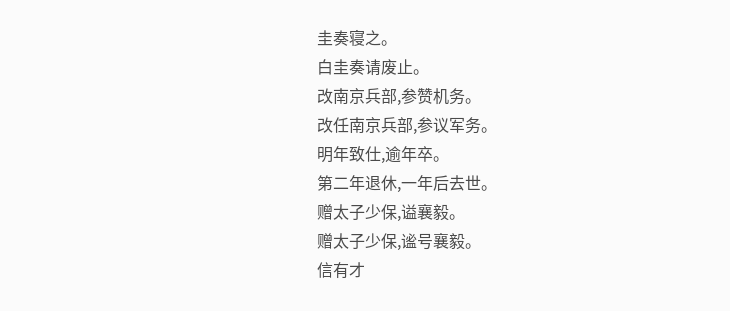圭奏寝之。
白圭奏请废止。
改南京兵部,参赞机务。
改任南京兵部,参议军务。
明年致仕,逾年卒。
第二年退休,一年后去世。
赠太子少保,谥襄毅。
赠太子少保,谧号襄毅。
信有才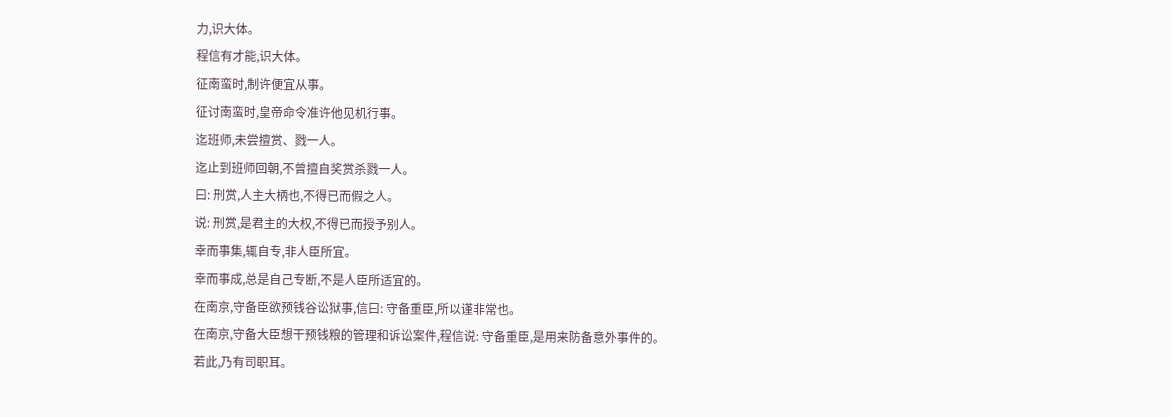力,识大体。
程信有才能,识大体。
征南蛮时,制许便宜从事。
征讨南蛮时,皇帝命令准许他见机行事。
迄班师,未尝擅赏、戮一人。
迄止到班师回朝,不曾擅自奖赏杀戮一人。
曰: 刑赏,人主大柄也,不得已而假之人。
说: 刑赏,是君主的大权,不得已而授予别人。
幸而事集,辄自专,非人臣所宜。
幸而事成,总是自己专断,不是人臣所适宜的。
在南京,守备臣欲预钱谷讼狱事,信曰: 守备重臣,所以谨非常也。
在南京,守备大臣想干预钱粮的管理和诉讼案件,程信说: 守备重臣,是用来防备意外事件的。
若此,乃有司职耳。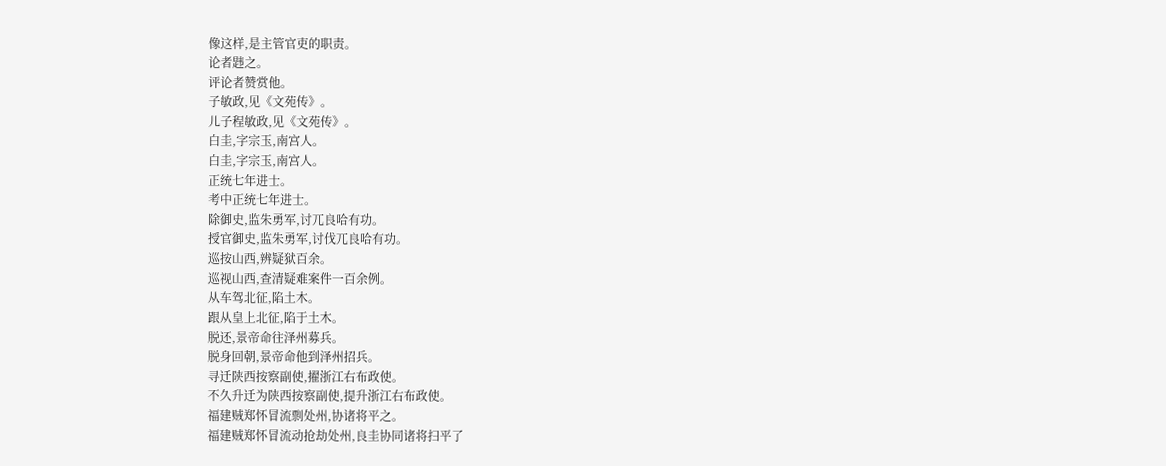像这样,是主管官吏的职责。
论者韪之。
评论者赞赏他。
子敏政,见《文苑传》。
儿子程敏政,见《文苑传》。
白圭,字宗玉,南宫人。
白圭,字宗玉,南宫人。
正统七年进士。
考中正统七年进士。
除御史,监朱勇军,讨兀良哈有功。
授官御史,监朱勇军,讨伐兀良哈有功。
巡按山西,辨疑狱百余。
巡视山西,查清疑难案件一百余例。
从车驾北征,陷土木。
跟从皇上北征,陷于土木。
脱还,景帝命往泽州募兵。
脱身回朝,景帝命他到泽州招兵。
寻迁陕西按察副使,擢浙江右布政使。
不久升迁为陕西按察副使,提升浙江右布政使。
福建贼郑怀冒流剽处州,协诸将平之。
福建贼郑怀冒流动抢劫处州,良圭协同诸将扫平了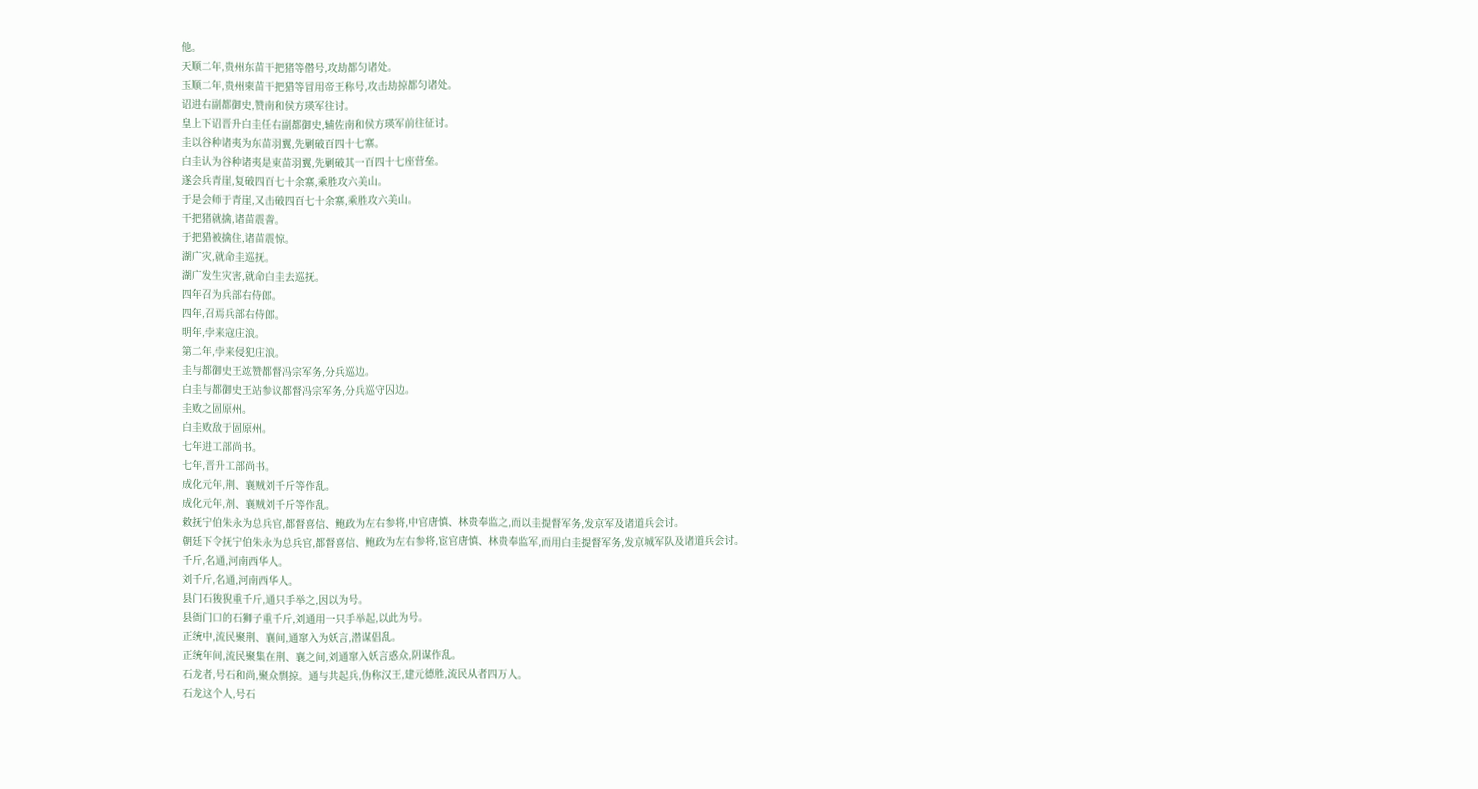他。
天顺二年,贵州东苗干把猪等僣号,攻劫都匀诸处。
玉顺二年,贵州柬苗干把猎等冒用帝王称号,攻击劫掠都匀诸处。
诏进右副都御史,赞南和侯方瑛军往讨。
皇上下诏晋升白圭任右副都御史,辅佐南和侯方瑛军前往征讨。
圭以谷种诸夷为东苗羽翼,先剿破百四十七寨。
白圭认为谷种诸夷是束苗羽翼,先剿破其一百四十七座营垒。
遂会兵青崖,复破四百七十余寨,乘胜攻六美山。
于是会师于青崖,又击破四百七十余寨,乘胜攻六美山。
干把猪就擒,诸苗震詟。
于把猎被擒住,诸苗震惊。
湖广灾,就命圭巡抚。
湖广发生灾害,就命白圭去巡抚。
四年召为兵部右侍郎。
四年,召焉兵部右侍郎。
明年,孛来寇庄浪。
第二年,孛来侵犯庄浪。
圭与都御史王竑赞都督冯宗军务,分兵巡边。
白圭与都御史王站参议都督冯宗军务,分兵巡守囚边。
圭败之固原州。
白圭败敌于固原州。
七年进工部尚书。
七年,晋升工部尚书。
成化元年,荆、襄贼刘千斤等作乱。
成化元年,剂、襄贼刘千斤等作乱。
敕抚宁伯朱永为总兵官,都督喜信、鲍政为左右参将,中官唐慎、林贵奉监之,而以圭提督军务,发京军及诸道兵会讨。
朝廷下令抚宁伯朱永为总兵官,都督喜信、鲍政为左右参将,宦官唐慎、林贵奉监军,而用白圭提督军务,发京城军队及诸道兵会讨。
千斤,名通,河南西华人。
刘千斤,名通,河南西华人。
县门石狻猊重千斤,通只手举之,因以为号。
县衙门口的石狮子重千斤,刘通用一只手举起,以此为号。
正统中,流民聚荆、襄间,通窜入为妖言,潜谋倡乱。
正统年间,流民聚集在荆、襄之间,刘通窜入妖言惑众,阴谋作乱。
石龙者,号石和尚,聚众剽掠。通与共起兵,伪称汉王,建元德胜,流民从者四万人。
石龙这个人,号石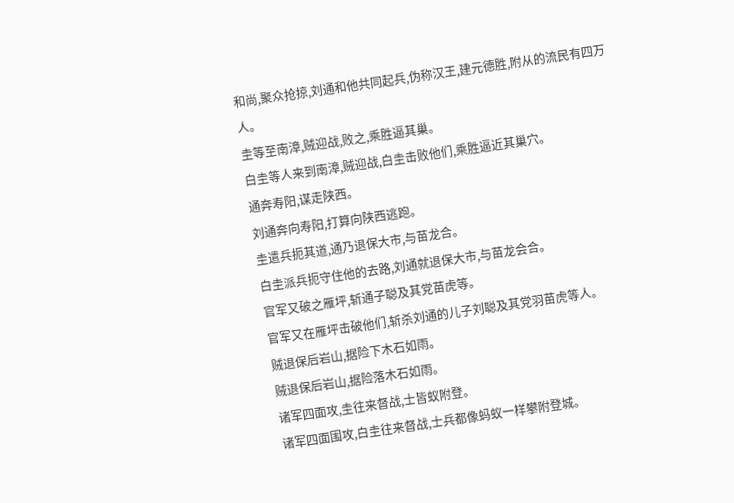和尚,聚众抢掠,刘通和他共同起兵,伪称汉王,建元德胜,附从的流民有四万人。
圭等至南漳,贼迎战,败之,乘胜逼其巢。
白圭等人来到南漳,贼迎战,白圭击败他们,乘胜逼近其巢穴。
通奔寿阳,谋走陕西。
刘通奔向寿阳,打算向陕西逃跑。
圭遣兵扼其道,通乃退保大市,与苗龙合。
白圭派兵扼守住他的去路,刘通就退保大市,与苗龙会合。
官军又破之雁坪,斩通子聪及其党苗虎等。
官军又在雁坪击破他们,斩杀刘通的儿子刘聪及其党羽苗虎等人。
贼退保后岩山,据险下木石如雨。
贼退保后岩山,据险落木石如雨。
诸军四面攻,圭往来督战,士皆蚁附登。
诸军四面围攻,白圭往来督战,士兵都像蚂蚁一样攀附登城。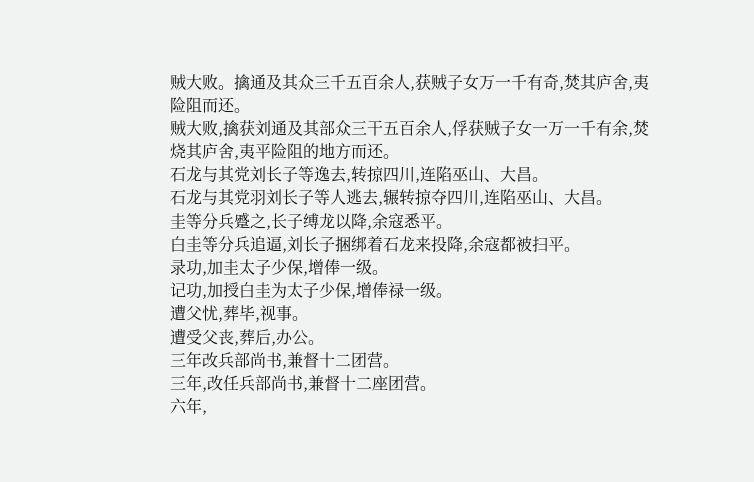贼大败。擒通及其众三千五百余人,获贼子女万一千有奇,焚其庐舍,夷险阻而还。
贼大败,擒获刘通及其部众三干五百余人,俘获贼子女一万一千有余,焚烧其庐舍,夷平险阻的地方而还。
石龙与其党刘长子等逸去,转掠四川,连陷巫山、大昌。
石龙与其党羽刘长子等人逃去,辗转掠夺四川,连陷巫山、大昌。
圭等分兵蹙之,长子缚龙以降,余寇悉平。
白圭等分兵追逼,刘长子捆绑着石龙来投降,余寇都被扫平。
录功,加圭太子少保,增俸一级。
记功,加授白圭为太子少保,增俸禄一级。
遭父忧,葬毕,视事。
遭受父丧,葬后,办公。
三年改兵部尚书,兼督十二团营。
三年,改任兵部尚书,兼督十二座团营。
六年,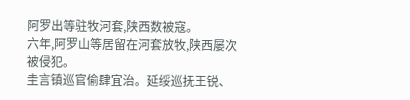阿罗出等驻牧河套,陕西数被寇。
六年,阿罗山等居留在河套放牧,陕西屡次被侵犯。
圭言镇巡官偷肆宜治。延绥巡抚王锐、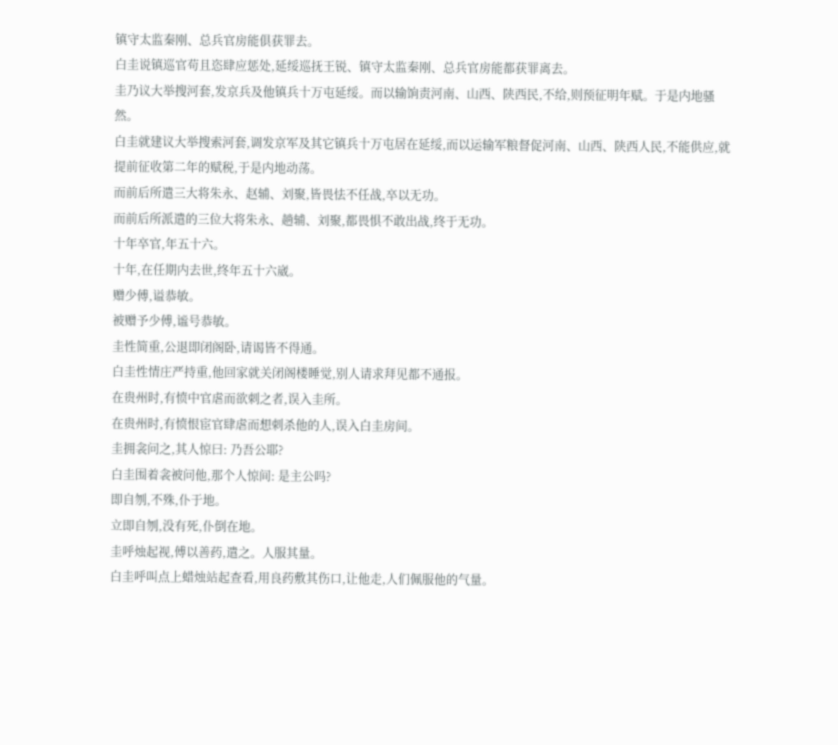镇守太监秦刚、总兵官房能俱获罪去。
白圭说镇巡官苟且恣肆应惩处,延绥巡抚王锐、镇守太监秦刚、总兵官房能都获罪离去。
圭乃议大举搜河套,发京兵及他镇兵十万屯延绥。而以输饷责河南、山西、陕西民,不给,则预征明年赋。于是内地骚然。
白圭就建议大举搜索河套,调发京军及其它镇兵十万屯居在延绥,而以运输军粮督促河南、山西、陕西人民,不能供应,就提前征收第二年的赋税,于是内地动荡。
而前后所遣三大将朱永、赵辅、刘聚,皆畏怯不任战,卒以无功。
而前后所派遣的三位大将朱永、趟辅、刘聚,都畏惧不敢出战,终于无功。
十年卒官,年五十六。
十年,在任期内去世,终年五十六崴。
赠少傅,谥恭敏。
被赠予少傅,谧号恭敏。
圭性简重,公退即闭阁卧,请谒皆不得通。
白圭性情庄严持重,他回家就关闭阁楼睡觉,别人请求拜见都不通报。
在贵州时,有愤中官虐而欲刺之者,误入圭所。
在贵州时,有愤恨宦官肆虐而想刺杀他的人,误入白圭房间。
圭拥衾问之,其人惊曰: 乃吾公耶?
白圭围着衾被问他,那个人惊间: 是主公吗?
即自刎,不殊,仆于地。
立即自刎,没有死,仆倒在地。
圭呼烛起视,傅以善药,遣之。人服其量。
白圭呼叫点上蜡烛站起查看,用良药敷其伤口,让他走,人们佩服他的气量。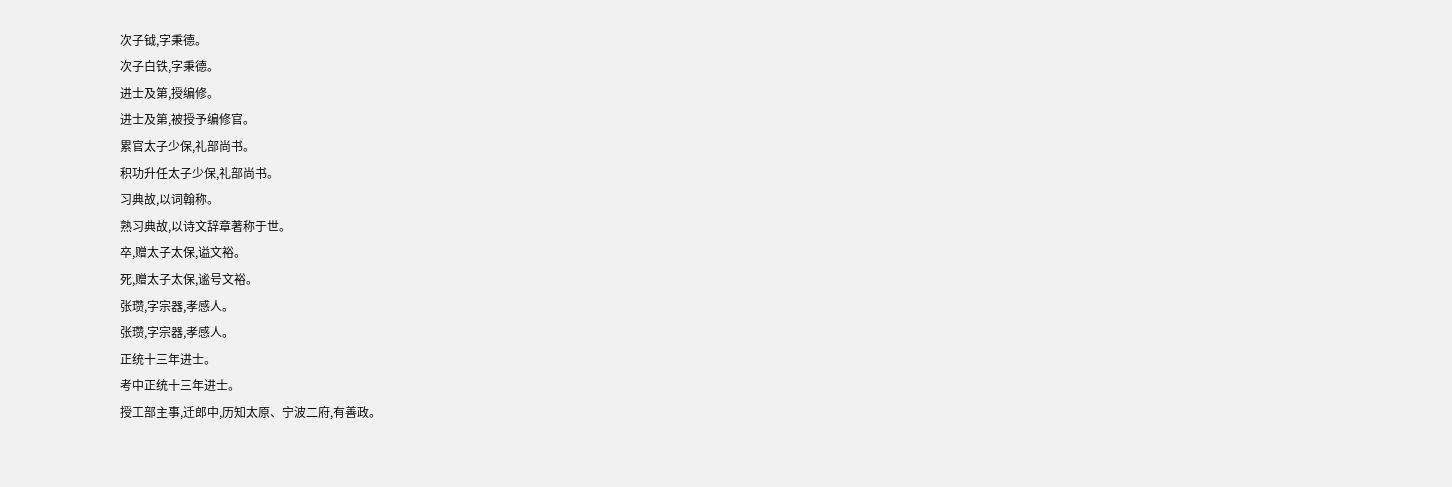次子钺,字秉德。
次子白铁,字秉德。
进士及第,授编修。
进士及第,被授予编修官。
累官太子少保,礼部尚书。
积功升任太子少保,礼部尚书。
习典故,以词翰称。
熟习典故,以诗文辞章著称于世。
卒,赠太子太保,谥文裕。
死,赠太子太保,谧号文裕。
张瓒,字宗器,孝感人。
张瓒,字宗器,孝感人。
正统十三年进士。
考中正统十三年进士。
授工部主事,迁郎中,历知太原、宁波二府,有善政。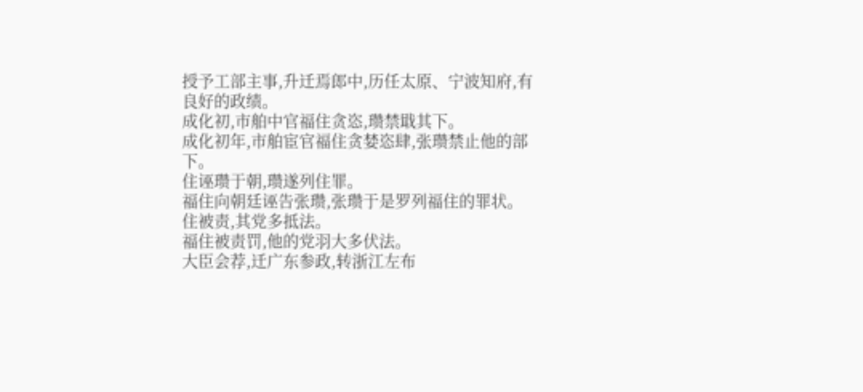授予工部主事,升迁焉郎中,历任太原、宁波知府,有良好的政绩。
成化初,市舶中官福住贪恣,瓒禁戢其下。
成化初年,市舶宦官福住贪婪恣肆,张瓒禁止他的部下。
住诬瓒于朝,瓒遂列住罪。
福住向朝廷诬告张瓒,张瓒于是罗列福住的罪状。
住被责,其党多抵法。
福住被责罚,他的党羽大多伏法。
大臣会荐,迁广东参政,转浙江左布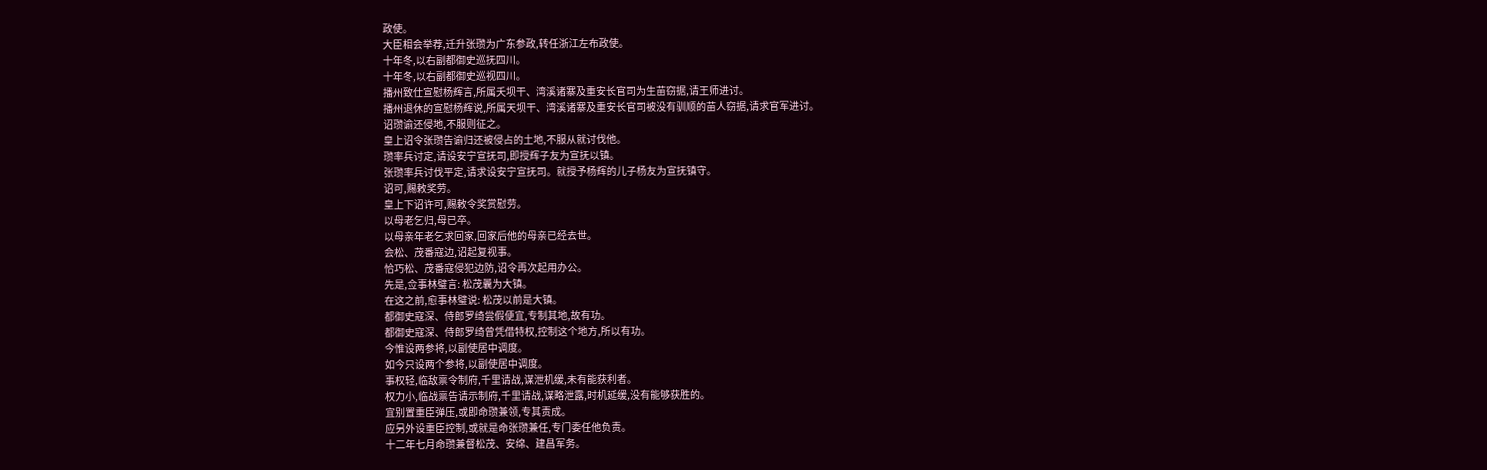政使。
大臣相会举荐,迁升张瓒为广东参政,转任浙江左布政使。
十年冬,以右副都御史巡抚四川。
十年冬,以右副都御史巡视四川。
播州致仕宣慰杨辉言,所属夭坝干、湾溪诸寨及重安长官司为生苗窃据,请王师进讨。
播州退休的宣慰杨辉说,所属天坝干、湾溪诸寨及重安长官司被没有驯顺的苗人窃据,请求官军进讨。
诏瓒谕还侵地,不服则征之。
皇上诏令张瓒告谕归还被侵占的土地,不服从就讨伐他。
瓒率兵讨定,请设安宁宣抚司,即授辉子友为宣抚以镇。
张瓒率兵讨伐平定,请求设安宁宣抚司。就授予杨辉的儿子杨友为宣抚镇守。
诏可,赐敕奖劳。
皇上下诏许可,赐敕令奖赏慰劳。
以母老乞归,母已卒。
以母亲年老乞求回家,回家后他的母亲已经去世。
会松、茂番寇边,诏起复视事。
恰巧松、茂番寇侵犯边防,诏令再次起用办公。
先是,佥事林璧言: 松茂曩为大镇。
在这之前,愈事林璧说: 松茂以前是大镇。
都御史寇深、侍郎罗绮尝假便宜,专制其地,故有功。
都御史寇深、侍郎罗绮曾凭借特权,控制这个地方,所以有功。
今惟设两参将,以副使居中调度。
如今只设两个参将,以副使居中调度。
事权轻,临敌禀令制府,千里请战,谋泄机缓,未有能获利者。
权力小,临战禀告请示制府,千里请战,谋略泄露,时机延缓,没有能够获胜的。
宜别置重臣弹压,或即命瓒兼领,专其责成。
应另外设重臣控制,或就是命张瓒兼任,专门委任他负责。
十二年七月命瓒兼督松茂、安绵、建昌军务。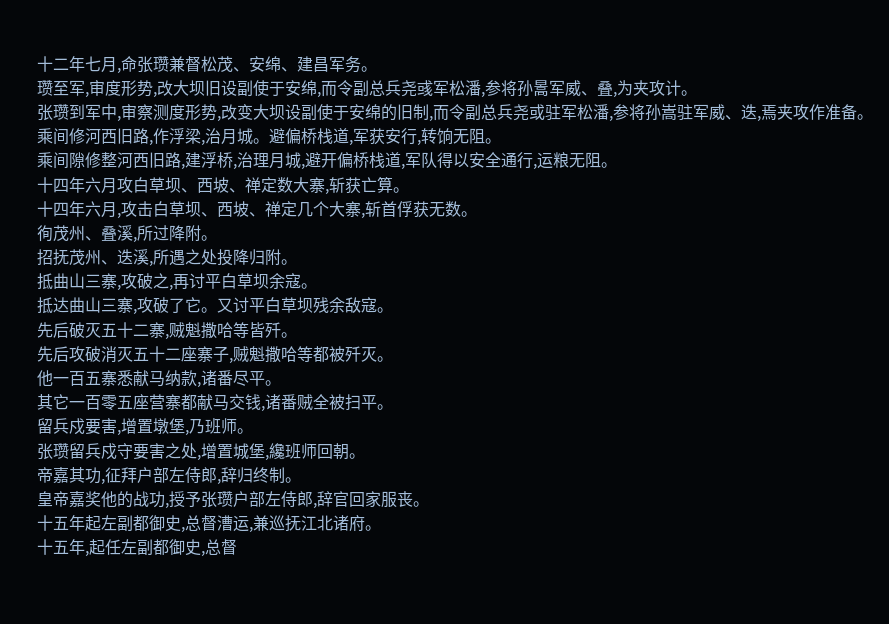十二年七月,命张瓒兼督松茂、安绵、建昌军务。
瓒至军,审度形势,改大坝旧设副使于安绵,而令副总兵尧彧军松潘,参将孙暠军威、叠,为夹攻计。
张瓒到军中,审察测度形势,改变大坝设副使于安绵的旧制,而令副总兵尧或驻军松潘,参将孙嵩驻军威、迭,焉夹攻作准备。
乘间修河西旧路,作浮梁,治月城。避偏桥栈道,军获安行,转饷无阻。
乘间隙修整河西旧路,建浮桥,治理月城,避开偏桥栈道,军队得以安全通行,运粮无阻。
十四年六月攻白草坝、西坡、禅定数大寨,斩获亡算。
十四年六月,攻击白草坝、西坡、禅定几个大寨,斩首俘获无数。
徇茂州、叠溪,所过降附。
招抚茂州、迭溪,所遇之处投降归附。
抵曲山三寨,攻破之,再讨平白草坝余寇。
抵达曲山三寨,攻破了它。又讨平白草坝残余敌寇。
先后破灭五十二寨,贼魁撒哈等皆歼。
先后攻破消灭五十二座寨子,贼魁撒哈等都被歼灭。
他一百五寨悉献马纳款,诸番尽平。
其它一百零五座营寨都献马交钱,诸番贼全被扫平。
留兵戍要害,增置墩堡,乃班师。
张瓒留兵戍守要害之处,增置城堡,纔班师回朝。
帝嘉其功,征拜户部左侍郎,辞归终制。
皇帝嘉奖他的战功,授予张瓒户部左侍郎,辞官回家服丧。
十五年起左副都御史,总督漕运,兼巡抚江北诸府。
十五年,起任左副都御史,总督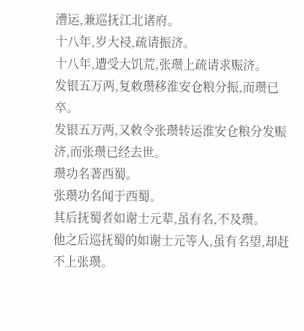漕运,兼巡抚江北诸府。
十八年,岁大祲,疏请振济。
十八年,遭受大饥荒,张瓒上疏请求赈济。
发银五万两,复敕瓒移淮安仓粮分振,而瓒已卒。
发银五万两,又敕令张瓒转运淮安仓粮分发赈济,而张瓒已经去世。
瓒功名著西蜀。
张瓒功名闻于西蜀。
其后抚蜀者如谢士元辈,虽有名,不及瓒。
他之后巡抚蜀的如谢士元等人,虽有名望,却赶不上张瓒。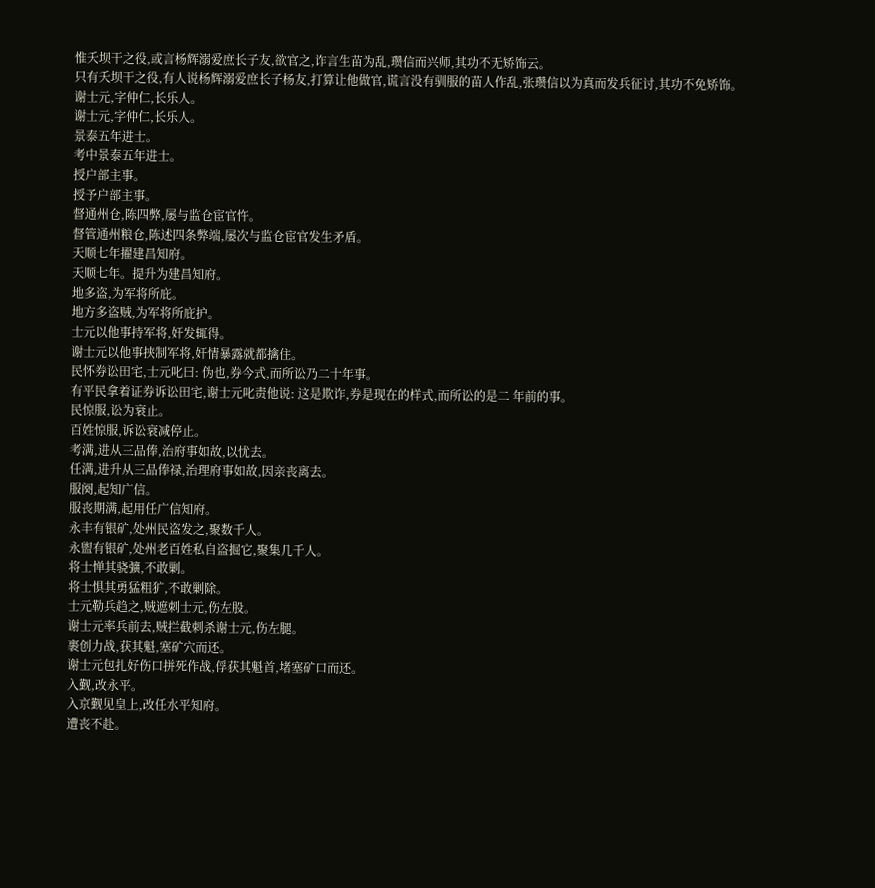惟夭坝干之役,或言杨辉溺爱庶长子友,欲官之,诈言生苗为乱,瓒信而兴师,其功不无矫饰云。
只有夭坝干之役,有人说杨辉溺爱庶长子杨友,打算让他做官,谎言没有驯服的苗人作乱,张瓒信以为真而发兵征讨,其功不免矫饰。
谢士元,字仲仁,长乐人。
谢士元,字仲仁,长乐人。
景泰五年进士。
考中景泰五年进士。
授户部主事。
授予户部主事。
督通州仓,陈四弊,屡与监仓宦官忤。
督管通州粮仓,陈述四条弊端,屡次与监仓宦官发生矛盾。
天顺七年擢建昌知府。
天顺七年。提升为建昌知府。
地多盗,为军将所庇。
地方多盗贼,为军将所庇护。
士元以他事持军将,奸发辄得。
谢士元以他事挟制军将,奸情暴露就都擒住。
民怀券讼田宅,士元叱曰: 伪也,券今式,而所讼乃二十年事。
有平民拿着证券诉讼田宅,谢士元叱责他说: 这是欺诈,券是现在的样式,而所讼的是二 年前的事。
民惊服,讼为衰止。
百姓惊服,诉讼衰减停止。
考满,进从三品俸,治府事如故,以忧去。
任满,进升从三品俸禄,治理府事如故,因亲丧离去。
服阕,起知广信。
服丧期满,起用任广信知府。
永丰有银矿,处州民盗发之,聚数千人。
永盥有银矿,处州老百姓私自盗掘它,聚集几千人。
将士惮其骁彍,不敢剿。
将士惧其勇猛粗犷,不敢剿除。
士元勒兵趋之,贼遮刺士元,伤左股。
谢士元率兵前去,贼拦截刺杀谢士元,伤左腿。
裹创力战,获其魁,塞矿穴而还。
谢士元包扎好伤口拼死作战,俘获其魁首,堵塞矿口而还。
入觐,改永平。
入京觐见皇上,改任水平知府。
遭丧不赴。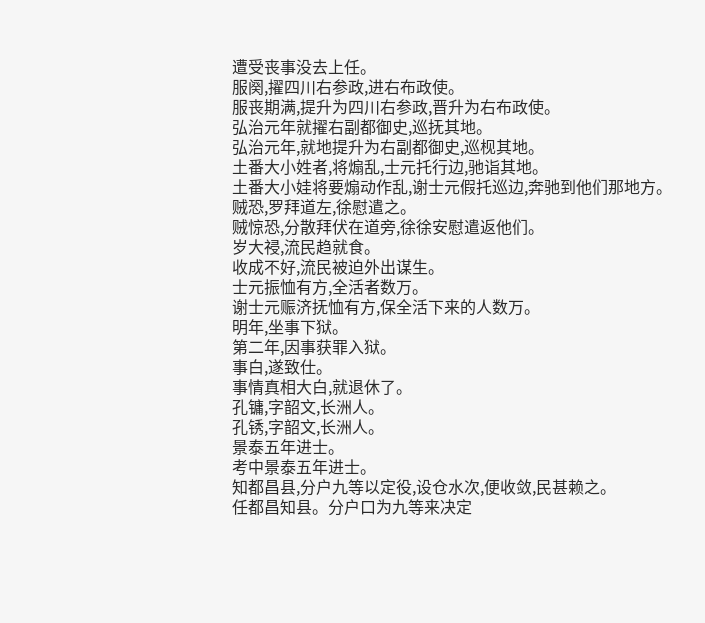遭受丧事没去上任。
服阕,擢四川右参政,进右布政使。
服丧期满,提升为四川右参政,晋升为右布政使。
弘治元年就擢右副都御史,巡抚其地。
弘治元年,就地提升为右副都御史,巡枧其地。
土番大小姓者,将煽乱,士元托行边,驰诣其地。
土番大小娃将要煽动作乱,谢士元假托巡边,奔驰到他们那地方。
贼恐,罗拜道左,徐慰遣之。
贼惊恐,分散拜伏在道旁,徐徐安慰遣返他们。
岁大祲,流民趋就食。
收成不好,流民被迫外出谋生。
士元振恤有方,全活者数万。
谢士元赈济抚恤有方,保全活下来的人数万。
明年,坐事下狱。
第二年,因事获罪入狱。
事白,遂致仕。
事情真相大白,就退休了。
孔镛,字韶文,长洲人。
孔锈,字韶文,长洲人。
景泰五年进士。
考中景泰五年进士。
知都昌县,分户九等以定役,设仓水次,便收敛,民甚赖之。
任都昌知县。分户口为九等来决定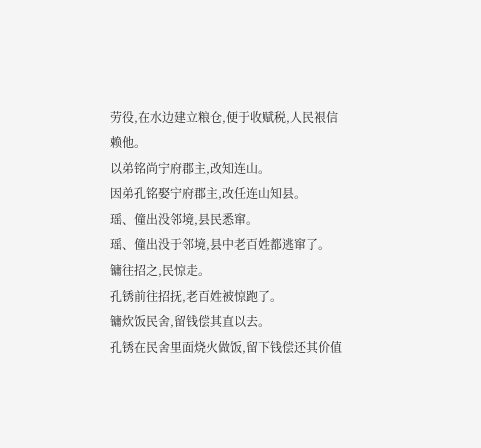劳役,在水边建立粮仓,便于收赋税,人民裉信赖他。
以弟铭尚宁府郡主,改知连山。
因弟孔铭娶宁府郡主,改任连山知县。
瑶、僮出没邻境,县民悉窜。
瑶、僮出没于邻境,县中老百姓都逃窜了。
镛往招之,民惊走。
孔锈前往招抚,老百姓被惊跑了。
镛炊饭民舍,留钱偿其直以去。
孔锈在民舍里面烧火做饭,留下钱偿还其价值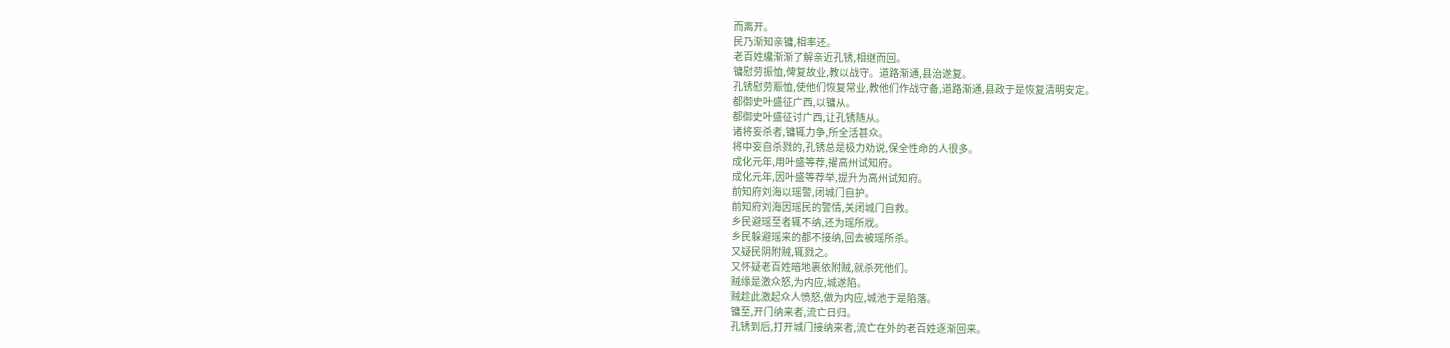而离开。
民乃渐知亲镛,相率还。
老百姓纔渐渐了解亲近孔锈,相继而回。
镛慰劳振恤,俾复故业,教以战守。道路渐通,县治遂复。
孔锈慰劳赈恤,使他们恢复常业,教他们作战守备,道路渐通,县政于是恢复清明安定。
都御史叶盛征广西,以镛从。
都御史叶盛征讨广西,让孔锈随从。
诸将妄杀者,镛辄力争,所全活甚众。
将中妄自杀戮的,孔锈总是极力劝说,保全性命的人很多。
成化元年,用叶盛等荐,擢高州试知府。
成化元年,因叶盛等荐举,提升为高州试知府。
前知府刘海以瑶警,闭城门自护。
前知府刘海因瑶民的警情,关闭城门自救。
乡民避瑶至者辄不纳,还为瑶所戕。
乡民躲避瑶来的都不接纳,回去被瑶所杀。
又疑民阴附贼,辄戮之。
又怀疑老百姓暗地裹依附贼,就杀死他们。
贼缘是激众怒,为内应,城遂陷。
贼趁此激起众人愤怒,做为内应,城池于是陷落。
镛至,开门纳来者,流亡日归。
孔锈到后,打开城门接纳来者,流亡在外的老百姓逐渐回来。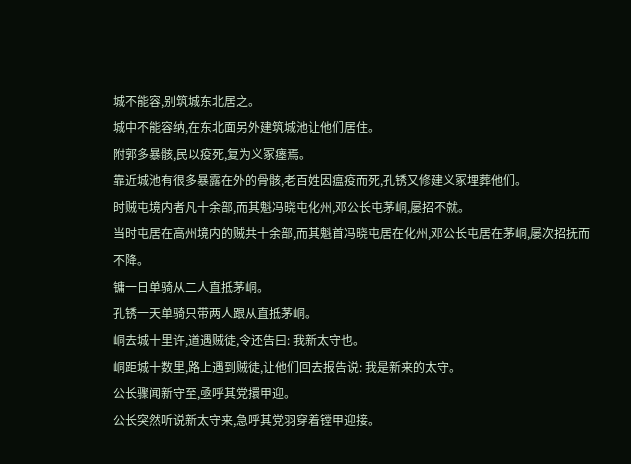城不能容,别筑城东北居之。
城中不能容纳,在东北面另外建筑城池让他们居住。
附郭多暴骸,民以疫死,复为义冢瘗焉。
靠近城池有很多暴露在外的骨骸,老百姓因瘟疫而死,孔锈又修建义冢埋葬他们。
时贼屯境内者凡十余部,而其魁冯晓屯化州,邓公长屯茅峒,屡招不就。
当时屯居在高州境内的贼共十余部,而其魁首冯晓屯居在化州,邓公长屯居在茅峒,屡次招抚而不降。
镛一日单骑从二人直抵茅峒。
孔锈一天单骑只带两人跟从直抵茅峒。
峒去城十里许,道遇贼徒,令还告曰: 我新太守也。
峒距城十数里,路上遇到贼徒,让他们回去报告说: 我是新来的太守。
公长骤闻新守至,亟呼其党擐甲迎。
公长突然听说新太守来,急呼其党羽穿着镗甲迎接。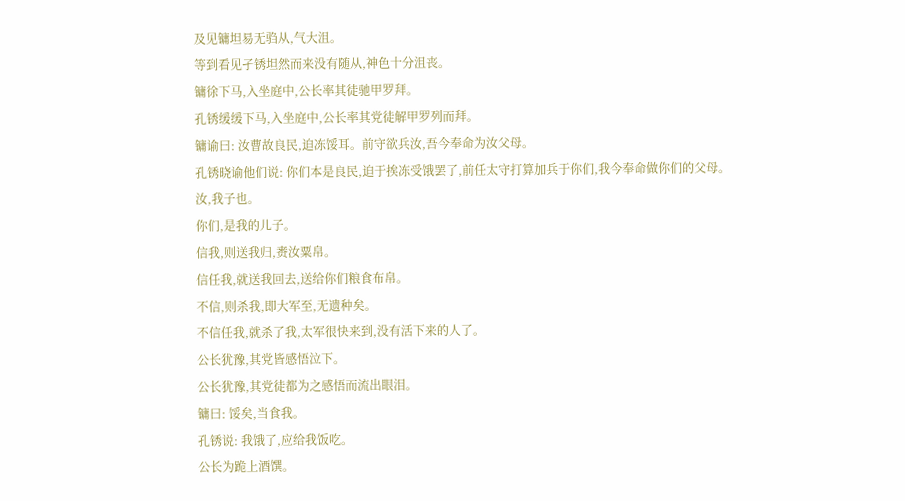及见镛坦易无驺从,气大沮。
等到看见孑锈坦然而来没有随从,神色十分沮丧。
镛徐下马,入坐庭中,公长率其徒驰甲罗拜。
孔锈缓缓下马,入坐庭中,公长率其党徒解甲罗列而拜。
镛谕曰: 汝曹故良民,迫冻馁耳。前守欲兵汝,吾今奉命为汝父母。
孔锈晓谕他们说: 你们本是良民,迫于挨冻受饿罢了,前任太守打算加兵于你们,我今奉命做你们的父母。
汝,我子也。
你们,是我的儿子。
信我,则送我归,赉汝粟帛。
信任我,就送我回去,送给你们粮食布帛。
不信,则杀我,即大军至,无遗种矣。
不信任我,就杀了我,太军很快来到,没有活下来的人了。
公长犹豫,其党皆感悟泣下。
公长犹豫,其党徒都为之感悟而流出眼泪。
镛曰: 馁矣,当食我。
孔锈说: 我饿了,应给我饭吃。
公长为跪上酒馔。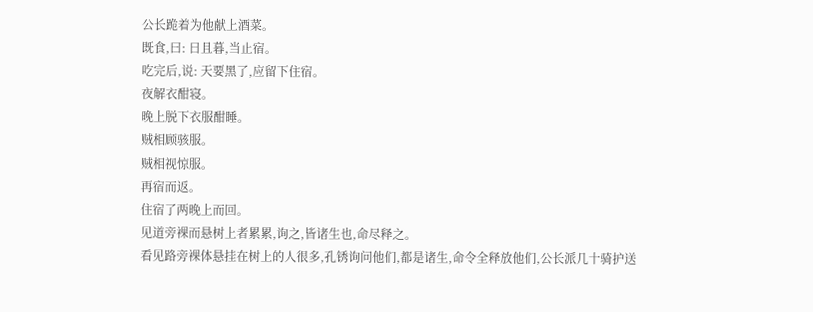公长跪着为他献上酒菜。
既食,曰: 日且暮,当止宿。
吃完后,说: 天要黑了,应留下住宿。
夜解衣酣寝。
晚上脱下衣服酣睡。
贼相顾骇服。
贼相视惊服。
再宿而返。
住宿了两晚上而回。
见道旁裸而悬树上者累累,询之,皆诸生也,命尽释之。
看见路旁裸体悬挂在树上的人很多,孔锈询问他们,都是诸生,命令全释放他们,公长派几十骑护送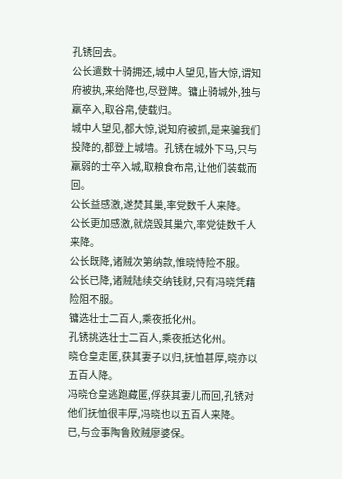孔锈回去。
公长遣数十骑拥还,城中人望见,皆大惊,谓知府被执,来绐降也,尽登陴。镛止骑城外,独与羸卒入,取谷帛,使载归。
城中人望见,都大惊,说知府被抓,是来骗我们投降的,都登上城墙。孔锈在城外下马,只与羸弱的士卒入城,取粮食布帛,让他们装载而回。
公长益感激,遂焚其巢,率党数千人来降。
公长更加感激,就烧毁其巢穴,率党徒数千人来降。
公长既降,诸贼次第纳款,惟晓恃险不服。
公长已降,诸贼陆续交纳钱财,只有冯晓凭藉险阻不服。
镛选壮士二百人,乘夜抵化州。
孔锈挑选壮士二百人,乘夜抵达化州。
晓仓皇走匿,获其妻子以归,抚恤甚厚,晓亦以五百人降。
冯晓仓皇逃跑藏匿,俘获其妻儿而回,孔锈对他们抚恤很丰厚,冯晓也以五百人来降。
已,与佥事陶鲁败贼廖婆保。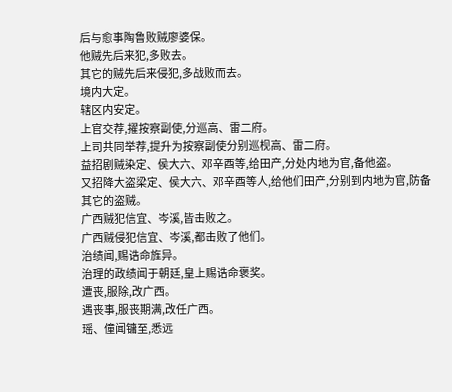后与愈事陶鲁败贼廖婆保。
他贼先后来犯,多败去。
其它的贼先后来侵犯,多战败而去。
境内大定。
辖区内安定。
上官交荐,擢按察副使,分巡高、雷二府。
上司共同举荐,提升为按察副使分别巡枧高、雷二府。
益招剧贼染定、侯大六、邓辛酉等,给田产,分处内地为官,备他盗。
又招降大盗梁定、侯大六、邓辛酉等人,给他们田产,分别到内地为官,防备其它的盗贼。
广西贼犯信宜、岑溪,皆击败之。
广西贼侵犯信宜、岑溪,都击败了他们。
治绩闻,赐诰命旌异。
治理的政绩闻于朝廷,皇上赐诰命褒奖。
遭丧,服除,改广西。
遇丧事,服丧期满,改任广西。
瑶、僮闻镛至,悉远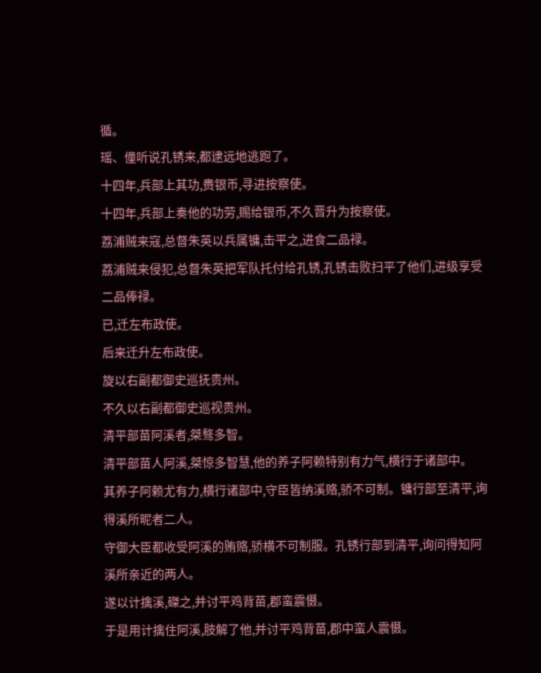循。
瑶、僮听说孔锈来,都逮远地逃跑了。
十四年,兵部上其功,赉银币,寻进按察使。
十四年,兵部上奏他的功劳,赐给银币,不久晋升为按察使。
荔浦贼来寇,总督朱英以兵属镛,击平之,进食二品禄。
荔浦贼来侵犯,总督朱英把军队托付给孔锈,孔锈击败扫平了他们,进级享受二品俸禄。
已,迁左布政使。
后来迁升左布政使。
旋以右副都御史巡抚贵州。
不久以右副都御史巡视贵州。
清平部苗阿溪者,桀骜多智。
清平部苗人阿溪,桀惊多智慧,他的养子阿赖特别有力气,横行于诸部中。
其养子阿赖尤有力,横行诸部中,守臣皆纳溪赂,骄不可制。镛行部至清平,询得溪所昵者二人。
守御大臣都收受阿溪的贿赂,骄横不可制服。孔锈行部到清平,询问得知阿溪所亲近的两人。
遂以计擒溪,磔之,并讨平鸡背苗,郡蛮震慑。
于是用计擒住阿溪,肢解了他,并讨平鸡背苗,郡中蛮人震慑。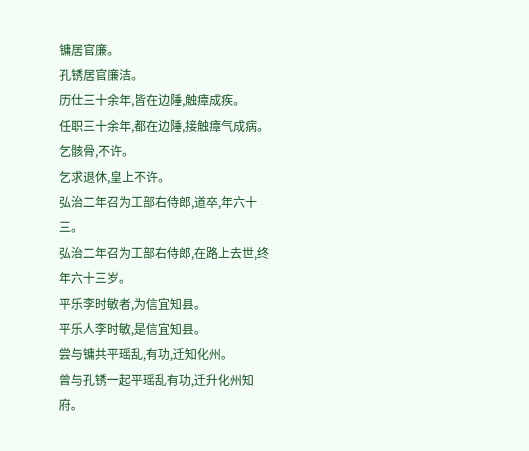镛居官廉。
孔锈居官廉洁。
历仕三十余年,皆在边陲,触瘴成疾。
任职三十余年,都在边陲,接触瘴气成病。
乞骸骨,不许。
乞求退休,皇上不许。
弘治二年召为工部右侍郎,道卒,年六十三。
弘治二年召为工部右侍郎,在路上去世,终年六十三岁。
平乐李时敏者,为信宜知县。
平乐人李时敏,是信宜知县。
尝与镛共平瑶乱,有功,迁知化州。
曾与孔锈一起平瑶乱有功,迁升化州知府。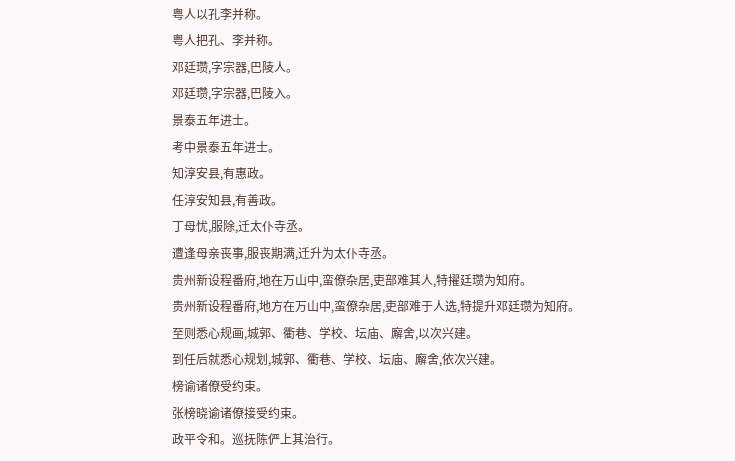粤人以孔李并称。
粤人把孔、李并称。
邓廷瓒,字宗器,巴陵人。
邓廷瓒,字宗器,巴陵入。
景泰五年进士。
考中景泰五年进士。
知淳安县,有惠政。
任淳安知县,有善政。
丁母忧,服除,迁太仆寺丞。
遭逢母亲丧事,服丧期满,迁升为太仆寺丞。
贵州新设程番府,地在万山中,蛮僚杂居,吏部难其人,特擢廷瓒为知府。
贵州新设程番府,地方在万山中,蛮僚杂居,吏部难于人选,特提升邓廷瓒为知府。
至则悉心规画,城郭、衢巷、学校、坛庙、廨舍,以次兴建。
到任后就悉心规划,城郭、衢巷、学校、坛庙、廨舍,依次兴建。
榜谕诸僚受约束。
张榜晓谕诸僚接受约束。
政平令和。巡抚陈俨上其治行。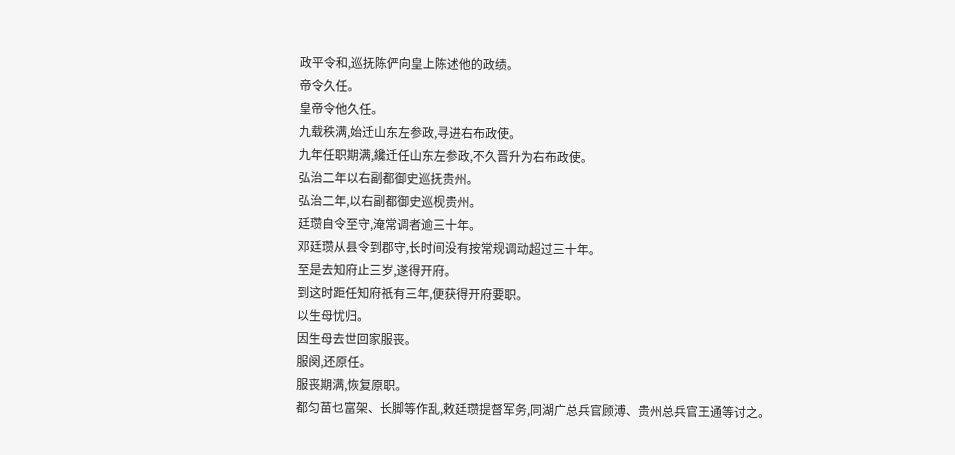政平令和,巡抚陈俨向皇上陈述他的政绩。
帝令久任。
皇帝令他久任。
九载秩满,始迁山东左参政,寻进右布政使。
九年任职期满,纔迁任山东左参政,不久晋升为右布政使。
弘治二年以右副都御史巡抚贵州。
弘治二年,以右副都御史巡枧贵州。
廷瓒自令至守,淹常调者逾三十年。
邓廷瓒从县令到郡守,长时间没有按常规调动超过三十年。
至是去知府止三岁,遂得开府。
到这时距任知府祇有三年,便获得开府要职。
以生母忧归。
因生母去世回家服丧。
服阕,还原任。
服丧期满,恢复原职。
都匀苗乜富架、长脚等作乱,敕廷瓒提督军务,同湖广总兵官顾溥、贵州总兵官王通等讨之。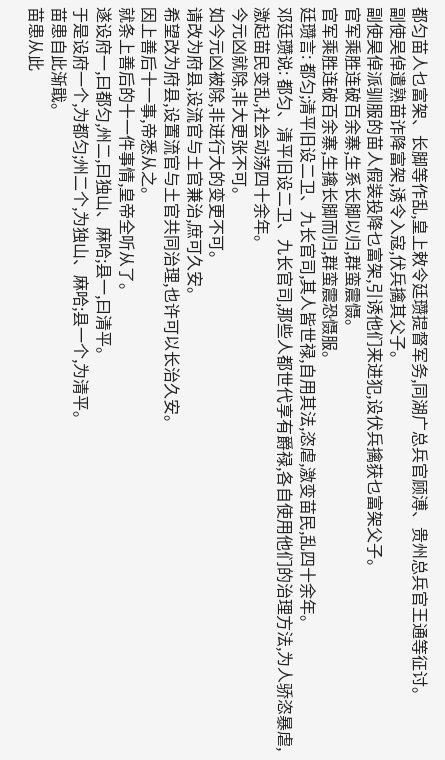都匀苗人乜富架、长脚等作乱,皇上敕令廷瓒提督军务,同湖广总兵官顾溥、贵州总兵官王通等征讨。
副使吴倬遣熟苗诈降富架,诱令入寇,伏兵擒其父子。
副使昊倬派驯服的苗人假装投降乜富架,引诱他们来进犯,设伏兵擒获乜富架父子。
官军乘胜连破百余寨,生系长脚以归,群蛮震慑。
官军乘胜连破百余寨,生擒长脚而归,群蛮震恐慑服。
廷瓒言: 都匀;清平旧设二卫、九长官司,其人皆世禄,自用其法,恣虐,激变苗民,乱四十余年。
邓廷瓒说: 都匀、清平旧设二卫、九长官司,那些人都世代享有爵禄,各自使用他们的治理方法,为人骄恣暴虐,激起苗民变乱,社会动荡四十余年。
今元凶就除,非大更张不可。
如今元凶被除,非进行大的变更不可。
请改为府县,设流官与土官兼治,庶可久安。
希望改为府县,设置流官与土官共同治理,也许可以长治久安。
因上善后十一事,帝悉从之。
就条上善后的十一件事情,皇帝全听从了。
遂设府一,曰都匀,州二,曰独山、麻哈;县一,曰清平。
于是设府一个,为都匀;州二个,为独山、麻哈;县一个,为清平。
苗患自此渐戢。
苗患从此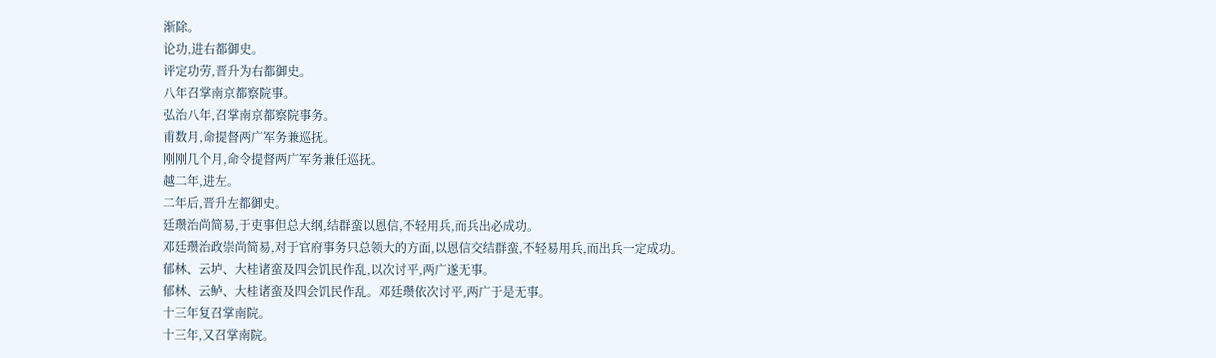渐除。
论功,进右都御史。
评定功劳,晋升为右都御史。
八年召掌南京都察院事。
弘治八年,召掌南京都察院事务。
甫数月,命提督两广军务兼巡抚。
刚刚几个月,命令提督两广军务兼任巡抚。
越二年,进左。
二年后,晋升左都御史。
廷瓒治尚简易,于吏事但总大纲,结群蛮以恩信,不轻用兵,而兵出必成功。
邓廷瓒治政崇尚简易,对于官府事务只总领大的方面,以恩信交结群蛮,不轻易用兵,而出兵一定成功。
郁林、云垆、大桂诸蛮及四会饥民作乱,以次讨平,两广遂无事。
郁林、云鲈、大桂诸蛮及四会饥民作乱。邓廷瓒依次讨平,两广于是无事。
十三年复召掌南院。
十三年,又召掌南院。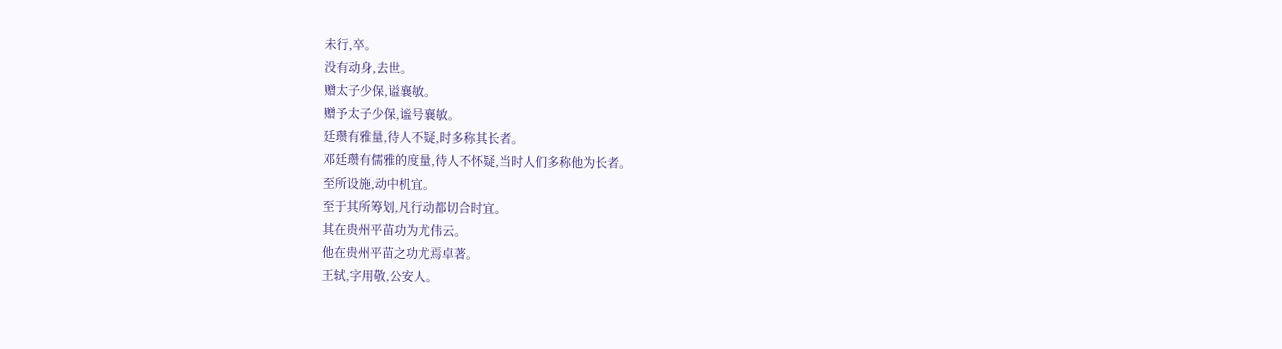未行,卒。
没有动身,去世。
赠太子少保,谥襄敏。
赠予太子少保,谧号襄敏。
廷瓒有雅量,待人不疑,时多称其长者。
邓廷瓒有儒雅的度量,待人不怀疑,当时人们多称他为长者。
至所设施,动中机宜。
至于其所筹划,凡行动都切合时宜。
其在贵州平苗功为尤伟云。
他在贵州平苗之功尤焉卓著。
王轼,字用敬,公安人。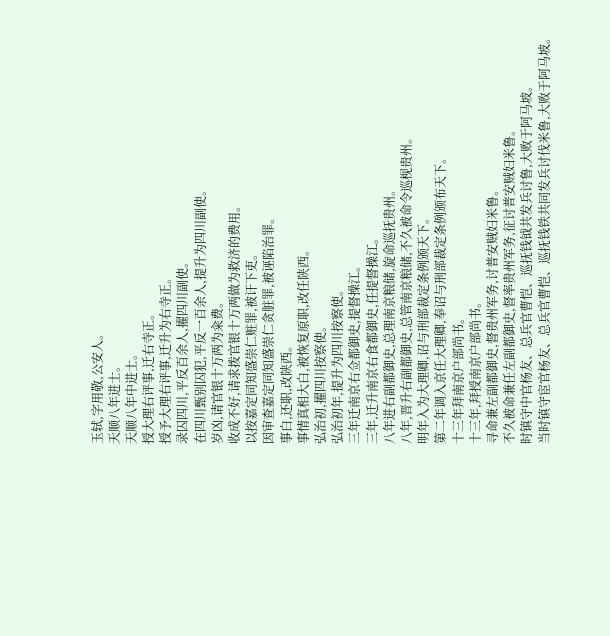玉轼,字用敬,公安人。
天顺八年进士。
天顺八年中进士。
授大理右评事,迁右寺正。
授予大理右评事,迁升为右寺正。
录囚四川,平反百余人,擢四川副使。
在四川甄别囚犯,平反一百余人,提升为四川副使。
岁凶,请官银十万两为籴费。
收成不好,请求拨官银十万两做为救济的费用。
以按嘉定同知盛崇仁赃罪,被讦下吏。
因审查嘉定同知盛崇仁贪脏罪,被诬陷治罪。
事白,还职,改陕西。
事情真相大白,被恢复原职,改任陕西。
弘治初,擢四川按察使。
弘治初年,提升为四川按察使。
三年迁南京右佥都御史,提督操江。
三年,迁升南京右食都御史,任提督操江。
八年进右副都御史,总理南京粮储,旋命巡抚贵州。
八年,晋升右副都御史,总管南京粮储,不久被命令巡枧贵州。
明年入为大理卿,诏与刑部裁定条例颁天下。
第二年调入京任大理卿,奉诏与刑部裁定条例颁布天下。
十三年拜南京户部尚书。
十三年,拜授南京户部尚书。
寻命兼左副都御史,督贵州军务,讨普安贼妇米鲁。
不久被命兼任左副都御史,督率贵州军务,征讨普安贼妇米鲁。
时镇守中官杨友、总兵官曹恺、巡抚钱钺共发兵讨鲁,大败于阿马坡。
当时镇守宦官杨友、总兵官曹恺、巡抚钱铁共同发兵讨伐米鲁,大败于阿马坡。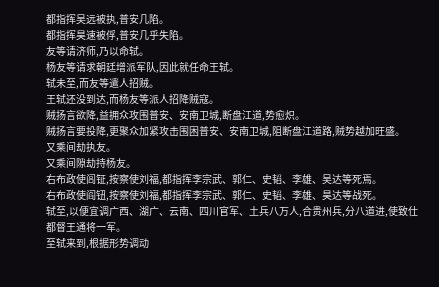都指挥吴远被执,普安几陷。
都指挥昊速被俘,普安几乎失陷。
友等请济师,乃以命轼。
杨友等请求朝廷增派军队,因此就任命王轼。
轼未至,而友等遣人招贼。
王轼还没到达,而杨友等派人招降贼寇。
贼扬言欲降,益拥众攻围普安、安南卫城,断盘江道,势愈炽。
贼扬言要投降,更聚众加紧攻击围困普安、安南卫城,阻断盘江道路,贼势越加旺盛。
又乘间劫执友。
又乘间隙劫持杨友。
右布政使闾钲,按察使刘福,都指挥李宗武、郭仁、史韬、李雄、吴达等死焉。
右布政使阎钮,按察使刘福,都指挥李宗武、郭仁、史韬、李雄、昊达等战死。
轼至,以便宜调广西、湖广、云南、四川官军、土兵八万人,合贵州兵,分八道进,使致仕都督王通将一军。
至轼来到,根据形势调动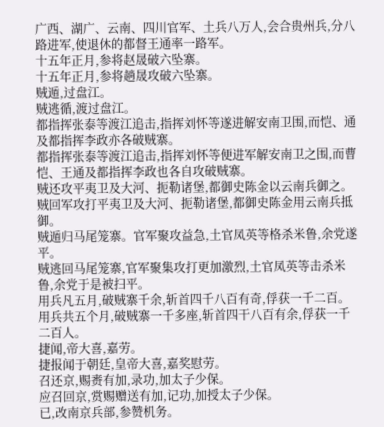广西、湖广、云南、四川官军、土兵八万人,会合贵州兵,分八路进军,使退休的都督王通率一路军。
十五年正月,参将赵晟破六坠寨。
十五年正月,参将趟晟攻破六坠寨。
贼遁,过盘江。
贼逃循,渡过盘江。
都指挥张泰等渡江追击,指挥刘怀等遂进解安南卫围,而恺、通及都指挥李政亦各破贼寨。
都指挥张泰等渡江追击,指挥刘怀等便进军解安南卫之围,而曹恺、王通及都指挥李政也各自攻破贼寨。
贼还攻平夷卫及大河、扼勒诸堡,都御史陈金以云南兵御之。
贼回军攻打平夷卫及大河、扼勒诸堡,都御史陈金用云南兵抵御。
贼遁归马尾笼寨。官军聚攻益急,土官凤英等格杀米鲁,余党遂平。
贼逃回马尾笼寨,官军聚集攻打更加激烈,土官凤英等击杀米鲁,余党于是被扫平。
用兵凡五月,破贼寨千余,斩首四千八百有奇,俘获一千二百。
用兵共五个月,破贼寨一千多座,斩首四干八百有余,俘获一千二百人。
捷闻,帝大喜,嘉劳。
捷报闻于朝廷,皇帝大喜,嘉奖慰劳。
召还京,赐赉有加,录功,加太子少保。
应召回京,赏赐赠送有加,记功,加授太子少保。
已,改南京兵部,参赞机务。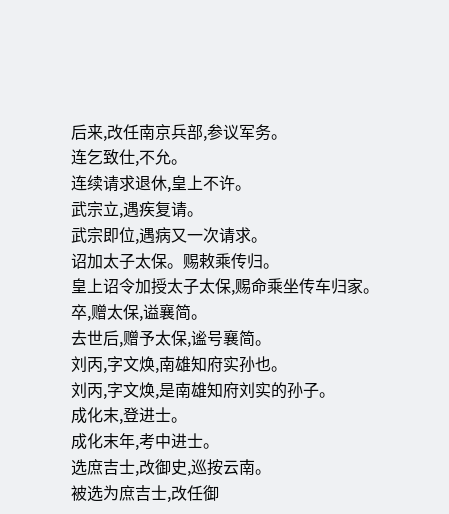后来,改任南京兵部,参议军务。
连乞致仕,不允。
连续请求退休,皇上不许。
武宗立,遇疾复请。
武宗即位,遇病又一次请求。
诏加太子太保。赐敕乘传归。
皇上诏令加授太子太保,赐命乘坐传车归家。
卒,赠太保,谥襄简。
去世后,赠予太保,谧号襄简。
刘丙,字文焕,南雄知府实孙也。
刘丙,字文焕,是南雄知府刘实的孙子。
成化末,登进士。
成化末年,考中进士。
选庶吉士,改御史,巡按云南。
被选为庶吉士,改任御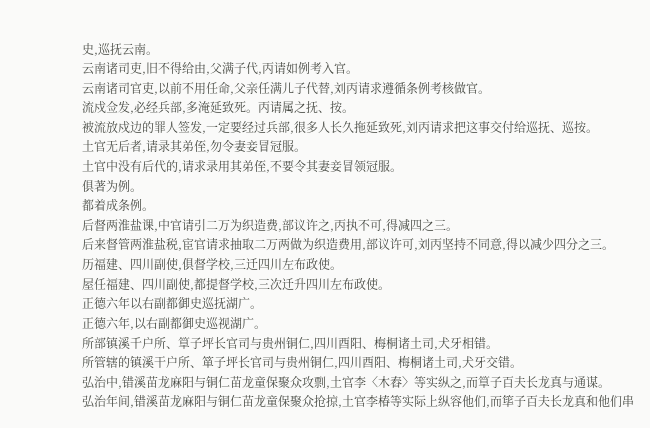史,巡抚云南。
云南诸司吏,旧不得给由,父满子代,丙请如例考入官。
云南诸司官吏,以前不用任命,父亲任满儿子代替,刘丙请求遵循条例考核做官。
流戍佥发,必经兵部,多淹延致死。丙请属之抚、按。
被流放戍边的罪人签发,一定要经过兵部,很多人长久拖延致死,刘丙请求把这事交付给巡抚、巡按。
土官无后者,请录其弟侄,勿令妻妾冒冠服。
土官中没有后代的,请求录用其弟侄,不要令其妻妾冒领冠服。
俱著为例。
都着成条例。
后督两淮盐课,中官请引二万为织造费,部议许之,丙执不可,得减四之三。
后来督管两淮盐税,宦官请求抽取二万两做为织造费用,部议许可,刘丙坚持不同意,得以减少四分之三。
历福建、四川副使,俱督学校,三迁四川左布政使。
屋任福建、四川副使,都提督学校,三次迁升四川左布政使。
正德六年以右副都御史巡抚湖广。
正德六年,以右副都御史巡视湖广。
所部镇溪千户所、筸子坪长官司与贵州铜仁,四川酉阳、梅桐诸土司,犬牙相错。
所管辖的镇溪干户所、箪子坪长官司与贵州铜仁,四川酉阳、梅桐诸土司,犬牙交错。
弘治中,错溪苗龙麻阳与铜仁苗龙童保聚众攻剽,土官李〈木舂〉等实纵之,而筸子百夫长龙真与通谋。
弘治年间,错溪苗龙麻阳与铜仁苗龙童保聚众抢掠,土官李椿等实际上纵容他们,而筚子百夫长龙真和他们串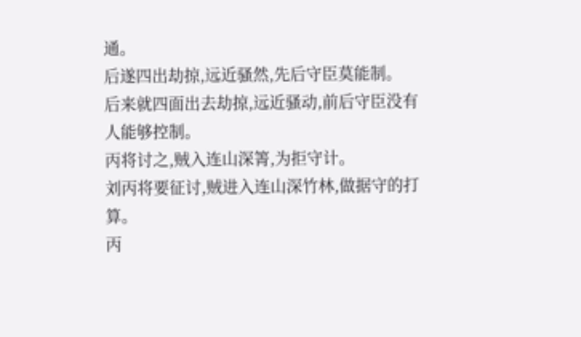通。
后遂四出劫掠,远近骚然,先后守臣莫能制。
后来就四面出去劫掠,远近骚动,前后守臣没有人能够控制。
丙将讨之,贼入连山深箐,为拒守计。
刘丙将要征讨,贼进入连山深竹林,做据守的打算。
丙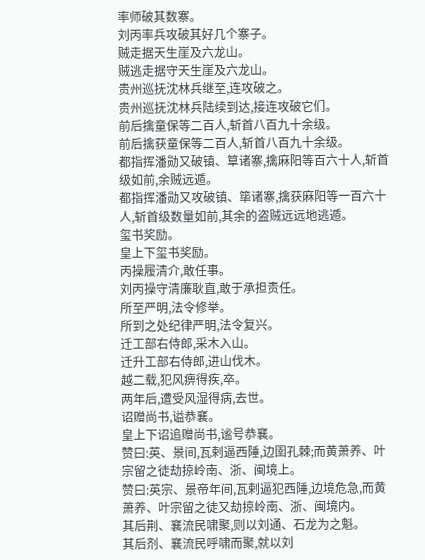率师破其数寨。
刘丙率兵攻破其好几个寨子。
贼走据天生崖及六龙山。
贼逃走据守天生崖及六龙山。
贵州巡抚沈林兵继至,连攻破之。
贵州巡抚沈林兵陆续到达,接连攻破它们。
前后擒童保等二百人,斩首八百九十余级。
前后擒获童保等二百人,斩首八百九十余级。
都指挥潘勋又破镇、筸诸寨,擒麻阳等百六十人,斩首级如前,余贼远遁。
都指挥潘勋又攻破镇、筚诸寨,擒获麻阳等一百六十人,斩首级数量如前,其余的盗贼远远地逃遁。
玺书奖励。
皇上下玺书奖励。
丙操履清介,敢任事。
刘丙操守清廉耿直,敢于承担责任。
所至严明,法令修举。
所到之处纪律严明,法令复兴。
迁工部右侍郎,采木入山。
迁升工部右侍郎,进山伐木。
越二载,犯风痹得疾,卒。
两年后,遭受风湿得病,去世。
诏赠尚书,谥恭襄。
皇上下诏追赠尚书,谧号恭襄。
赞曰:英、景间,瓦剌逼西陲,边圉孔棘;而黄萧养、叶宗留之徒劫掠岭南、浙、闽境上。
赞曰:英宗、景帝年间,瓦剌逼犯西陲,边境危急,而黄萧养、叶宗留之徒又劫掠岭南、浙、闽境内。
其后荆、襄流民啸聚,则以刘通、石龙为之魁。
其后剂、襄流民呼啸而聚,就以刘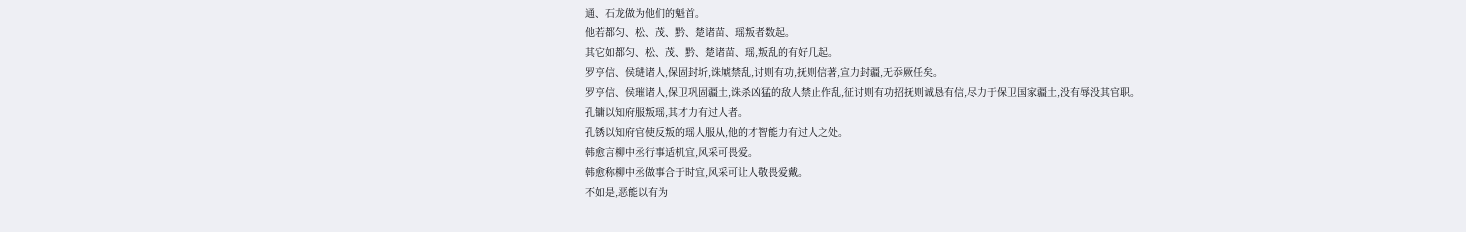通、石龙做为他们的魁首。
他若都匀、松、茂、黔、楚诸苗、瑶叛者数起。
其它如都匀、松、茂、黔、楚诸苗、瑶,叛乱的有好几起。
罗亨信、侯琎诸人,保固封圻,诛虓禁乱,讨则有功,抚则信著,宣力封疆,无忝厥任矣。
罗亨信、侯璀诸人,保卫巩固疆土,诛杀凶猛的敌人禁止作乱,征讨则有功招抚则诚恳有信,尽力于保卫国家疆土,没有辱没其官职。
孔镛以知府服叛瑶,其才力有过人者。
孔锈以知府官使反叛的瑶人服从,他的才智能力有过人之处。
韩愈言柳中丞行事适机宜,风采可畏爱。
韩愈称柳中丞做事合于时宜,风采可让人敬畏爱戴。
不如是,恶能以有为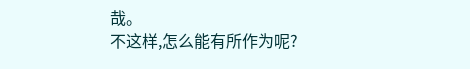哉。
不这样,怎么能有所作为呢?